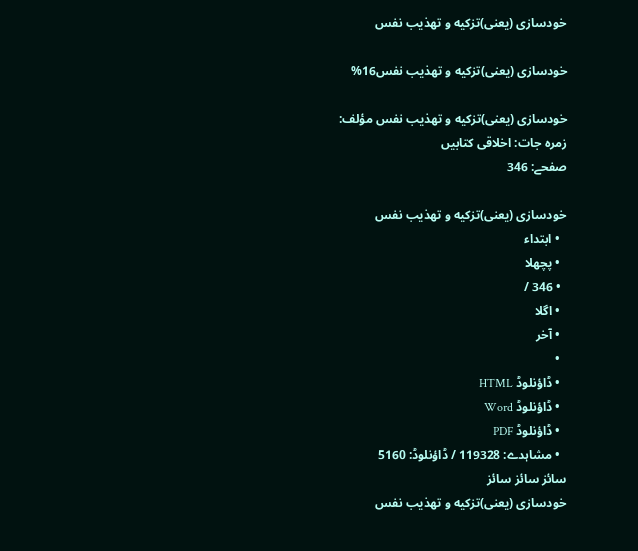خودسازی (یعنی)تزكيه و تهذيب نفس

خودسازی (یعنی)تزكيه و تهذيب نفس16%

خودسازی (یعنی)تزكيه و تهذيب نفس مؤلف:
زمرہ جات: اخلاقی کتابیں
صفحے: 346

خودسازی (یعنی)تزكيه و تهذيب نفس
  • ابتداء
  • پچھلا
  • 346 /
  • اگلا
  • آخر
  •
  • ڈاؤنلوڈ HTML
  • ڈاؤنلوڈ Word
  • ڈاؤنلوڈ PDF
  • مشاہدے: 119328 / ڈاؤنلوڈ: 5160
سائز سائز سائز
خودسازی (یعنی)تزكيه و تهذيب نفس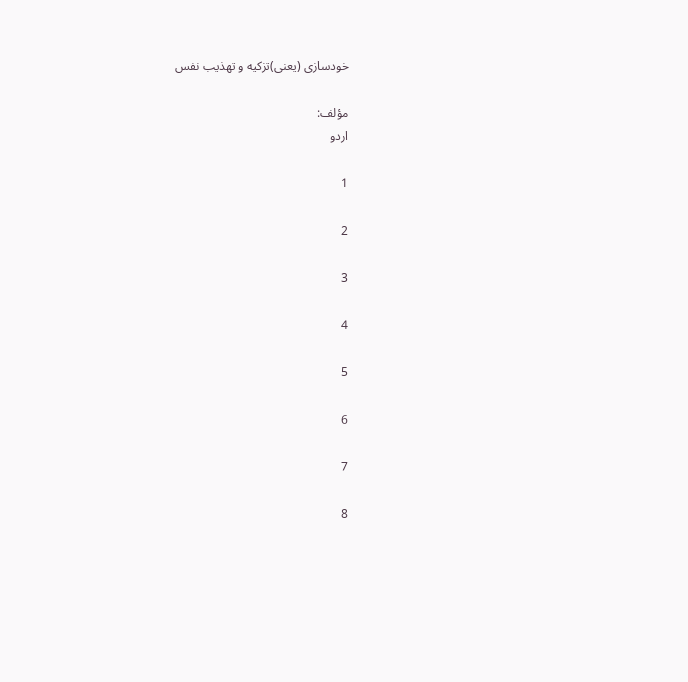خودسازی (یعنی)تزكيه و تهذيب نفس

مؤلف:
اردو

1

2

3

4

5

6

7

8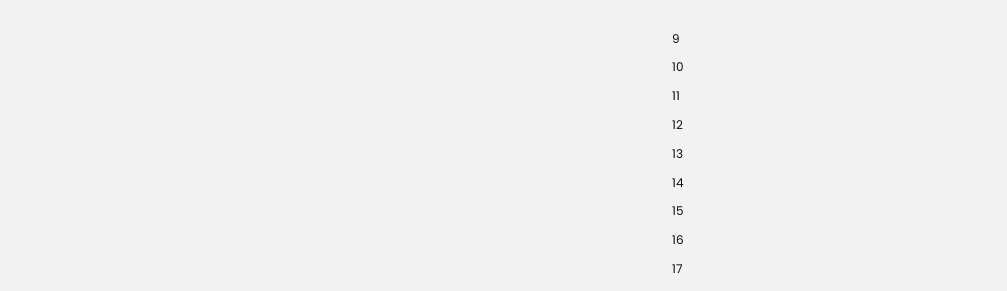9

10

11

12

13

14

15

16

17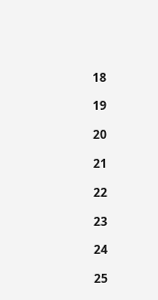18

19

20

21

22

23

24

25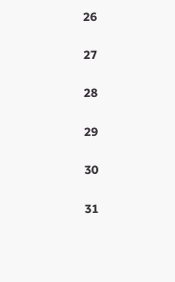26

27

28

29

30

31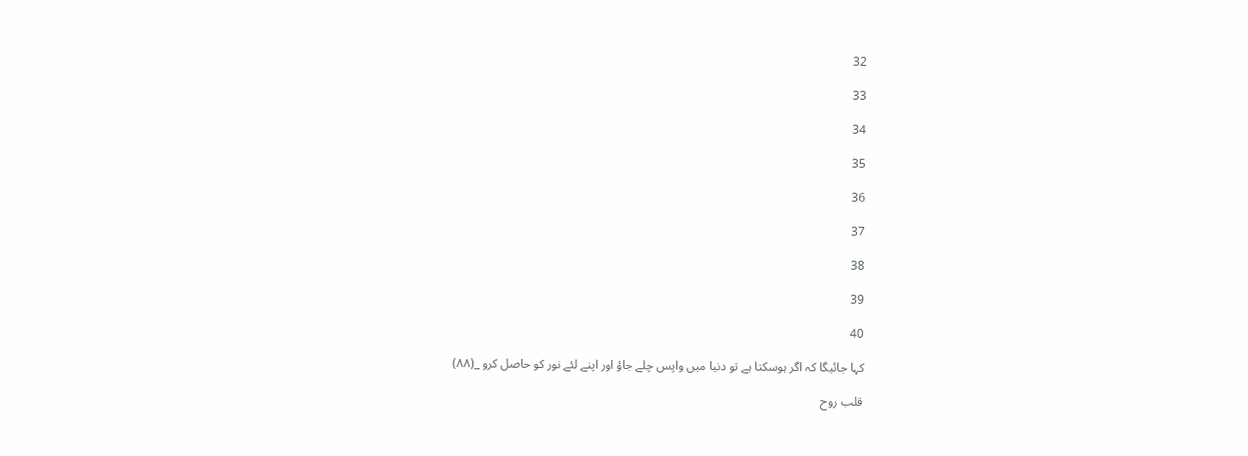32

33

34

35

36

37

38

39

40

کہا جائیگا کہ اگر ہوسکتا ہے تو دنیا میں واپس چلے جاؤ اور اپنے لئے نور کو حاصل کرو _(۸۸)

قلب روح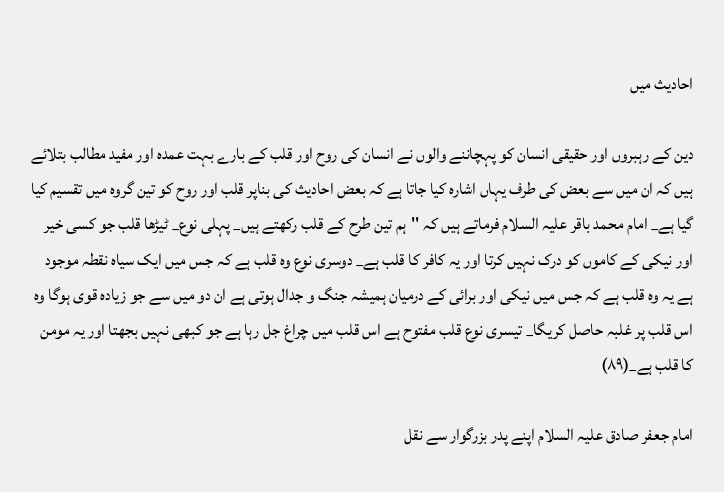احادیث میں

دین کے رہبروں اور حقیقی انسان کو پہچاننے والوں نے انسان کی روح اور قلب کے بارے بہت عمدہ اور مفید مطالب بتلائے ہیں کہ ان میں سے بعض کی طرف یہاں اشارہ کیا جاتا ہے کہ بعض احادیث کی بناپر قلب اور روح کو تین گروہ میں تقسیم کیا گیا ہے_ امام محمد باقر علیہ السلام فرماتے ہیں کہ ''ہم تین طرح کے قلب رکھتے ہیں_ پہلی نوع_ ٹیڑھا قلب جو کسی خیر اور نیکی کے کاموں کو درک نہیں کرتا اور یہ کافر کا قلب ہے_ دوسری نوع وہ قلب ہے کہ جس میں ایک سیاہ نقطہ موجود ہے یہ وہ قلب ہے کہ جس میں نیکی اور برائی کے درمیان ہمیشہ جنگ و جدال ہوتی ہے ان دو میں سے جو زیادہ قوی ہوگا وہ اس قلب پر غلبہ حاصل کریگا_ تیسری نوع قلب مفتوح ہے اس قلب میں چراغ جل رہا ہے جو کبھی نہیں بجھتا اور یہ مومن کا قلب ہے_(۸۹)

امام جعفر صادق علیہ السلام اپنے پدر بزرگوار سے نقل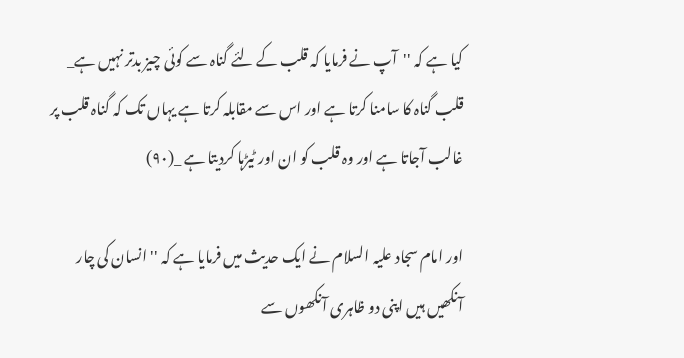کیا ہے کہ ''آپ نے فرمایا کہ قلب کے لئے گناہ سے کوئی چیز بدتر نہیں ہے_ قلب گناہ کا سامنا کرتا ہے اور اس سے مقابلہ کرتا ہے یہاں تک کہ گناہ قلب پر غالب آجاتا ہے اور وہ قلب کو ان اور ٹیڑہا کردیتا ہے _(۹۰)

اور امام سجاد علیہ السلام نے ایک حدیث میں فرمایا ہے کہ '' انسان کی چار آنکھیں ہیں اپنی دو ظاہری آنکھوں سے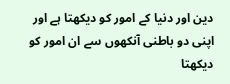دین اور دنیا کے امور کو دیکھتا ہے اور اپنی دو باطنی آنکھوں سے ان امور کو دیکھتا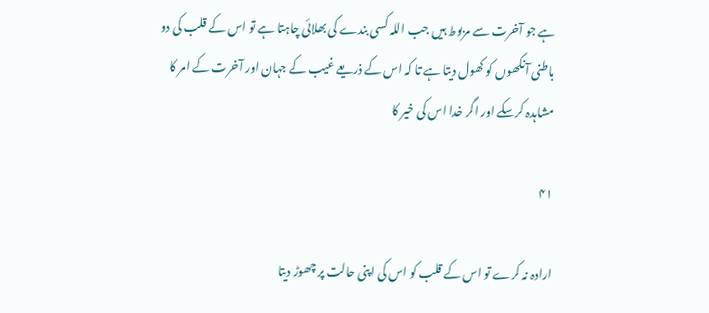ہے جو آخرت سے مربوط ہیں جب اللہ کسی بندے کی بھلائی چاہتا ہے تو اس کے قلب کی دو باطنی آنکھوں کو کھول دیتا ہے تا کہ اس کے ذریعے غیب کے جہان اور آخرت کے امر کا مشاہدہ کرسکے اور اگر خدا اس کی خیر کا

۴۱

ارادہ نہ کرے تو اس کے قلب کو اس کی اپنی حالت پر چھوڑ دیتا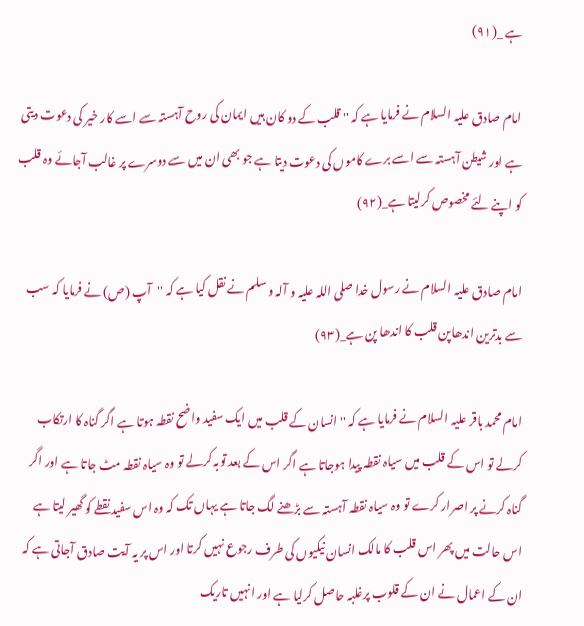ہے _(۹۱)

امام صادق علیہ السلام نے فرمایا ہے کہ '' قلب کے دو کان ہیں ایمان کی روح آہستہ سے اسے کار خیر کی دعوت دیتی ہے اور شیطن آہستہ سے اسے برے کاموں کی دعوت دیتا ہے جو بھی ان میں سے دوسرے پر غالب آجائے وہ قلب کو اپنے لئے مخصوص کرلیتا ہے_(۹۲)

امام صادق علیہ السلام نے رسول خدا صلی اللہ علیہ و آلہ و سلم نے نقل کیا ہے کہ ''آپ (ص) نے فرمایا کہ سب سے بدترین اندھاپن قلب کا اندھا پن ہے_(۹۳)

امام محمد باقر علیہ السلام نے فرمایا ہے کہ '' انسان کے قلب میں ایک سفید واضح نقطہ ہوتا ہے اگر گناہ کا ارتکاب کرلے تو اس کے قلب میں سیاہ نقطہ پیدا ہوجاتا ہے اگر اس کے بعد توبہ کرلے تو وہ سیاہ نقطہ مٹ جاتا ہے اور اگر گناہ کرنے پر اصرار کرے تو وہ سیاہ نقطہ آہستہ سے بڑھنے لگ جاتا ہے یہاں تک کہ وہ اس سفید نقطے کو گھیر لیتا ہے اس حالت میں پھر اس قلب کا مالک انسان نیکیوں کی طرف رجوع نہیں کرتا اور اس پر یہ آیت صادق آجاتی ہے کہ ان کے اعمال نے ان کے قلوب پرغلبہ حاصل کرلیا ہے اور انہیں تاریک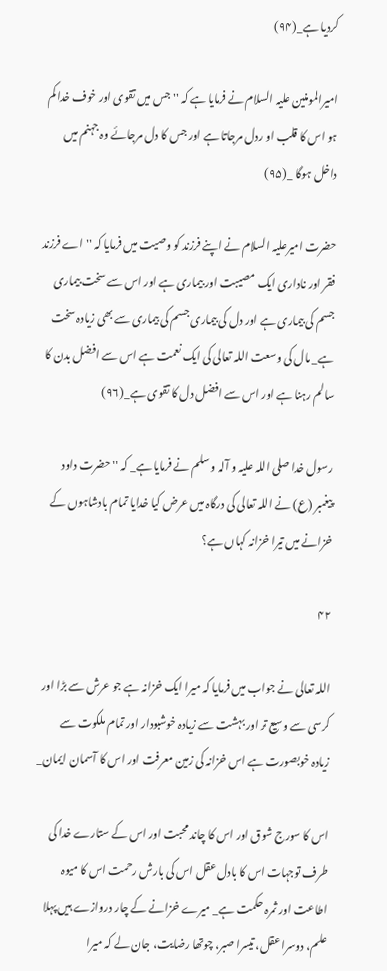کردیا ہے_(۹۴)

امیرالمومنین علیہ السلام نے فرمایا ہے کہ '' جس میں تقوی اور خوف خدا کم ہو اس کا قلب او ردل مرجاتا ہے اور جس کا دل مرجائے وہ جہنم میں داخل ہوگا _(۹۵)

حضرت امیرعلیہ السلام نے اپنے فرزند کو وصیت میں فرمایا کہ ''اے فرزند فقر اور ناداری ایک مصیبت اور بیماری ہے اور اس سے سخت بیماری جسم کی بیماری ہے اور دل کی بیماری جسم کی بیماری سے بھی زیادہ سخت ہے_ مال کی وسعت اللہ تعالی کی ایک نعمت ہے اس سے افضل بدن کا سالم رہنا ہے اور اس سے افضل دل کا تقوی ہے_(۹۶)

رسول خدا صلی اللہ علیہ و آلہ و سلم نے فرمایا ہے_ کہ '' حضرت داود پیغمبر (ع) نے اللہ تعالی کی درگاہ میں عرض کیا خدایا تمام بادشاہوں کے خزانے میں تیرا خزانہ کہاں ہے؟

۴۲

اللہ تعالی نے جواب میں فرمایا کہ میرا ایک خزانہ ہے جو عرش سے بڑا اور کرسی سے وسیع تر اور بہشت سے زیادہ خوشبودار اور تمام ملکوت سے زیادہ خوبصورت ہے اس خزانہ کی زمین معرفت اور اس کا آسمان ایمان_

اس کا سورج شوق اور اس کا چاند محبت اور اس کے ستارے خدا کی طرف توجہات اس کا بادل عقل اس کی بارش رحمت اس کا میوہ اطاعت اور ثمرہ حکمت ہے_ میرے خزانے کے چار دروازے ہیں پہلا علم، دوسرا عقل، تیسرا صبر، چوتھا رضایت، جان لے کہ میرا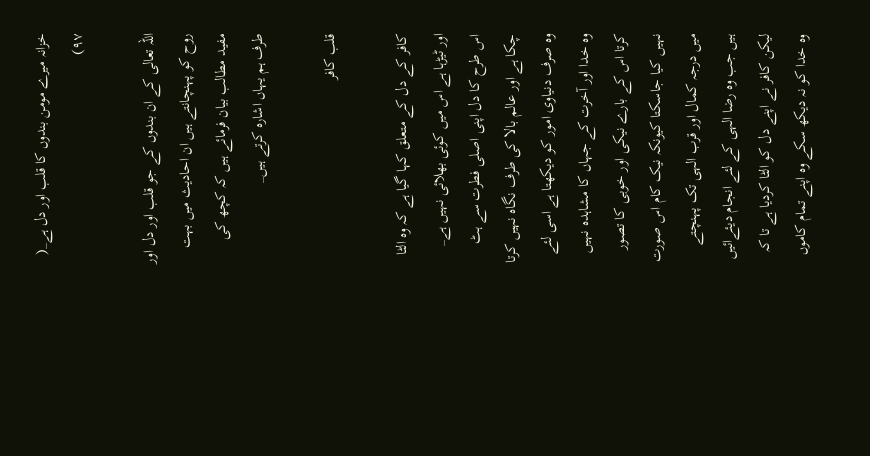خزانہ میرے مومن بندوں کا قلب اور دل ہے_( ۹۷)

اللہ تعالی کے ان بندوں کے جو قلب اور دل اور روح کو پہنچانتے ہیں ان احادیث میں بہت مفید مطالب بیان فرمائے ہیں کہ کچھ کی طرف ہم یہاں اشارہ کرتے ہیں_

قلب کافر

کافر کے دل کے متعلق کہا گیا ہے کہ وہ الٹا اور ٹیڑہا ہے اس میں کوئی بھلائی نہیں ہے_ اس طرح کا دل اپنی اصلی فطرت سے ہٹ چکا ہے اور عالم بالا کی طرف نگاہ نہیں کرتا وہ صرف دنیاوی امور کو دیکھتا ہے اسی لئے وہ خدا اور آخرت کے جہاں کا مشاہدہ نہیں کرتا اس کے بارے نیکی اور خوبی کا تصور نہیں کیا جاسکتا کیونکہ نیک کام اس صورت میں درجہ کمال اور قرب الہی تک پہنچتے ہیں جب وہ رضا الہی کے لئے انجام دیئےائیں لیکن کافر نے اپنے دل کو الٹا کردیا ہے تا کہ وہ خدا کو نہ دیکھ سکے وہ اپنے تمام کاموں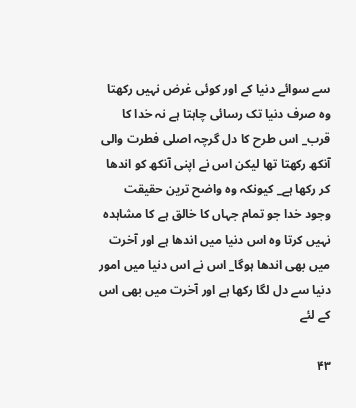سے سوائے دنیا کے اور کوئی غرض نہیں رکھتا وہ صرف دنیا تک رسائی چاہتا ہے نہ خدا کا قرب_ اس طرح کا دل گرچہ اصلی فطرت والی آنکھ رکھتا تھا لیکن اس نے اپنی آنکھ کو اندھا کر رکھا ہے_ کیونکہ وہ واضح ترین حقیقت وجود خدا جو تمام جہاں کا خالق ہے کا مشاہدہ نہیں کرتا وہ اس دنیا میں اندھا ہے اور آخرت میں بھی اندھا ہوگا_ اس نے اس دنیا میں امور دنیا سے دل لگا رکھا ہے اور آخرت میں بھی اس کے لئے

۴۳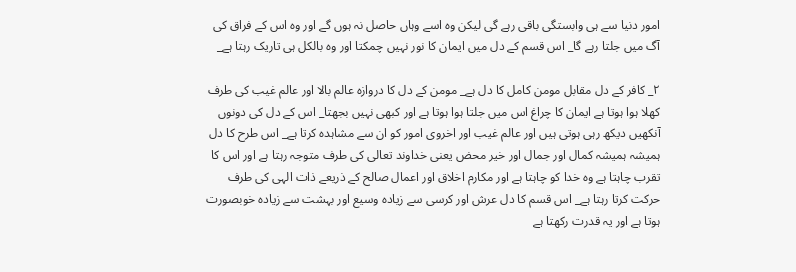امور دنیا سے ہی وابستگی باقی رہے گی لیکن وہ اسے وہاں حاصل نہ ہوں گے اور وہ اس کے فراق کی آگ میں جلتا رہے گا_ اس قسم کے دل میں ایمان کا نور نہیں چمکتا اور وہ بالکل ہی تاریک رہتا ہے_

۲_ کافر کے دل مقابل مومن کامل کا دل ہے_ مومن کے دل کا دروازہ عالم بالا اور عالم غیب کی طرف کھلا ہوا ہوتا ہے ایمان کا چراغ اس میں جلتا ہوا ہوتا ہے اور کبھی نہیں بجھتا_ اس کے دل کی دونوں آنکھیں دیکھ رہی ہوتی ہیں اور عالم غیب اور اخروی امور کو ان سے مشاہدہ کرتا ہے_ اس طرح کا دل ہمیشہ ہمیشہ کمال اور جمال اور خیر محض یعنی خداوند تعالی کی طرف متوجہ رہتا ہے اور اس کا تقرب چاہتا ہے وہ خدا کو چاہتا ہے اور مکارم اخلاق اور اعمال صالح کے ذریعے ذات الہی کی طرف حرکت کرتا رہتا ہے_ اس قسم کا دل عرش اور کرسی سے زیادہ وسیع اور بہشت سے زیادہ خوبصورت ہوتا ہے اور یہ قدرت رکھتا ہے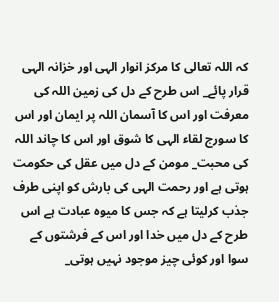کہ اللہ تعالی کا مرکز انوار الہی اور خزانہ الہی قرار پائے_ اس طرح کے دل کی زمین اللہ کی معرفت اور اس کا آسمان اللہ پر ایمان اور اس کا سورج لقاء الہی کا شوق اور اس کا چاند اللہ کی محبت_ مومن کے دل میں عقل کی حکومت ہوتی ہے اور رحمت الہی کی بارش کو اپنی طرف جذب کرلیتا ہے کہ جس کا میوہ عبادت ہے اس طرح کے دل میں خدا اور اس کے فرشتوں کے سوا اور کوئی چیز موجود نہیں ہوتی_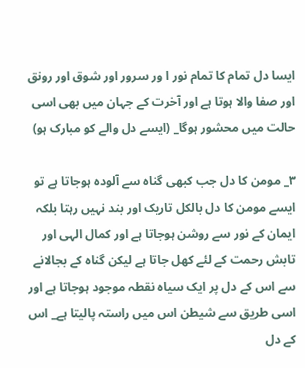ایسا دل تمام کا تمام نور ا ور سرور اور شوق اور رونق اور صفا والا ہوتا ہے اور آخرت کے جہان میں بھی اسی حالت میں محشور ہوگا_ (ایسے دل والے کو مبارک ہو)

۳_ مومن کا دل جب کبھی گناہ سے آلودہ ہوجاتا ہے تو ایسے مومن کا دل بالکل تاریک اور بند نہیں رہتا بلکہ ایمان کے نور سے روشن ہوجاتا ہے اور کمال الہی اور تابش رحمت کے لئے کھل جاتا ہے لیکن گناہ کے بجالانے سے اس کے دل پر ایک سیاہ نقطہ موجود ہوجاتا ہے اور اسی طریق سے شیطن اس میں راستہ پالیتا ہے_ اس کے دل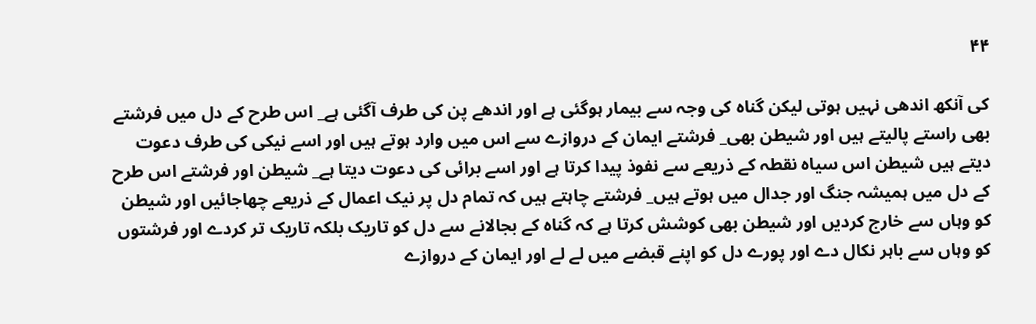۴۴

کی آنکھ اندھی نہیں ہوتی لیکن گناہ کی وجہ سے بیمار ہوگئی ہے اور اندھے پن کی طرف آگئی ہے_ اس طرح کے دل میں فرشتے بھی راستے پالیتے ہیں اور شیطن بھی_ فرشتے ایمان کے دروازے سے اس میں وارد ہوتے ہیں اور اسے نیکی کی طرف دعوت دیتے ہیں شیطن اس سیاہ نقطہ کے ذریعے سے نفوذ پیدا کرتا ہے اور اسے برائی کی دعوت دیتا ہے_ شیطن اور فرشتے اس طرح کے دل میں ہمیشہ جنگ اور جدال میں ہوتے ہیں_ فرشتے چاہتے ہیں کہ تمام دل پر نیک اعمال کے ذریعے چھاجائیں اور شیطن کو وہاں سے خارج کردیں اور شیطن بھی کوشش کرتا ہے کہ گناہ کے بجالانے سے دل کو تاریک بلکہ تاریک تر کردے اور فرشتوں کو وہاں سے باہر نکال دے اور پورے دل کو اپنے قبضے میں لے لے اور ایمان کے دروازے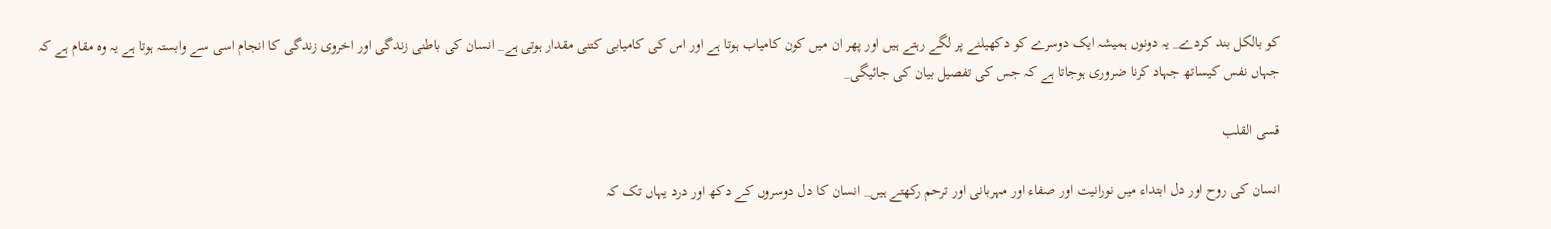کو بالکل بند کردے_ یہ دونوں ہمیشہ ایک دوسرے کو دکھیلنے پر لگے رہتے ہیں اور پھر ان میں کون کامیاب ہوتا ہے اور اس کی کامیابی کتنی مقدار ہوتی ہے_ انسان کی باطنی زندگی اور اخروی زندگی کا انجام اسی سے وابستہ ہوتا ہے یہ وہ مقام ہے کہ جہاں نفس کیساتھ جہاد کرنا ضروری ہوجاتا ہے کہ جس کی تفصیل بیان کی جائیگی_

قسی القلب

انسان کی روح اور دل ابتداء میں نورانیت اور صفاء اور مہربانی اور ترحم رکھتے ہیں_ انسان کا دل دوسروں کے دکھ اور درد یہاں تک کہ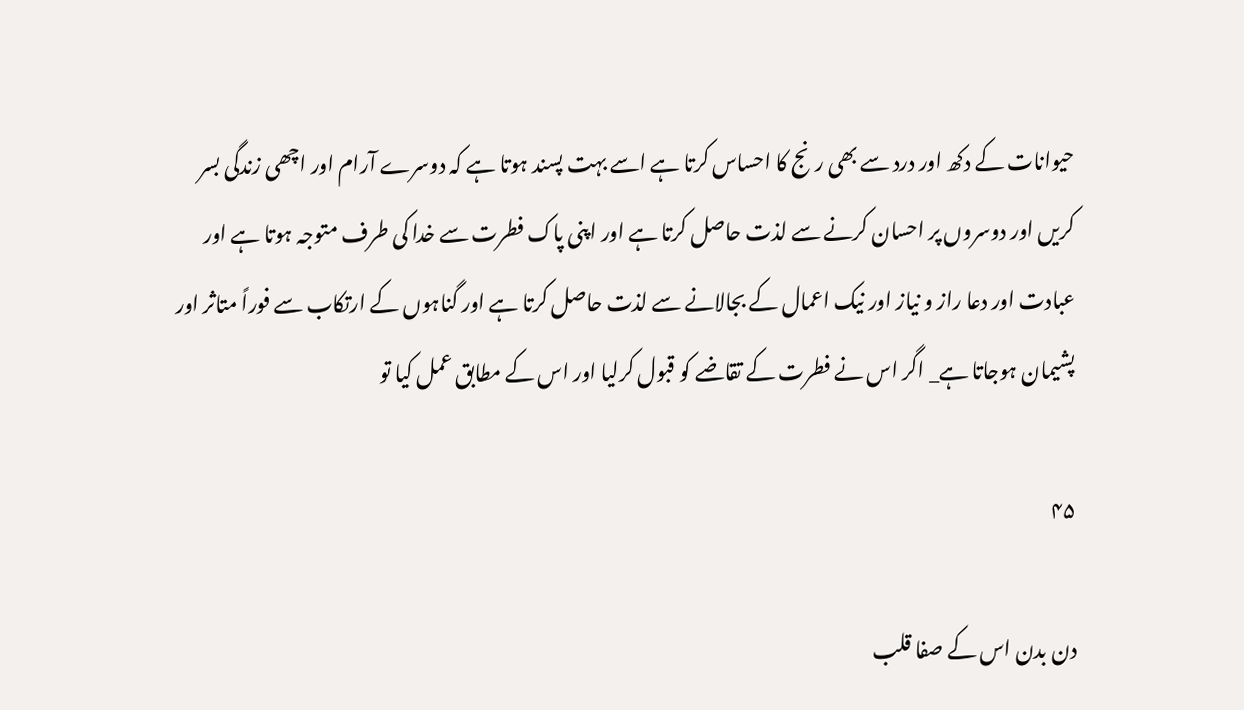حیوانات کے دکھ اور درد سے بھی رنج کا احساس کرتا ہے اسے بہت پسند ہوتا ہے کہ دوسرے آرام اور اچھی زندگی بسر کریں اور دوسروں پر احسان کرنے سے لذت حاصل کرتا ہے اور اپنی پاک فطرت سے خدا کی طرف متوجہ ہوتا ہے اور عبادت اور دعا راز و نیاز اور نیک اعمال کے بجالانے سے لذت حاصل کرتا ہے اور گناہوں کے ارتکاب سے فوراً متاثر اور پشیمان ہوجاتا ہے_ اگر اس نے فطرت کے تقاضے کو قبول کرلیا اور اس کے مطابق عمل کیا تو

۴۵

دن بدن اس کے صفا قلب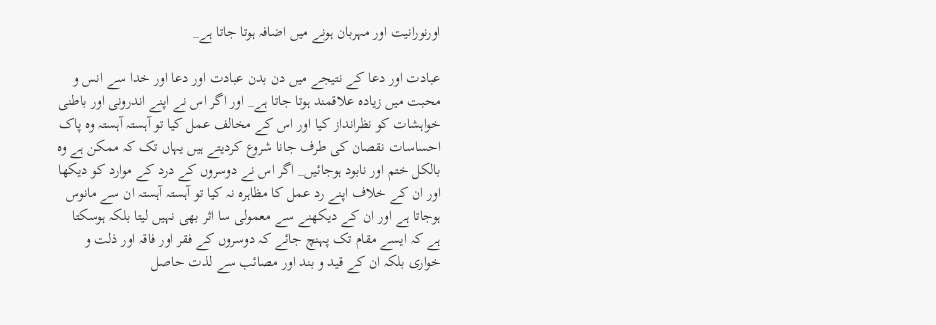اورنورانیت اور مہربان ہونے میں اضافہ ہوتا جاتا ہے_

عبادت اور دعا کے نتیجے میں دن بدن عبادت اور دعا اور خدا سے انس و محبت میں زیادہ علاقمند ہوتا جاتا ہے_ اور اگر اس نے اپنے اندرونی اور باطنی خواہشات کو نظرانداز کیا اور اس کے مخالف عمل کیا تو آہستہ آہستہ وہ پاک احساسات نقصان کی طرف جانا شروع کردیتے ہیں یہاں تک کہ ممکن ہے وہ بالکل ختم اور نابود ہوجائیں_ اگر اس نے دوسروں کے درد کے موارد کو دیکھا اور ان کے خلاف اپنے رد عمل کا مظاہرہ نہ کیا تو آہستہ آہستہ ان سے مانوس ہوجاتا ہے اور ان کے دیکھنے سے معمولی سا اثر بھی نہیں لیتا بلکہ ہوسکتا ہے کہ ایسے مقام تک پہنچ جائے کہ دوسروں کے فقر اور فاقہ اور ذلت و خواری بلکہ ان کے قید و بند اور مصائب سے لذت حاصل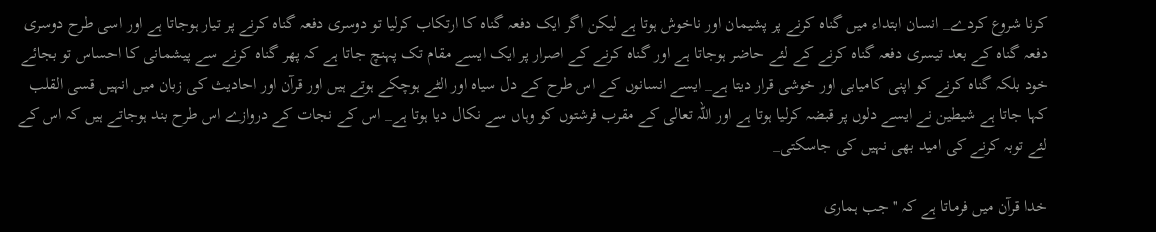کرنا شروع کردے_ انسان ابتداء میں گناہ کرنے پر پشیمان اور ناخوش ہوتا ہے لیکن اگر ایک دفعہ گناہ کا ارتکاب کرلیا تو دوسری دفعہ گناہ کرنے پر تیار ہوجاتا ہے اور اسی طرح دوسری دفعہ گناہ کے بعد تیسری دفعہ گناہ کرنے کے لئے حاضر ہوجاتا ہے اور گناہ کرنے کے اصرار پر ایک ایسے مقام تک پہنچ جاتا ہے کہ پھر گناہ کرنے سے پیشمانی کا احساس تو بجائے خود بلکہ گناہ کرنے کو اپنی کامیابی اور خوشی قرار دیتا ہے_ ایسے انسانوں کے اس طرح کے دل سیاہ اور الٹے ہوچکے ہوتے ہیں اور قرآن اور احادیث کی زبان میں انہیں قسی القلب کہا جاتا ہے شیطین نے ایسے دلوں پر قبضہ کرلیا ہوتا ہے اور اللہ تعالی کے مقرب فرشتوں کو وہاں سے نکال دیا ہوتا ہے_ اس کے نجات کے دروازے اس طرح بند ہوجاتے ہیں کہ اس کے لئے توبہ کرنے کی امید بھی نہیں کی جاسکتی_

خدا قرآن میں فرماتا ہے کہ ''جب ہماری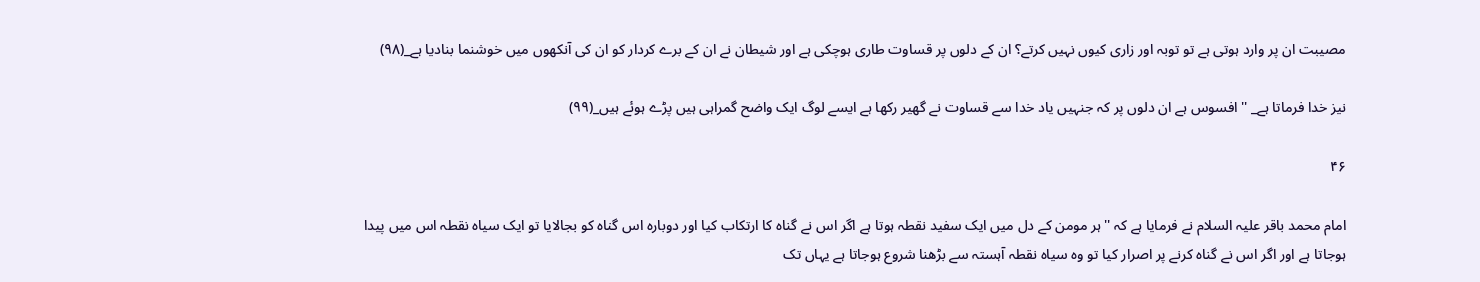مصیبت ان پر وارد ہوتی ہے تو توبہ اور زاری کیوں نہیں کرتے؟ ان کے دلوں پر قساوت طاری ہوچکی ہے اور شیطان نے ان کے برے کردار کو ان کی آنکھوں میں خوشنما بنادیا ہے_(۹۸)

نیز خدا فرماتا ہے_ '' افسوس ہے ان دلوں پر کہ جنہیں یاد خدا سے قساوت نے گھیر رکھا ہے ایسے لوگ ایک واضح گمراہی ہیں پڑے ہوئے ہیں_(۹۹)

۴۶

امام محمد باقر علیہ السلام نے فرمایا ہے کہ ''ہر مومن کے دل میں ایک سفید نقطہ ہوتا ہے اگر اس نے گناہ کا ارتکاب کیا اور دوبارہ اس گناہ کو بجالایا تو ایک سیاہ نقطہ اس میں پیدا ہوجاتا ہے اور اگر اس نے گناہ کرنے پر اصرار کیا تو وہ سیاہ نقطہ آہستہ سے بڑھنا شروع ہوجاتا ہے یہاں تک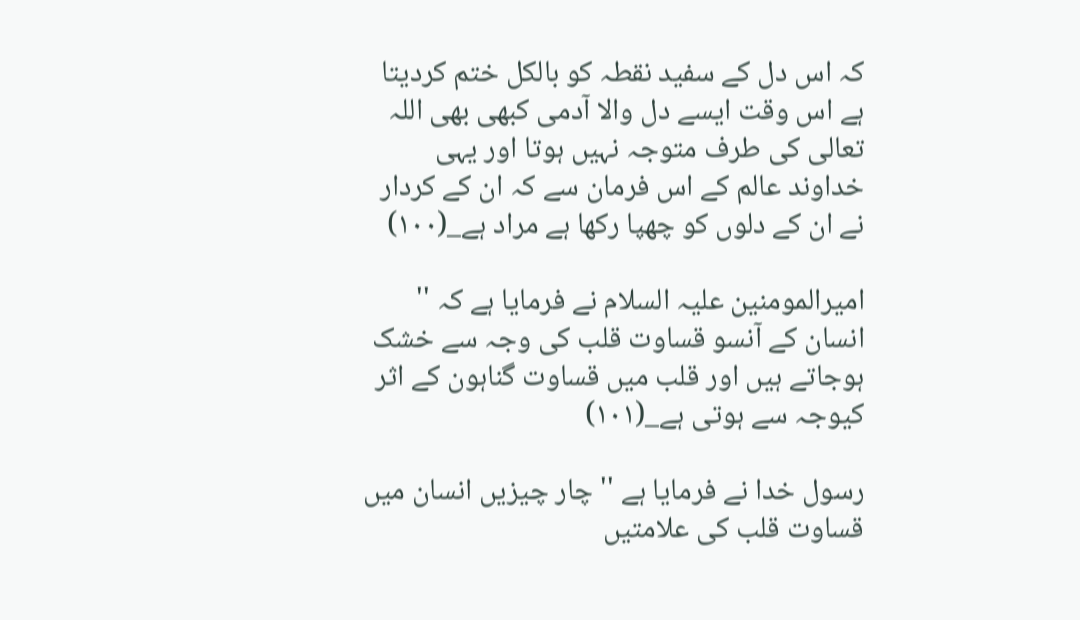کہ اس دل کے سفید نقطہ کو بالکل ختم کردیتا ہے اس وقت ایسے دل والا آدمی کبھی بھی اللہ تعالی کی طرف متوجہ نہیں ہوتا اور یہی خداوند عالم کے اس فرمان سے کہ ان کے کردار نے ان کے دلوں کو چھپا رکھا ہے مراد ہے_(۱۰۰)

امیرالمومنین علیہ السلام نے فرمایا ہے کہ '' انسان کے آنسو قساوت قلب کی وجہ سے خشک ہوجاتے ہیں اور قلب میں قساوت گناہون کے اثر کیوجہ سے ہوتی ہے_(۱۰۱)

رسول خدا نے فرمایا ہے '' چار چیزیں انسان میں قساوت قلب کی علامتیں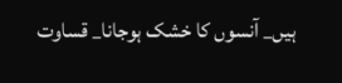ہیں_ آنسوں کا خشک ہوجانا_ قساوت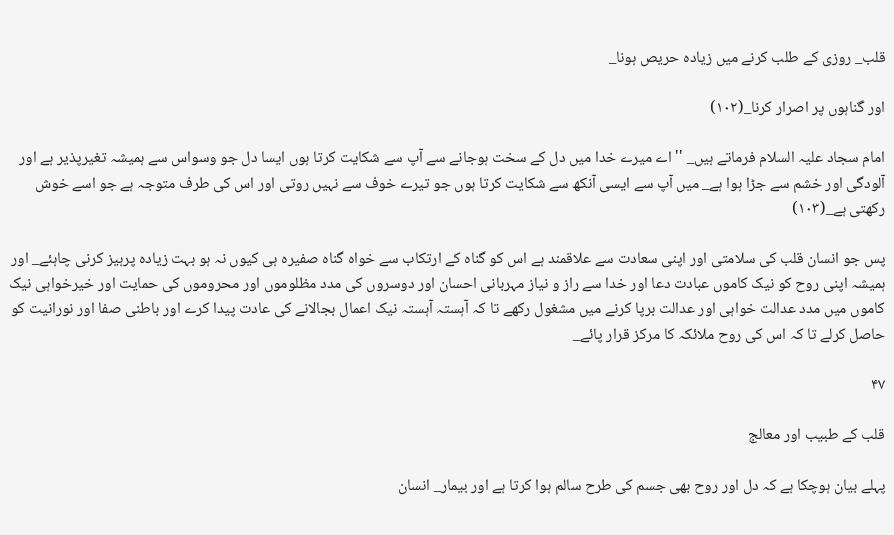قلب_ روزی کے طلب کرنے میں زیادہ حریص ہونا_

اور گناہوں پر اصرار کرنا_(۱۰۲)

امام سجاد علیہ السلام فرماتے ہیں_ '' اے میرے خدا میں دل کے سخت ہوجانے سے آپ سے شکایت کرتا ہوں ایسا دل جو وسواس سے ہمیشہ تغیرپذیر ہے اور آلودگی اور خشم سے جڑا ہوا ہے_ میں آپ سے ایسی آنکھ سے شکایت کرتا ہوں جو تیرے خوف سے نہیں روتی اور اس کی طرف متوجہ ہے جو اسے خوش رکھتی ہے_(۱۰۳)

پس جو انسان قلب کی سلامتی اور اپنی سعادت سے علاقمند ہے اس کو گناہ کے ارتکاب سے خواہ گناہ صفیرہ ہی کیوں نہ ہو بہت زیادہ پرہیز کرنی چاہئے_ اور ہمیشہ اپنی روح کو نیک کاموں عبادت دعا اور خدا سے راز و نیاز مہربانی احسان اور دوسروں کی مدد مظلوموں اور محروموں کی حمایت اور خیرخواہی نیک کاموں میں مدد عدالت خواہی اور عدالت برپا کرنے میں مشغول رکھے تا کہ آہستہ آہستہ نیک اعمال بجالانے کی عادت پیدا کرے اور باطنی صفا اور نورانیت کو حاصل کرلے تا کہ اس کی روح ملائکہ کا مرکز قرار پائے_

۴۷

قلب کے طبیب اور معالج

پہلے بیان ہوچکا ہے کہ دل اور روح بھی جسم کی طرح سالم ہوا کرتا ہے اور بیمار_ انسان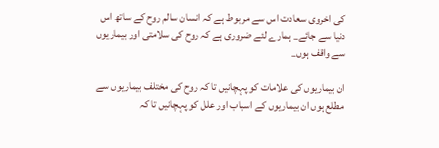کی اخروی سعادت اس سے مربوط ہے کہ انسان سالم روح کے ساتھ اس دنیا سے جائے_ ہمارے لئے ضروری ہے کہ روح کی سلامتی اور بیماریوں سے واقف ہوں_

ان بیماریوں کی علامات کو پہچانیں تا کہ روح کی مختلف بیماریوں سے مطلع ہوں ان بیماریوں کے اسباب اور علل کو پہچانیں تا کہ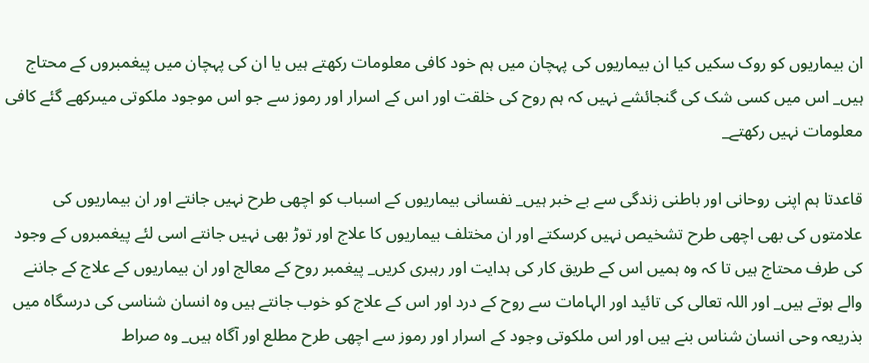ان بیماریوں کو روک سکیں کیا ان بیماریوں کی پہچان میں ہم خود کافی معلومات رکھتے ہیں یا ان کی پہچان میں پیغمبروں کے محتاج ہیں_ اس میں کسی شک کی گنجائشے نہیں کہ ہم روح کی خلقت اور اس کے اسرار اور رموز سے جو اس موجود ملکوتی میںرکھے گئے کافی معلومات نہیں رکھتے_

قاعدتا ہم اپنی روحانی اور باطنی زندگی سے بے خبر ہیں_ نفسانی بیماریوں کے اسباب کو اچھی طرح نہیں جانتے اور ان بیماریوں کی علامتوں کی بھی اچھی طرح تشخیص نہیں کرسکتے اور ان مختلف بیماریوں کا علاج اور توڑ بھی نہیں جانتے اسی لئے پیغمبروں کے وجود کی طرف محتاج ہیں تا کہ وہ ہمیں اس کے طریق کار کی ہدایت اور رہبری کریں_ پیغمبر روح کے معالج اور ان بیماریوں کے علاج کے جاننے والے ہوتے ہیں_ اور اللہ تعالی کی تائید اور الہامات سے روح کے درد اور اس کے علاج کو خوب جانتے ہیں وہ انسان شناسی کی درسگاہ میں بذریعہ وحی انسان شناس بنے ہیں اور اس ملکوتی وجود کے اسرار اور رموز سے اچھی طرح مطلع اور آگاہ ہیں_ وہ صراط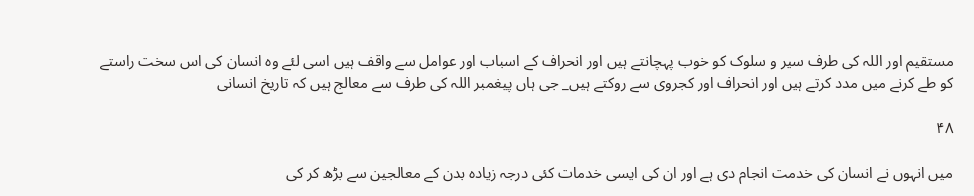مستقیم اور اللہ کی طرف سیر و سلوک کو خوب پہچانتے ہیں اور انحراف کے اسباب اور عوامل سے واقف ہیں اسی لئے وہ انسان کی اس سخت راستے کو طے کرنے میں مدد کرتے ہیں اور انحراف اور کجروی سے روکتے ہیں_ جی ہاں پیغمبر اللہ کی طرف سے معالج ہیں کہ تاریخ انسانی

۴۸

میں انہوں نے انسان کی خدمت انجام دی ہے اور ان کی ایسی خدمات کئی درجہ زیادہ بدن کے معالجین سے بڑھ کر کی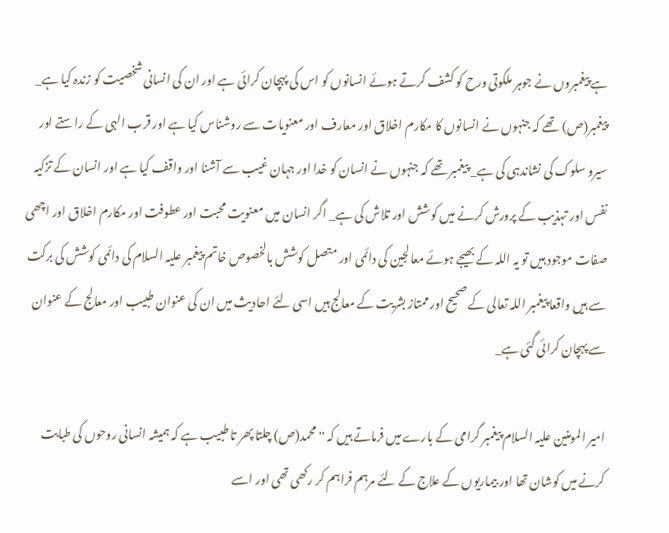ہے پیغمبروں نے جوہر ملکوتی ورح کو کشف کرتے ہوئے انسانوں کو اس کی پہچان کرائی ہے اور ان کی انسانی شخصیت کو زندہ کیا ہے_ پیغمبر(ص) تھے کہ جنہوں نے انسانوں کا مکارم اخلاق اور معارف اور معنویات سے روشناس کیا ہے اور قرب الہی کے راستے اور سیرو سلوک کی نشاندہی کی ہے_ پیغمبر تھے کہ جنہوں نے انسان کو خدا اور جہان غیب سے آشنا اور واقف کیا ہے اور انسان کے تزکیہ نفس اور تہذیب کے پرورش کرنے میں کوشش اور تلاش کی ہے_ اگر انسان میں معنویت محبت اور عطوفت اور مکارم اخلاق اور اچھی صفات موجود ہیں تو یہ اللہ کے بھیجے ہوئے معالجین کی دائمی اور متصل کوشش بالخصوص خاتم پیغمبر علیہ السلام کی دائمی کوشش کی برکت سے ہیں واقعا پیغمبر اللہ تعالی کے صحیح اور ممتاز بشریت کے معالج ہیں اسی لئے احادیث میں ان کی عنوان طبیب اور معالج کے عنوان سے پہچان کرائی گئی ہے_

امیر المومنین علیہ السلام پیغمبر گرامی کے بارے میں فرماتے ہیں کہ '' محمد(ص) چلتا پھر تا طبیب ہے کہ ہمیشہ انسانی روحوں کی طبابت کرنے میں کوشان تھا اور بیماریوں کے علاج کے لئے مرہم فراہم کر رکھی تھی اور اسے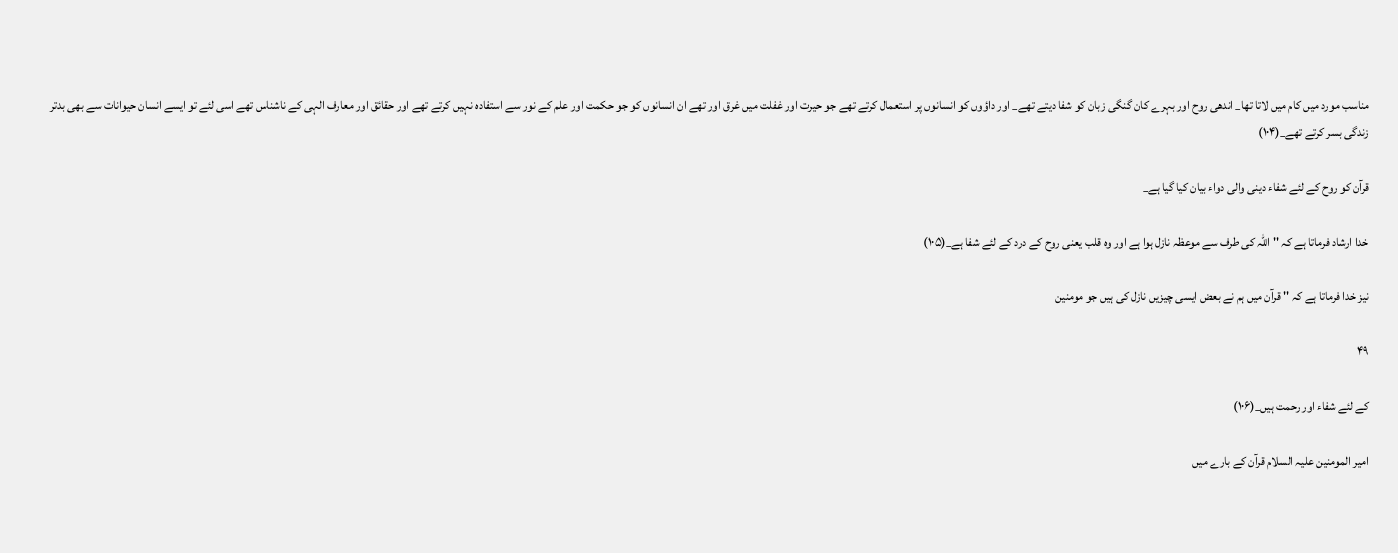مناسب مورد میں کام میں لاتا تھا_ اندھی روح اور بہرے کان گنگی زبان کو شفا دیتے تھے_ اور داؤوں کو انسانوں پر استعمال کرتے تھے جو حیرت اور غفلت میں غرق اور تھے ان انسانوں کو جو حکمت اور علم کے نور سے استفادہ نہیں کرتے تھے اور حقائق اور معارف الہی کے ناشناس تھے اسی لئے تو ایسے انسان حیوانات سے بھی بدتر زندگی بسر کرتے تھے_(۱۰۴)

قرآن کو روح کے لئے شفاء دینی والی دواء بیان کیا گیا ہے_

خدا ارشاد فرماتا ہے کہ '' اللہ کی طرف سے موعظہ نازل ہوا ہے اور وہ قلب یعنی روح کے درد کے لئے شفا ہے_(۱۰۵)

نیز خدا فرماتا ہے کہ '' قرآن میں ہم نے بعض ایسی چیزیں نازل کی ہیں جو مومنین

۴۹

کے لئے شفاء اور رحمت ہیں_(۱۰۶)

امیر المومنین علیہ السلام قرآن کے بارے میں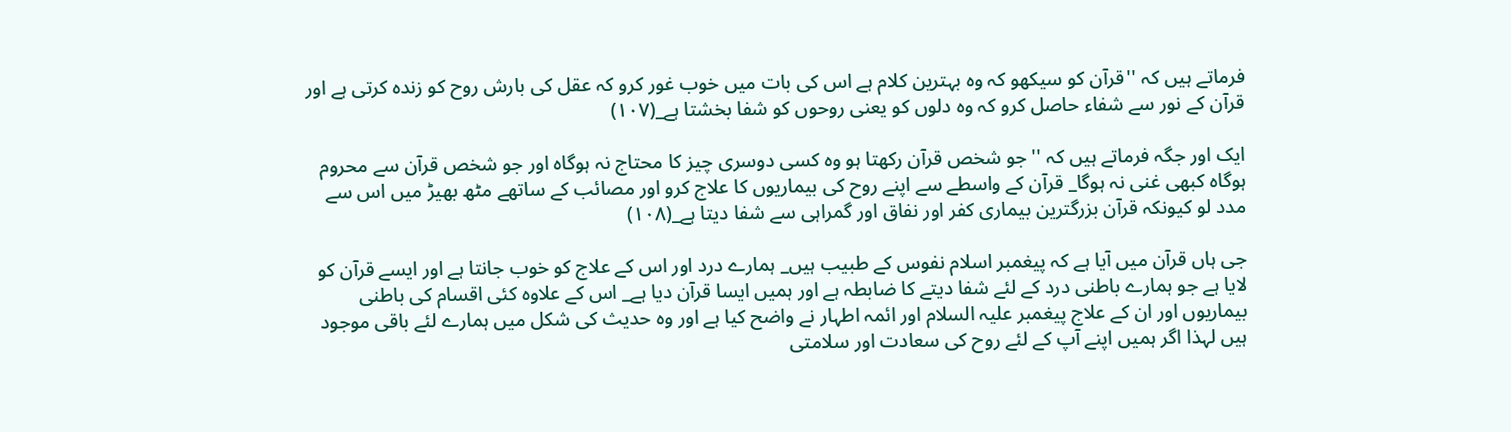فرماتے ہیں کہ ''قرآن کو سیکھو کہ وہ بہترین کلام ہے اس کی بات میں خوب غور کرو کہ عقل کی بارش روح کو زندہ کرتی ہے اور قرآن کے نور سے شفاء حاصل کرو کہ وہ دلوں کو یعنی روحوں کو شفا بخشتا ہے_(۱۰۷)

ایک اور جگہ فرماتے ہیں کہ '' جو شخص قرآن رکھتا ہو وہ کسی دوسری چیز کا محتاج نہ ہوگاہ اور جو شخص قرآن سے محروم ہوگاہ کبھی غنی نہ ہوگا_ قرآن کے واسطے سے اپنے روح کی بیماریوں کا علاج کرو اور مصائب کے ساتھے مٹھ بھیڑ میں اس سے مدد لو کیونکہ قرآن بزرگترین بیماری کفر اور نفاق اور گمراہی سے شفا دیتا ہے_(۱۰۸)

جی ہاں قرآن میں آیا ہے کہ پیغمبر اسلام نفوس کے طبیب ہیں_ ہمارے درد اور اس کے علاج کو خوب جانتا ہے اور ایسے قرآن کو لایا ہے جو ہمارے باطنی درد کے لئے شفا دیتے کا ضابطہ ہے اور ہمیں ایسا قرآن دیا ہے_ اس کے علاوہ کئی اقسام کی باطنی بیماریوں اور ان کے علاج پیغمبر علیہ السلام اور ائمہ اطہار نے واضح کیا ہے اور وہ حدیث کی شکل میں ہمارے لئے باقی موجود ہیں لہذا اگر ہمیں اپنے آپ کے لئے روح کی سعادت اور سلامتی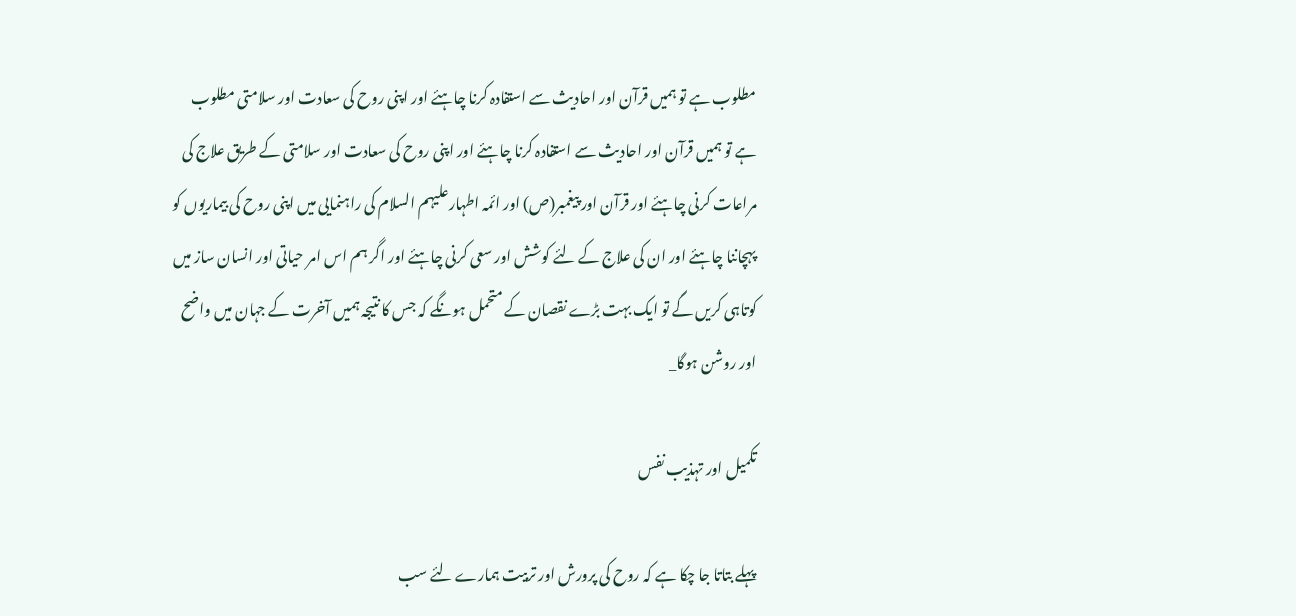مطلوب ہے تو ہمیں قرآن اور احادیث سے استفادہ کرنا چاہئے اور اپنی روح کی سعادت اور سلامتی مطلوب ہے تو ہمیں قرآن اور احادیث سے استفادہ کرنا چاہئے اور اپنی روح کی سعادت اور سلامتی کے طریق علاج کی مراعات کرنی چاہئے اور قرآن اور پیغمبر(ص) اور ائمہ اطہارعلیہم السلام کی راہنمایی میں اپنی روح کی بیماریوں کو پہچاننا چاہئے اور ان کی علاج کے لئے کوشش اور سعی کرنی چاہئے اور اگر ہم اس امر حیاتی اور انسان ساز میں کوتاہی کریں گے تو ایک بہت بڑے نقصان کے متحمل ہونگے کہ جس کا نتیجہ ہمیں آخرت کے جہان میں واضح اور روشن ہوگا_

تکمیل اور تہذیب نفس

پہلے بتاتا جا چکا ہے کہ روح کی پرورش اور تربیت ہمارے لئے سب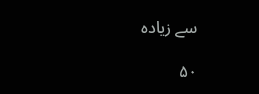سے زیادہ

۵۰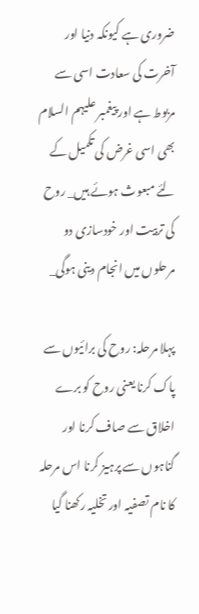ضروری ہے کیونکہ دنیا اور آخرت کی سعادت اسی سے مربوط ہے اور پیغمبر علیہم السلام بھی اسی غرض کی تکمیل کے لئے مبعوث ہوئے ہیں_ روح کی تربیت اور خودسازی دو مرحلوں میں انجام دینی ہوگی_

پہلا مرحلہ: روح کی برائیوں سے پاک کرنا یعنی روح کو برے اخلاق سے صاف کرنا اور گناہوں سے پرہیز کرنا اس مرحلہ کا نام تصفیہ اور تخلیہ رکھنا گیا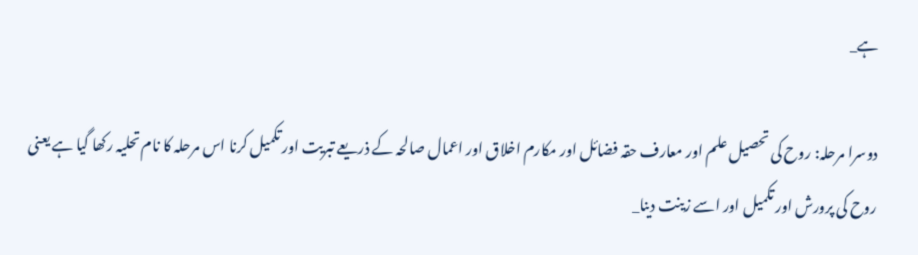ہے_

دوسرا مرحلہ: روح کی تحصیل علم اور معارف حقہ فضائل اور مکارم اخلاق اور اعمال صالحہ کے ذریعے تبریت اور تکمیل کرنا اس مرحلہ کا نام تحلیہ رکھا گیا ہے یعنی روح کی پرورش اور تکمیل اور اسے زینت دینا_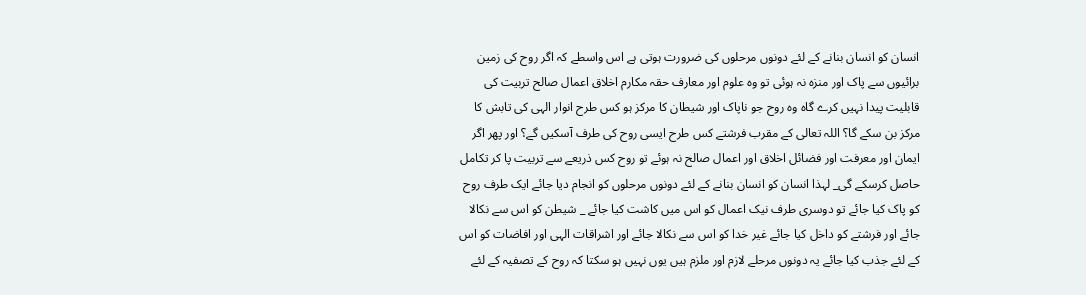انسان کو انسان بنانے کے لئے دونوں مرحلوں کی ضرورت ہوتی ہے اس واسطے کہ اگر روح کی زمین برائیوں سے پاک اور منزہ نہ ہوئی تو وہ علوم اور معارف حقہ مکارم اخلاق اعمال صالح تربیت کی قابلیت پیدا نہیں کرے گاہ وہ روح جو ناپاک اور شیطان کا مرکز ہو کس طرح انوار الہی کی تابش کا مرکز بن سکے گا؟ اللہ تعالی کے مقرب فرشتے کس طرح ایسی روح کی طرف آسکیں گے؟ اور پھر اگر ایمان اور معرفت اور فضائل اخلاق اور اعمال صالح نہ ہوئے تو روح کس ذریعے سے تربیت پا کر تکامل حاصل کرسکے گی_ لہذا انسان کو انسان بنانے کے لئے دونوں مرحلوں کو انجام دیا جائے ایک طرف روح کو پاک کیا جائے تو دوسری طرف نیک اعمال کو اس میں کاشت کیا جائے _ شیطن کو اس سے نکالا جائے اور فرشتے کو داخل کیا جائے غیر خدا کو اس سے نکالا جائے اور اشراقات الہی اور افاضات کو اس کے لئے جذب کیا جائے یہ دونوں مرحلے لازم اور ملزم ہیں یوں نہیں ہو سکتا کہ روح کے تصفیہ کے لئے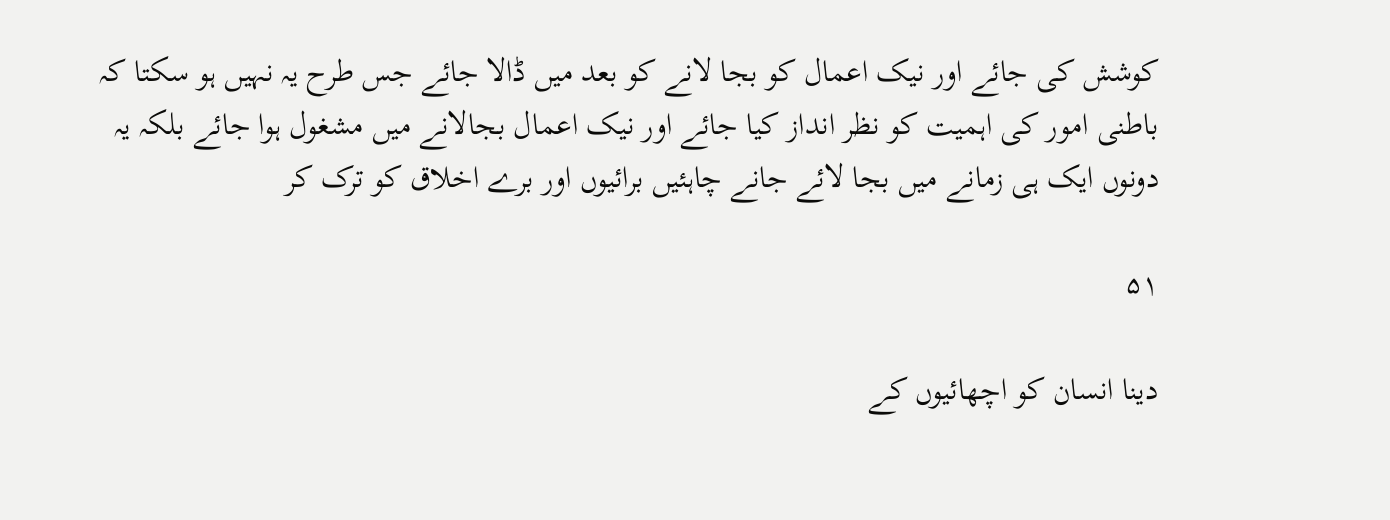کوشش کی جائے اور نیک اعمال کو بجا لانے کو بعد میں ڈالا جائے جس طرح یہ نہیں ہو سکتا کہ باطنی امور کی اہمیت کو نظر انداز کیا جائے اور نیک اعمال بجالانے میں مشغول ہوا جائے بلکہ یہ دونوں ایک ہی زمانے میں بجا لائے جانے چاہئیں برائیوں اور برے اخلاق کو ترک کر

۵۱

دینا انسان کو اچھائیوں کے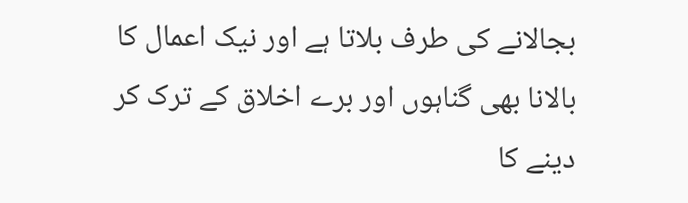بجالانے کی طرف بلاتا ہے اور نیک اعمال کا بالانا بھی گناہوں اور برے اخلاق کے ترک کر دینے کا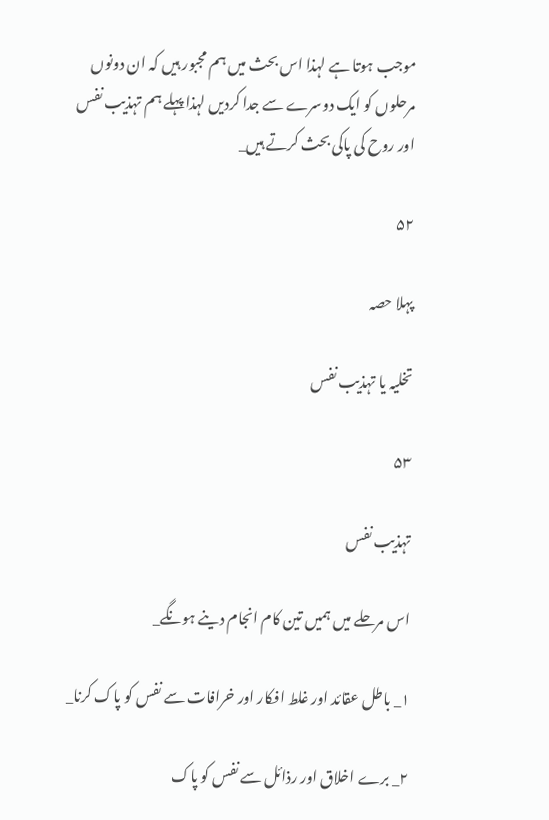موجب ہوتا ہے لہذا اس بحث میں ہم مجبور ہیں کہ ان دونوں مرحلوں کو ایک دوسرے سے جدا کردیں لہذا پہلے ہم تہذیب نفس اور روح کی پاکی بحث کرتے ہیں_

۵۲

پہلا حصہ

تخلیہ یا تہذیب نفس

۵۳

تہذیب نفس

اس مرحلے میں ہمیں تین کام انجام دینے ہونگے_

۱_ باطل عقائد اور غلط افکار اور خرافات سے نفس کو پاک کرنا_

۲_ برے اخلاق اور رذائل سے نفس کو پاک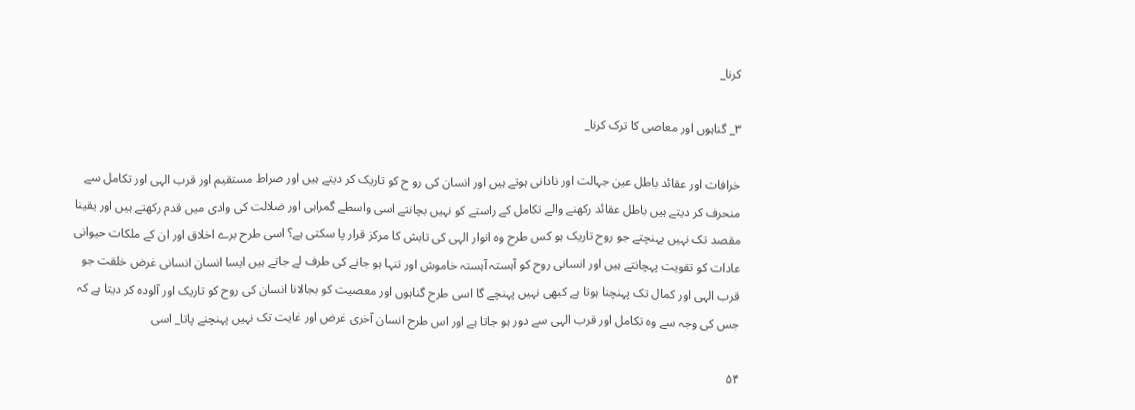کرنا_

۳_ گناہوں اور معاصی کا ترک کرنا_

خرافات اور عقائد باطل عین جہالت اور نادانی ہوتے ہیں اور انسان کی رو ح کو تاریک کر دیتے ہیں اور صراط مستقیم اور قرب الہی اور تکامل سے منحرف کر دیتے ہیں باطل عقائد رکھنے والے تکامل کے راستے کو نہیں بچانتے اسی واسطے گمراہی اور ضلالت کی وادی میں قدم رکھتے ہیں اور یقینا مقصد تک نہیں پہنچتے جو روح تاریک ہو کس طرح وہ انوار الہی کی تابش کا مرکز قرار پا سکتی ہے؟ اسی طرح برے اخلاق اور ان کے ملکات حیوانی عادات کو تقویت پہچانتے ہیں اور انسانی روح کو آہستہ آہستہ خاموش اور تنہا ہو جانے کی طرف لے جاتے ہیں ایسا انسان انسانی غرض خلقت جو قرب الہی اور کمال تک پہنچنا ہوتا ہے کبھی نہیں پہنچے گا اسی طرح گناہوں اور معصیت کو بجالانا انسان کی روح کو تاریک اور آلودہ کر دیتا ہے کہ جس کی وجہ سے وہ تکامل اور قرب الہی سے دور ہو جاتا ہے اور اس طرح انسان آخری غرض اور غایت تک نہیں پہنچنے پاتا_ اسی

۵۴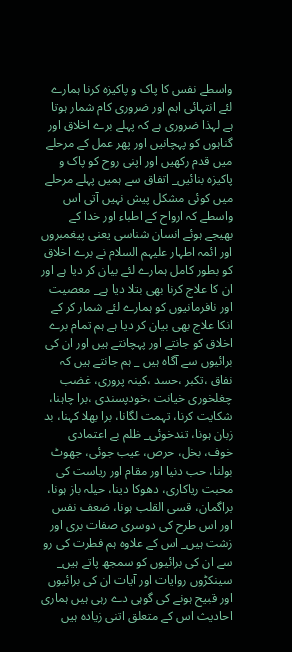واسطے نفس کا پاک و پاکیزہ کرنا ہمارے لئے انتہائی اہم اور ضروری کام شمار ہوتا ہے لہذا ضروری ہے کہ پہلے برے اخلاق اور گناہوں کو پہچانیں اور پھر عمل کے مرحلے میں قدم رکھیں اور اپنی روح کو پاک و پاکیزہ بنائیں_ اتفاق سے ہمیں پہلے مرحلے میں کوئی مشکل پیش نہیں آتی اس واسطے کہ ارواح کے اطباء اور خدا کے بھیجے ہوئے انسان شناسی یعنی پیغمبروں اور ائمہ اطہار علیہم السلام نے برے اخلاق کو بطور کامل ہمارے لئے بیان کر دیا ہے اور ان کا علاج کرنا بھی بتلا دیا ہے_ معصیت اور نافرمانیوں کو ہمارے لئے شمار کر کے انکا علاج بھی بیان کر دیا ہے ہم تمام برے اخلاق کو جانتے اور پہچانتے ہیں اور ان کی برائیوں سے آگاہ ہیں _ ہم جانتے ہیں کہ نفاق ،تکبر ،حسد ،کینہ پروری، غضب چغلخوری خیانت ،خودپسندی ،برا چاہنا، شکایت کرنا، تہمت لگانا، برا بھلا کہنا، بد زبان ہونا، تندخوئی_ ظلم بے اعتمادی خوف، بخل، حرص، عیب جوئی، جھوٹ بولنا، حب دنیا اور مقام اور ریاست کی محبت ریاکاری، دھوکا دینا، حیلہ باز ہونا، براگمان، قسی القلب ہونا، ضعف نفس اور اس طرح کی دوسری صفات بری اور زشت ہیں_ اس کے علاوہ ہم فطرت کی رو سے ان کی برائیوں کو سمجھ پاتے ہیں_ سینکڑوں روایات اور آیات ان کی برائیوں اور قبیح ہونے کی گوہی دے رہی ہیں ہماری احادیث اس کے متعلق اتنی زیادہ ہیں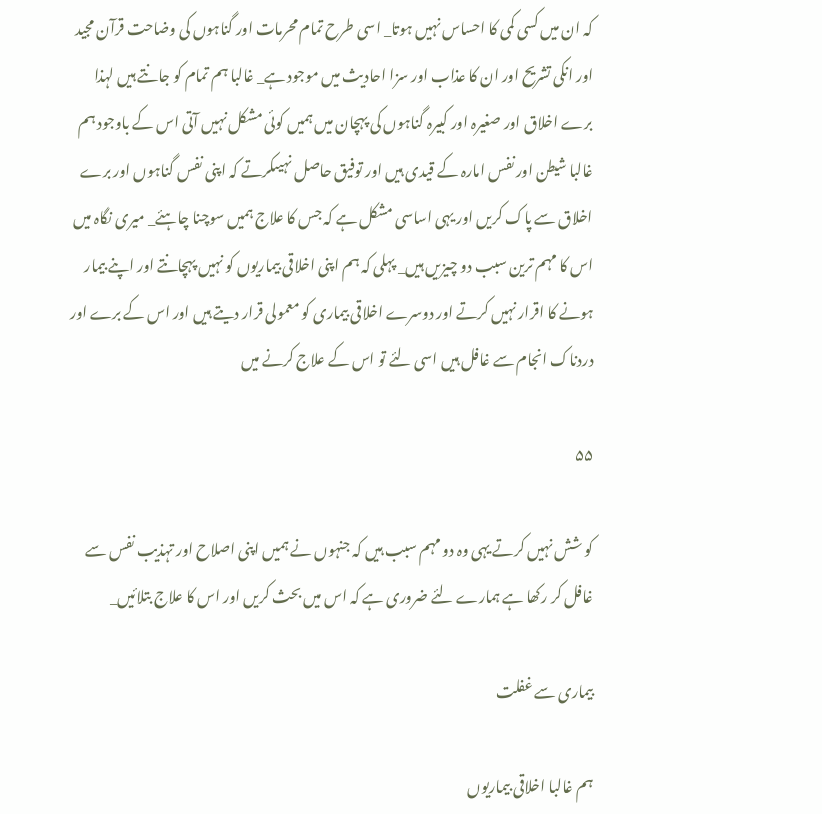کہ ان میں کسی کمی کا احساس نہیں ہوتا_ اسی طرح تمام محرمات اور گناہوں کی وضاحت قرآن مجید اور انکی تشریح اور ان کا عذاب اور سزا احادیث میں موجود ہے_ غالبا ہم تمام کو جانتے ہیں لہذا برے اخلاق اور صغیرہ اور کبیرہ گناہوں کی پہچان میں ہمیں کوئی مشکل نہیں آتی اس کے باوجود ہم غالبا شیطن اور نفس امارہ کے قیدی ہیں اور توفیق حاصل نہیںکرتے کہ اپنی نفس گناہوں اور برے اخلاق سے پاک کریں اور یہی اساسی مشکل ہے کہ جس کا علاج ہمیں سوچنا چاہئے_ میری نگاہ میں اس کا مہم ترین سبب دو چیزیں ہیں_ پہلی کہ ہم اپنی اخلاقی بیماریوں کو نہیں پہچانتے اور اپنے بیمار ہونے کا اقرار نہیں کرتے اور دوسرے اخلاقی بیماری کو معمولی قرار دیتے ہیں اور اس کے برے اور دردناک انجام سے غافل ہیں اسی لئے تو اس کے علاج کرنے میں

۵۵

کو شش نہیں کرتے یہی وہ دو مہم سبب ہیں کہ جنہوں نے ہمیں اپنی اصلاح اور تہذیب نفس سے غافل کر رکھا ہے ہمارے لئے ضروری ہے کہ اس میں بحث کریں اور اس کا علاج بتلائیں_

بیماری سے غفلت

ہم غالبا اخلاقی بیماریوں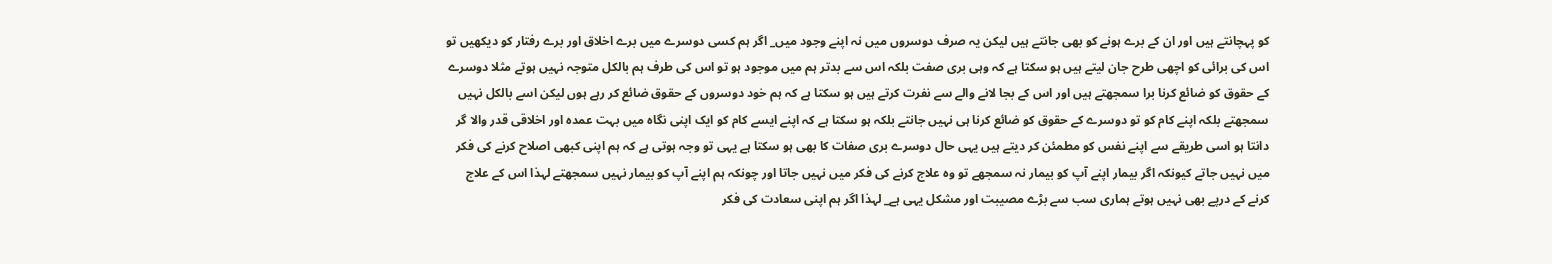کو پہچانتے ہیں اور ان کے برے ہونے کو بھی جانتے ہیں لیکن یہ صرف دوسروں میں نہ اپنے وجود میں_ اگر ہم کسی دوسرے میں برے اخلاق اور برے رفتار کو دیکھیں تو اس کی برائی کو اچھی طرح جان لیتے ہیں ہو سکتا ہے کہ وہی بری صفت بلکہ اس سے بدتر ہم میں موجود ہو تو اس کی طرف ہم بالکل متوجہ نہیں ہوتے مثلا دوسرے کے حقوق کو ضائع کرنا برا سمجھتے ہیں اور اس کے بجا لانے والے سے نفرت کرتے ہیں ہو سکتا ہے کہ ہم خود دوسروں کے حقوق ضائع کر رہے ہوں لیکن اسے بالکل نہیں سمجھتے بلکہ اپنے کام کو تو دوسرے کے حقوق کو ضائع کرنا ہی نہیں جانتے بلکہ ہو سکتا ہے کہ اپنے ایسے کام کو ایک اپنی نگاہ میں بہت عمدہ اور اخلاقی قدر والا گر دانتا ہو اسی طریقے سے اپنے نفس کو مطمئن کر دیتے ہیں یہی حال دوسرے بری صفات کا بھی ہو سکتا ہے یہی تو وجہ ہوتی ہے کہ ہم اپنی کبھی اصلاح کرنے کی فکر میں نہیں جاتے کیونکہ اگر بیمار اپنے آپ کو بیمار نہ سمجھے تو وہ علاج کرنے کی فکر میں نہیں جاتا اور چونکہ ہم اپنے آپ کو بیمار نہیں سمجھتے لہذا اس کے علاج کرنے کے درپے بھی نہیں ہوتے ہماری سب سے بڑے مصیبت اور مشکل یہی ہے_ لہذا اگر ہم اپنی سعادت کی فکر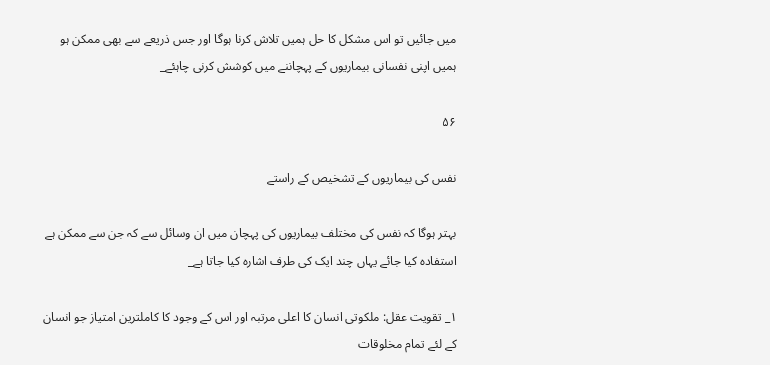میں جائیں تو اس مشکل کا حل ہمیں تلاش کرنا ہوگا اور جس ذریعے سے بھی ممکن ہو ہمیں اپنی نفسانی بیماریوں کے پہچاننے میں کوشش کرنی چاہئے_

۵۶

نفس کی بیماریوں کے تشخیص کے راستے

بہتر ہوگا کہ نفس کی مختلف بیماریوں کی پہچان میں ان وسائل سے کہ جن سے ممکن ہے استفادہ کیا جائے یہاں چند ایک کی طرف اشارہ کیا جاتا ہے_

۱_ تقویت عقل: ملکوتی انسان کا اعلی مرتبہ اور اس کے وجود کا کاملترین امتیاز جو انسان کے لئے تمام مخلوقات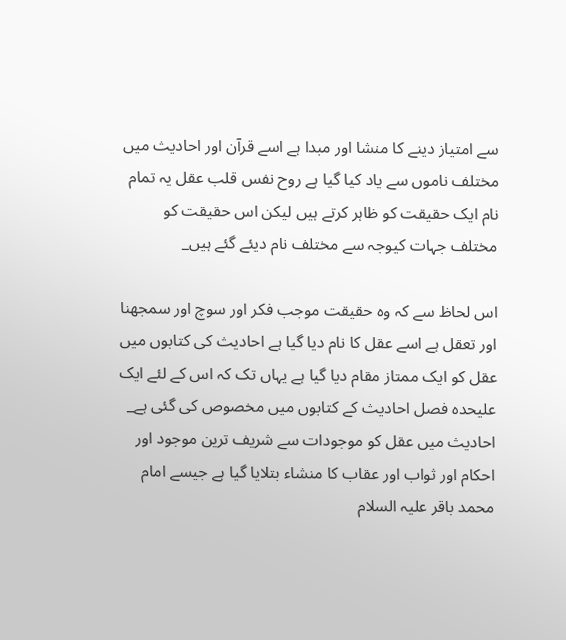سے امتیاز دینے کا منشا اور مبدا ہے اسے قرآن اور احادیث میں مختلف ناموں سے یاد کیا گیا ہے روح نفس قلب عقل یہ تمام نام ایک حقیقت کو ظاہر کرتے ہیں لیکن اس حقیقت کو مختلف جہات کیوجہ سے مختلف نام دیئے گئے ہیں_

اس لحاظ سے کہ وہ حقیقت موجب فکر اور سوچ اور سمجھنا اور تعقل ہے اسے عقل کا نام دیا گیا ہے احادیث کی کتابوں میں عقل کو ایک ممتاز مقام دیا گیا ہے یہاں تک کہ اس کے لئے ایک علیحدہ فصل احادیث کے کتابوں میں مخصوص کی گئی ہے_ احادیث میں عقل کو موجودات سے شریف ترین موجود اور احکام اور ثواب اور عقاب کا منشاء بتلایا گیا ہے جیسے امام محمد باقر علیہ السلام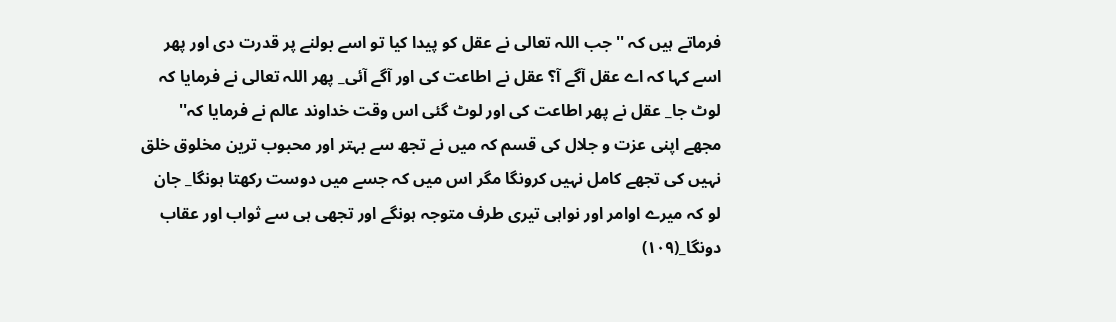فرماتے ہیں کہ '' جب اللہ تعالی نے عقل کو پیدا کیا تو اسے بولنے پر قدرت دی اور پھر اسے کہا کہ اے عقل آگے آ؟ عقل نے اطاعت کی اور آگے آئی_ پھر اللہ تعالی نے فرمایا کہ لوٹ جا_ عقل نے پھر اطاعت کی اور لوٹ گئی اس وقت خداوند عالم نے فرمایا کہ'' مجھے اپنی عزت و جلال کی قسم کہ میں نے تجھ سے بہتر اور محبوب ترین مخلوق خلق نہیں کی تجھے کامل نہیں کرونگا مگر اس میں کہ جسے میں دوست رکھتا ہونگا_ جان لو کہ میرے اوامر اور نواہی تیری طرف متوجہ ہونگے اور تجھی ہی سے ثواب اور عقاب دونگا_(۱۰۹)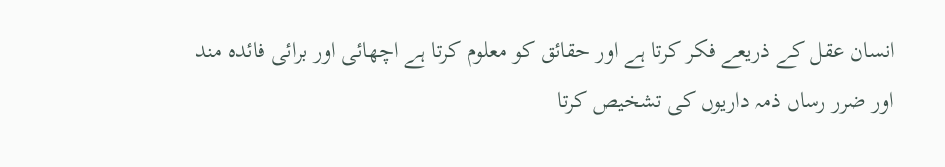انسان عقل کے ذریعے فکر کرتا ہے اور حقائق کو معلوم کرتا ہے اچھائی اور برائی فائدہ مند اور ضرر رساں ذمہ داریوں کی تشخیص کرتا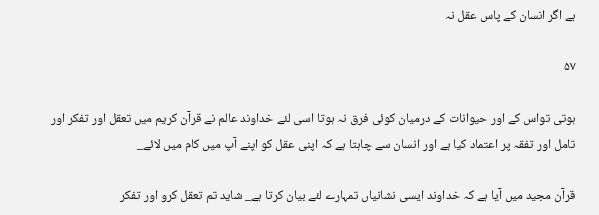ہے اگر انسان کے پاس عقل نہ

۵۷

ہوتی تواس کے اور حیوانات کے درمیان کوئی فرق نہ ہوتا اسی لئے خداوند عالم نے قرآن کریم میں تعقل اور تفکر اور تامل اور تفقہ پر اعتماد کیا ہے اور انسان سے چاہتا ہے کہ اپنی عقل کو اپنے آپ میں کام میں لائے_

قرآن مجید میں آیا ہے کہ خداوند ایسی نشانیاں تمہارے لئے بیان کرتا ہے_ شاید تم تعقل کرو اور تفکر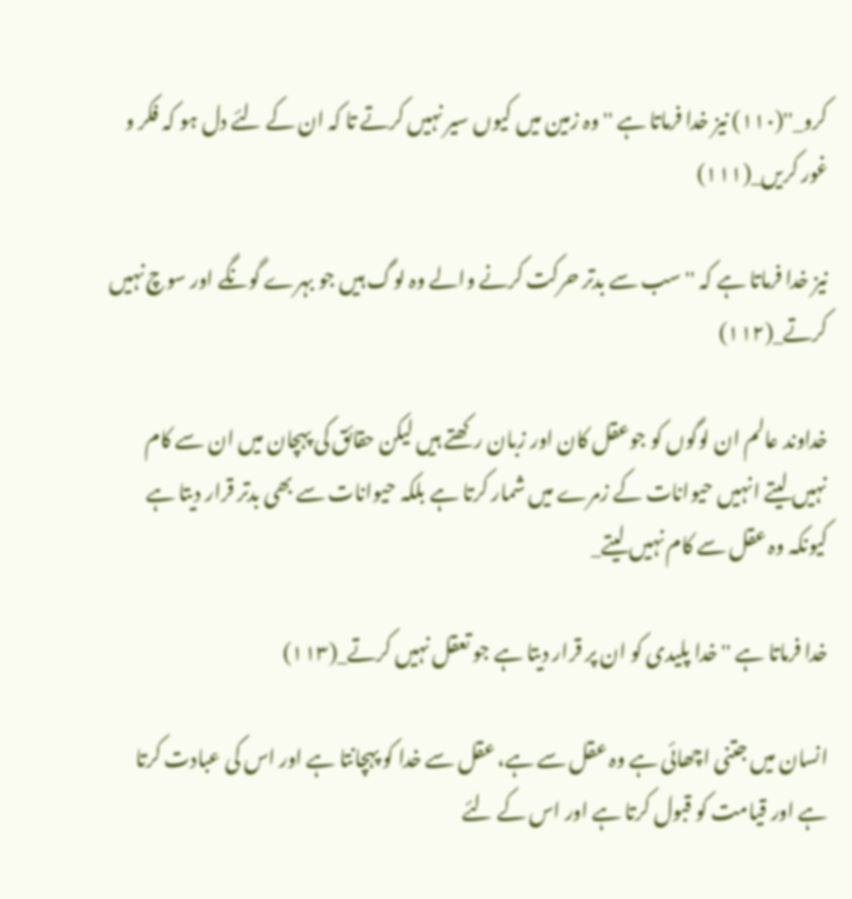کرو_''(۱۱۰) نیز خدا فرماتا ہے '' وہ زمین میں کیوں سیر نہیں کرتے تا کہ ان کے لئے دل ہو کہ فکر و غور کریں_(۱۱۱)

نیز خدا فرماتا ہے کہ '' سب سے بدتر حرکت کرنے والے وہ لوگ ہیں جو بہرے گونگے اور سوچ نہیں کرتے_(۱۱۲)

خداوند عالم ان لوگوں کو جوعقل کان اور زبان رکھتے ہیں لیکن حقائق کی پہچان میں ان سے کام نہیں لیتے انہیں حیوانات کے زمرے میں شمار کرتا ہے بلکہ حیوانات سے بھی بدتر قرار دیتا ہے کیونکہ وہ عقل سے کام نہیں لیتے_

خدا فرماتا ہے '' خدا پلیدی کو ان پر قرار دیتا ہے جو تعقل نہیں کرتے_(۱۱۳)

انسان میں جتنی اچھائی ہے وہ عقل سے ہے، عقل سے خدا کو پہچانتا ہے اور اس کی عبادت کرتا ہے اور قیامت کو قبول کرتا ہے اور اس کے لئے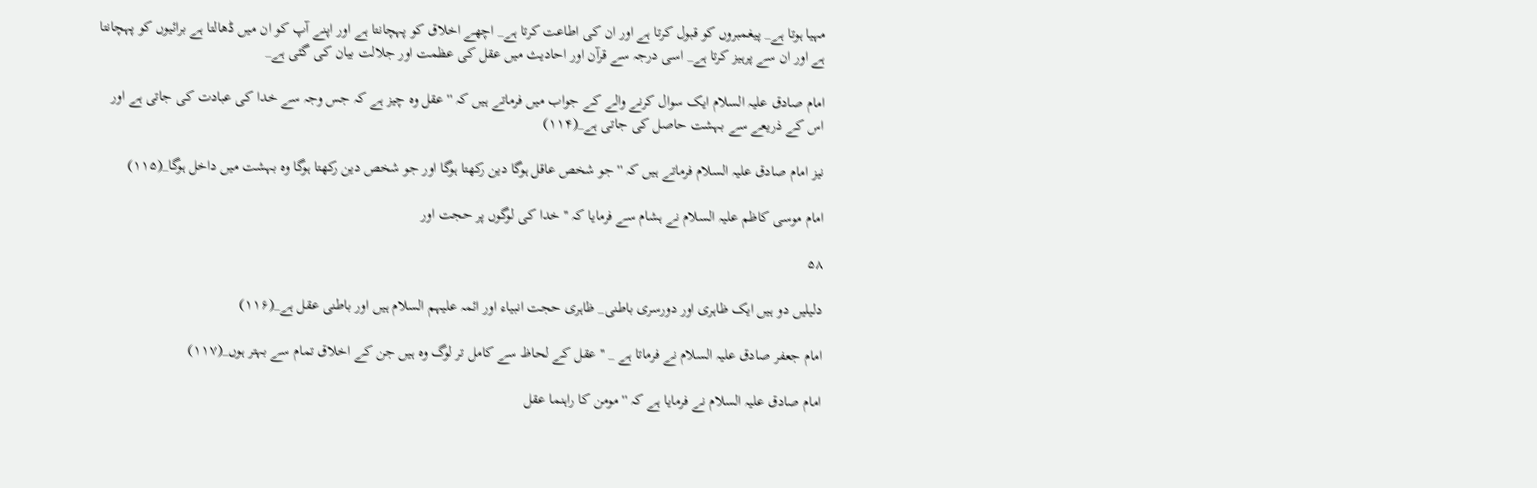مہیا ہوتا ہے_ پیغمبروں کو قبول کرتا ہے اور ان کی اطاعت کرتا ہے_ اچھے اخلاق کو پہچانتا ہے اور اپنے آپ کو ان میں ڈھالتا ہے برائیوں کو پہچانتا ہے اور ان سے پرہیز کرتا ہے_ اسی درجہ سے قرآن اور احادیث میں عقل کی عظمت اور جلالت بیان کی گئی ہے_

امام صادق علیہ السلام ایک سوال کرنے والے کے جواب میں فرماتے ہیں کہ '' عقل وہ چیز ہے کہ جس وجہ سے خدا کی عبادت کی جاتی ہے اور اس کے ذریعے سے بہشت حاصل کی جاتی ہے_(۱۱۴)

نیز امام صادق علیہ السلام فرماتے ہیں کہ '' جو شخص عاقل ہوگا دین رکھتا ہوگا اور جو شخص دین رکھتا ہوگا وہ بہشت میں داخل ہوگا_(۱۱۵)

امام موسی کاظم علیہ السلام نے ہشام سے فرمایا کہ '' خدا کی لوگوں پر حجت اور

۵۸

دلیلیں دو ہیں ایک ظاہری اور دورسری باطنی_ ظاہری حجت انبیاء اور ائمہ علیہم السلام ہیں اور باطنی عقل ہے_(۱۱۶)

امام جعفر صادق علیہ السلام نے فرماتا ہے _ '' عقل کے لحاظ سے کامل تر لوگ وہ ہیں جن کے اخلاق تمام سے بہتر ہوں_(۱۱۷)

امام صادق علیہ السلام نے فرمایا ہے کہ '' مومن کا راہنما عقل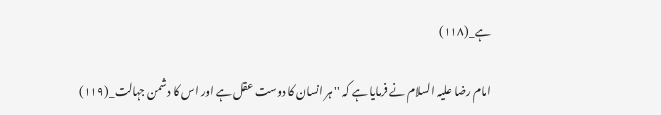ہے_(۱۱۸)

امام رضا علیہ السلام نے فرمایا ہے کہ '' ہر انسان کا دوست عقل ہے اور اس کا دشمن جہالت_(۱۱۹)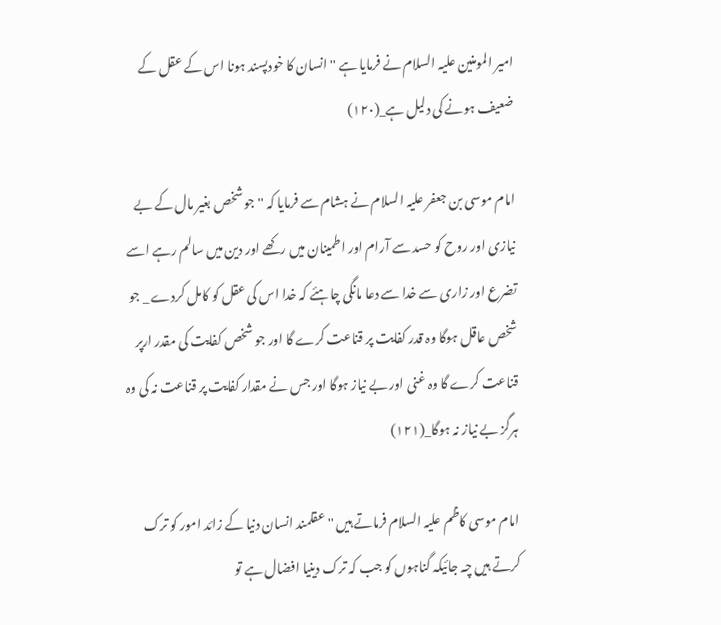امیر المومنین علیہ السلام نے فرمایا ہے '' انسان کا خودپسند ہونا اس کے عقل کے ضعیف ہونے کی دلیل ہے_(۱۲۰)

امام موسی بن جعفر علیہ السلام نے ہشام سے فرمایا کہ '' جو شخص بغیر مال کے بے نیازی اور روح کو حسد سے آرام اور اطمینان میں رکھے اور دین میں سالم رہے اسے تضرع اور زاری سے خدا سے دعا مانگی چاہئے کہ خدا اس کی عقل کو کامل کردے _ جو شخص عاقل ہوگا وہ قدر کفایت پر قناعت کرے گا اور جو شخص کفایت کی مقدر ارپر قناعت کرے گا وہ غنی اور بے نیاز ہوگا اور جس نے مقدار کفایت پر قناعت نہ کی وہ ہرگز بے نیاز نہ ہوگا_(۱۲۱)

امام موسی کاظم علیہ السلام فرماتے ہیں '' عقلمند انسان دنیا کے زائد امور کو ترک کرتے ہیں چہ جائیکہ گناہوں کو جب کہ ترک دینیا افضال ہے تو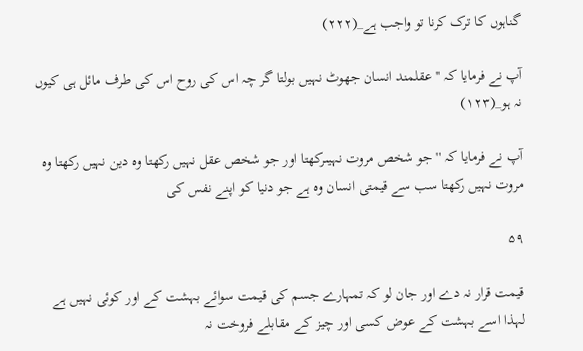گناہوں کا ترک کرنا تو واجب ہے_(۲۲۲)

آپ نے فرمایا کہ '' عقلمند انسان جھوٹ نہیں بولتا گر چہ اس کی روح اس کی طرف مائل ہی کیوں نہ ہو_(۱۲۳)

آپ نے فرمایا کہ '' جو شخص مروت نہیںرکھتا اور جو شخص عقل نہیں رکھتا وہ دین نہیں رکھتا وہ مروت نہیں رکھتا سب سے قیمتی انسان وہ ہے جو دنیا کو اپنے نفس کی

۵۹

قیمت قرار نہ دے اور جان لو کہ تمہارے جسم کی قیمت سوائے بہشت کے اور کوئی نہیں ہے لہذا اسے بہشت کے عوض کسی اور چیز کے مقابلے فروخت نہ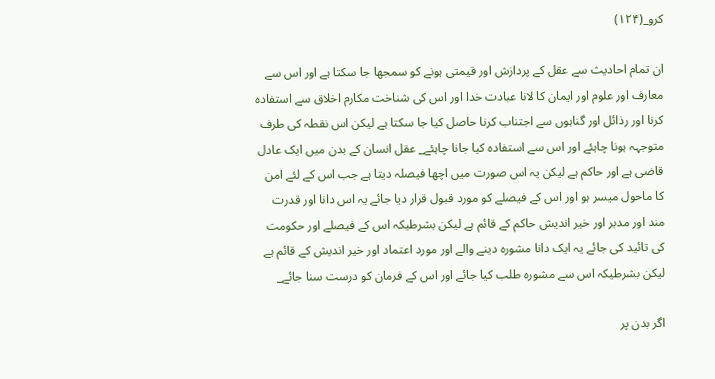کرو_(۱۲۴)

ان تمام احادیث سے عقل کے پردازش اور قیمتی ہونے کو سمجھا جا سکتا ہے اور اس سے معارف اور علوم اور ایمان کا لانا عبادت خدا اور اس کی شناخت مکارم اخلاق سے استفادہ کرنا اور رذائل اور گناہوں سے اجتناب کرنا حاصل کیا جا سکتا ہے لیکن اس نقطہ کی طرف متوجہہ ہونا چاہئے اور اس سے استفادہ کیا جانا چاہئے_ عقل انسان کے بدن میں ایک عادل قاضی ہے اور حاکم ہے لیکن یہ اس صورت میں اچھا فیصلہ دیتا ہے جب اس کے لئے امن کا ماحول میسر ہو اور اس کے فیصلے کو مورد قبول قرار دیا جائے یہ اس دانا اور قدرت مند اور مدبر اور خیر اندیش حاکم کے قائم ہے لیکن بشرطیکہ اس کے فیصلے اور حکومت کی تائید کی جائے یہ ایک دانا مشورہ دینے والے اور مورد اعتماد اور خیر اندیش کے قائم ہے لیکن بشرطیکہ اس سے مشورہ طلب کیا جائے اور اس کے فرمان کو درست سنا جائے_

اگر بدن پر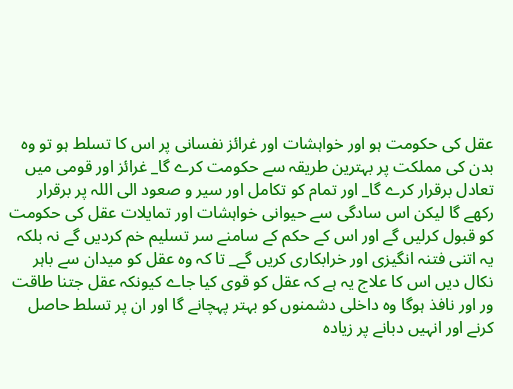عقل کی حکومت ہو اور خواہشات اور غرائز نفسانی پر اس کا تسلط ہو تو وہ بدن کی مملکت پر بہترین طریقہ سے حکومت کرے گا_ غرائز اور قومی میں تعادل برقرار کرے گا_ اور تمام کو تکامل اور سیر و صعود الی اللہ پر برقرار رکھے گا لیکن اس سادگی سے حیوانی خواہشات اور تمایلات عقل کی حکومت کو قبول کرلیں گے اور اس کے حکم کے سامنے سر تسلیم خم کردیں گے نہ بلکہ یہ اتنی فتنہ انگیزی اور خرابکاری کریں گے_ تا کہ وہ عقل کو میدان سے باہر نکال دیں اس کا علاج یہ ہے کہ عقل کو قوی کیا جاے کیونکہ عقل جتنا طاقت ور اور نافذ ہوگا وہ داخلی دشمنوں کو بہتر پہچانے گا اور ان پر تسلط حاصل کرنے اور انہیں دبانے پر زیادہ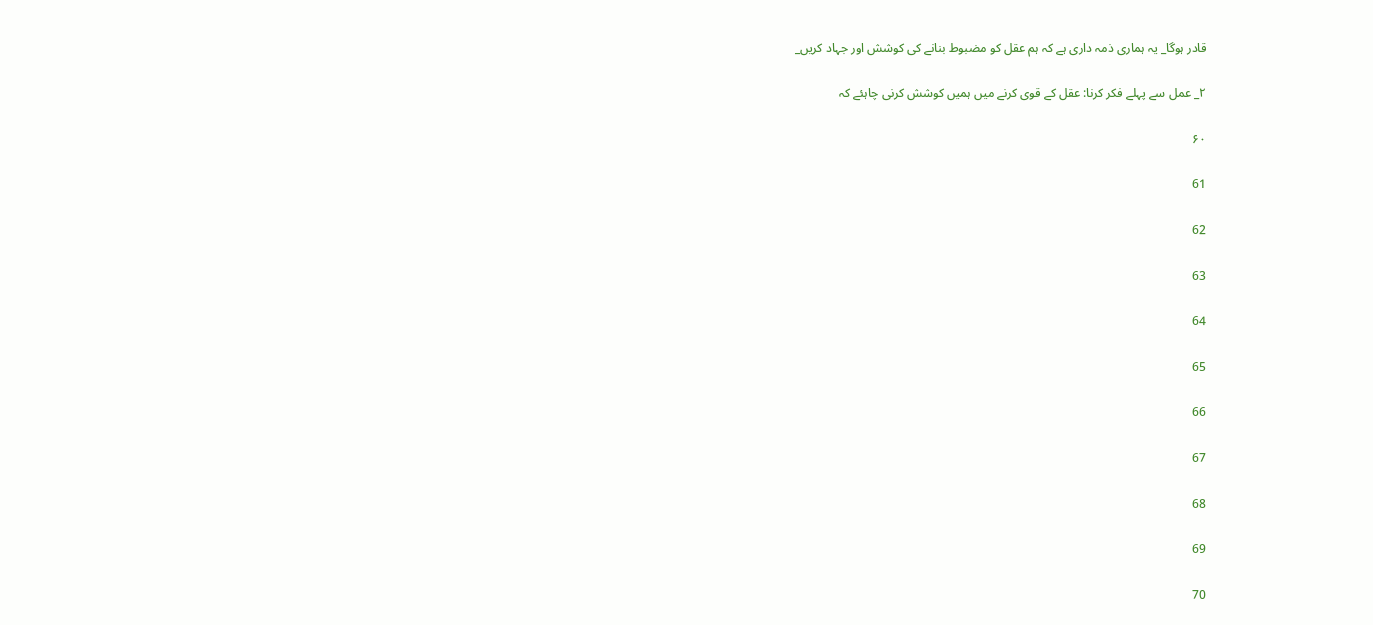قادر ہوگا_ یہ ہماری ذمہ داری ہے کہ ہم عقل کو مضبوط بنانے کی کوشش اور جہاد کریں_

۲_ عمل سے پہلے فکر کرنا: عقل کے قوی کرنے میں ہمیں کوشش کرنی چاہئے کہ

۶۰

61

62

63

64

65

66

67

68

69

70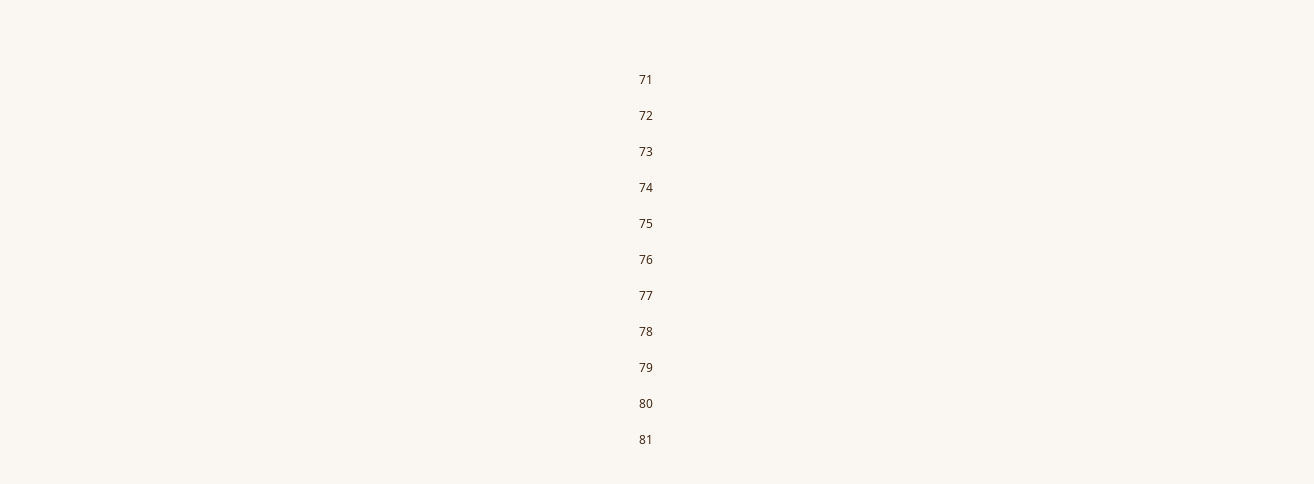71

72

73

74

75

76

77

78

79

80

81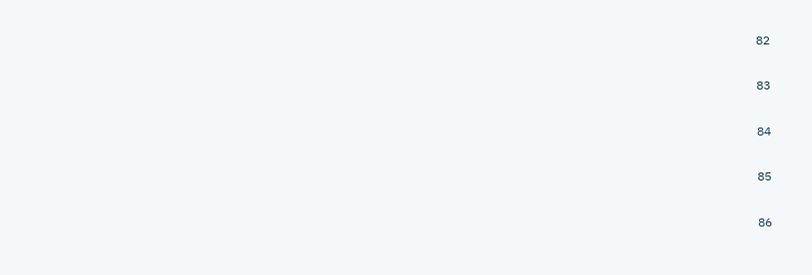82

83

84

85

86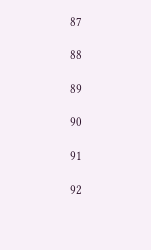87

88

89

90

91

92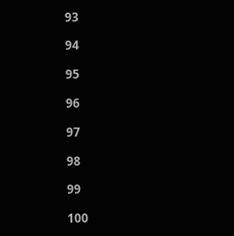93

94

95

96

97

98

99

100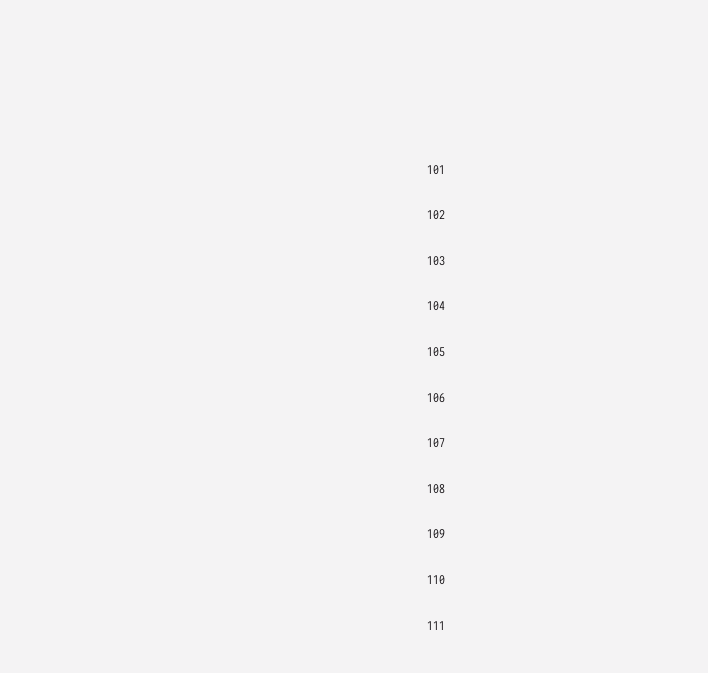101

102

103

104

105

106

107

108

109

110

111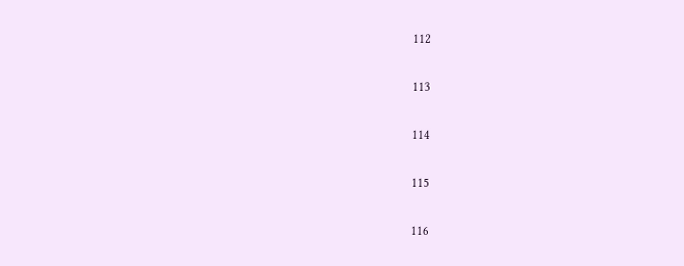112

113

114

115

116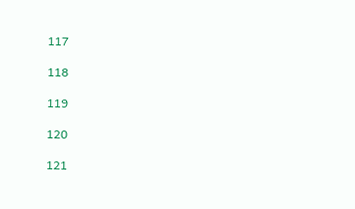117

118

119

120

121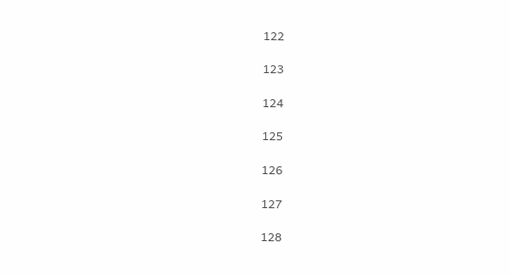122

123

124

125

126

127

128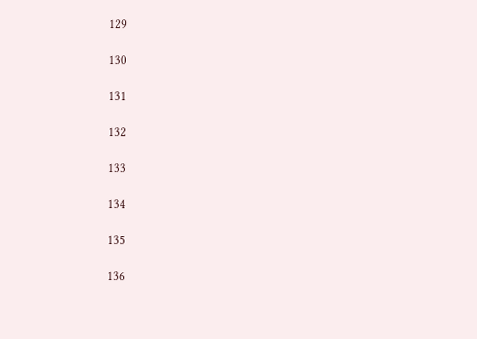129

130

131

132

133

134

135

136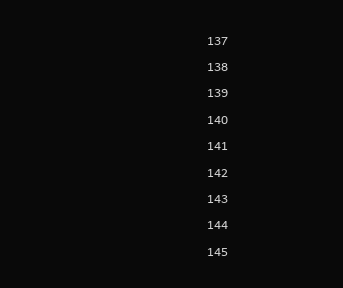137

138

139

140

141

142

143

144

145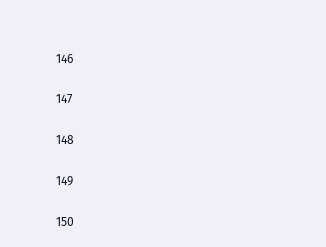146

147

148

149

150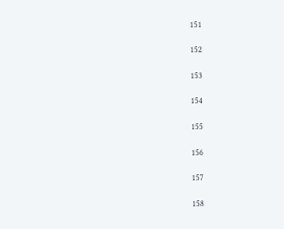151

152

153

154

155

156

157

158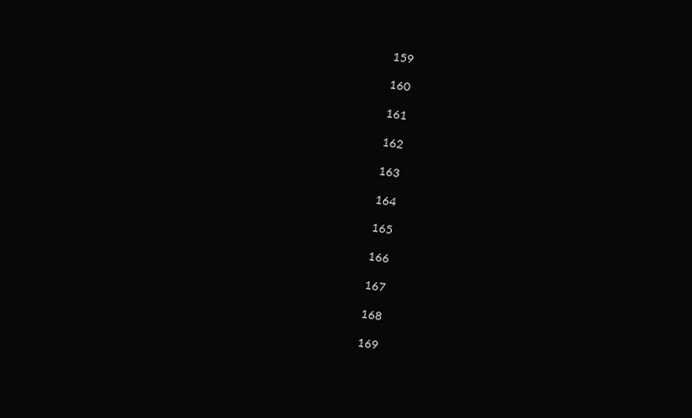159

160

161

162

163

164

165

166

167

168

169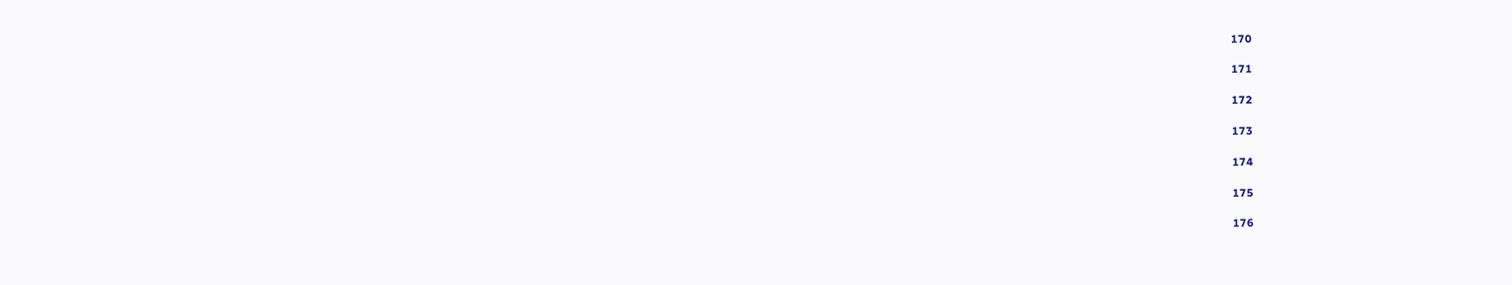170

171

172

173

174

175

176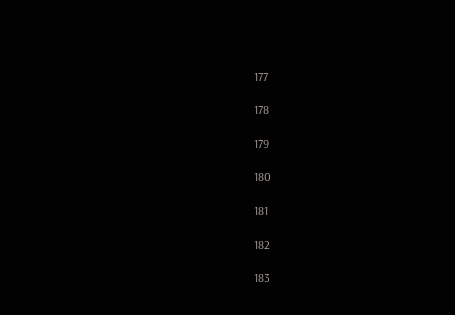177

178

179

180

181

182

183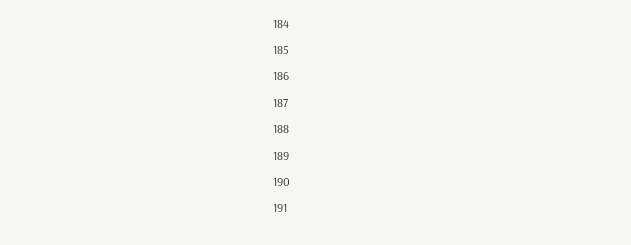184

185

186

187

188

189

190

191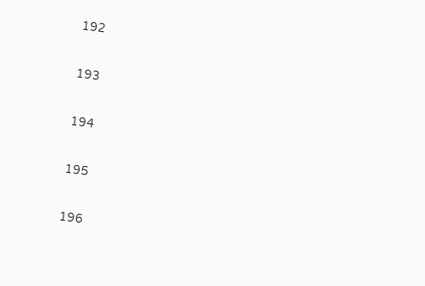192

193

194

195

196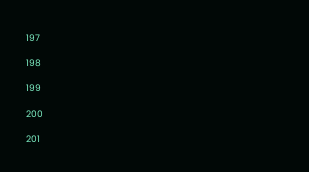197

198

199

200

201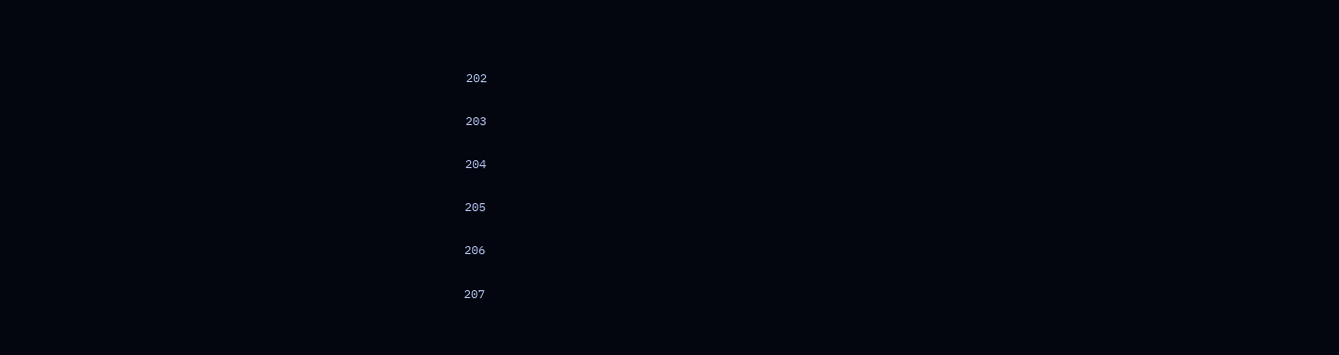202

203

204

205

206

207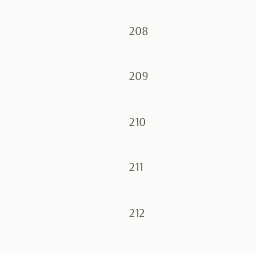208

209

210

211

212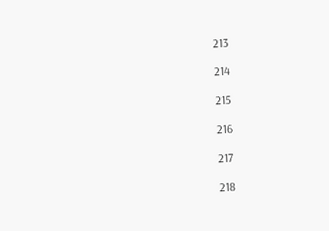213

214

215

216

217

218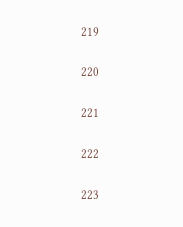219

220

221

222

223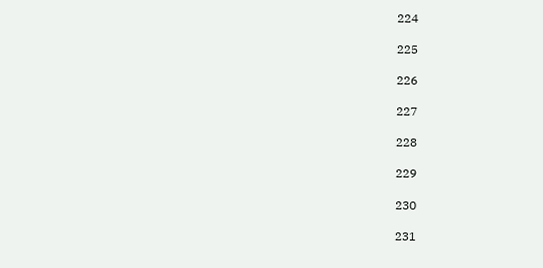224

225

226

227

228

229

230

231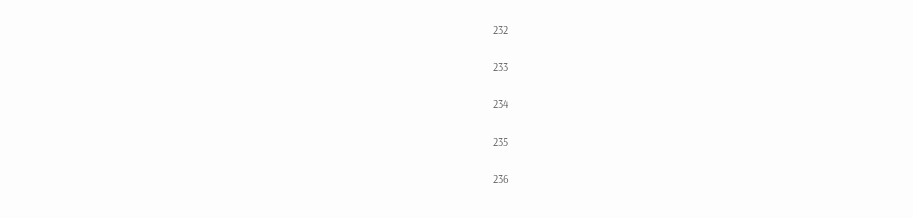232

233

234

235

236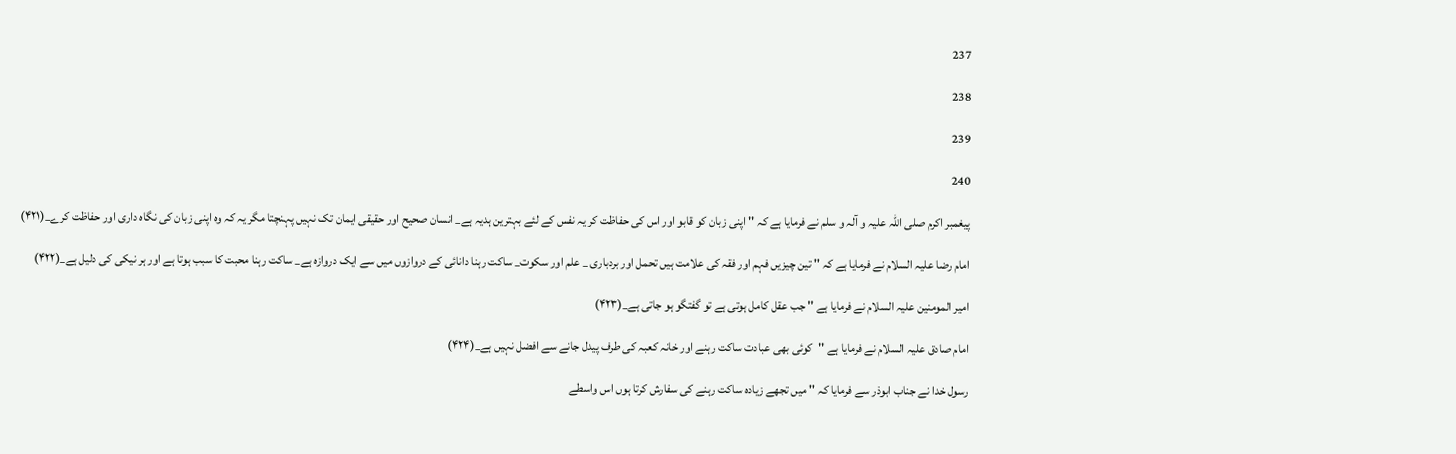237

238

239

240

پیغمبر اکرم صلی اللہ علیہ و آلہ و سلم نے فرمایا ہے کہ '' اپنی زبان کو قابو اور اس کی حفاظت کر یہ نفس کے لئے بہترین ہدیہ ہے_ انسان صحیح اور حقیقی ایمان تک نہیں پہنچتا مگر یہ کہ وہ اپنی زبان کی نگاہ داری اور حفاظت کرے_(۴۲۱)

امام رضا علیہ السلام نے فرمایا ہے کہ '' تین چیزیں فہم اور فقہ کی علامت ہیں تحمل اور بردباری _ علم اور سکوت_ ساکت رہنا دانائی کے دروازوں میں سے ایک دروازہ ہے_ ساکت رہنا محبت کا سبب ہوتا ہے اور ہر نیکی کی دلیل ہے_(۴۲۲)

امیر المومنین علیہ السلام نے فرمایا ہے '' جب عقل کامل ہوتی ہے تو گفتگو ہو جاتی ہے_(۴۲۳)

امام صادق علیہ السلام نے فرمایا ہے ''کوئی بھی عبادت ساکت رہنے اور خانہ کعبہ کی طرف پیدل جانے سے افضل نہیں ہے_(۴۲۴)

رسول خدا نے جناب ابوذر سے فرمایا کہ '' میں تجھے زیادہ ساکت رہنے کی سفارش کرتا ہوں اس واسطے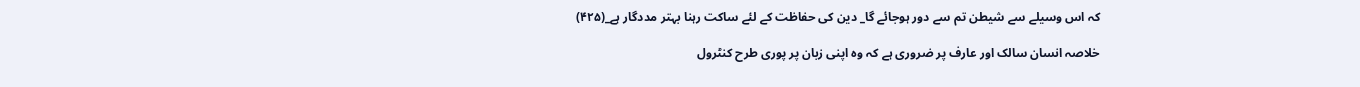کہ اس وسیلے سے شیطن تم سے دور ہوجائے گا_ دین کی حفاظت کے لئے ساکت رہنا بہتر مددگار ہے_(۴۲۵)

خلاصہ انسان سالک اور عارف پر ضروری ہے کہ وہ اپنی زبان پر پوری طرح کنٹرول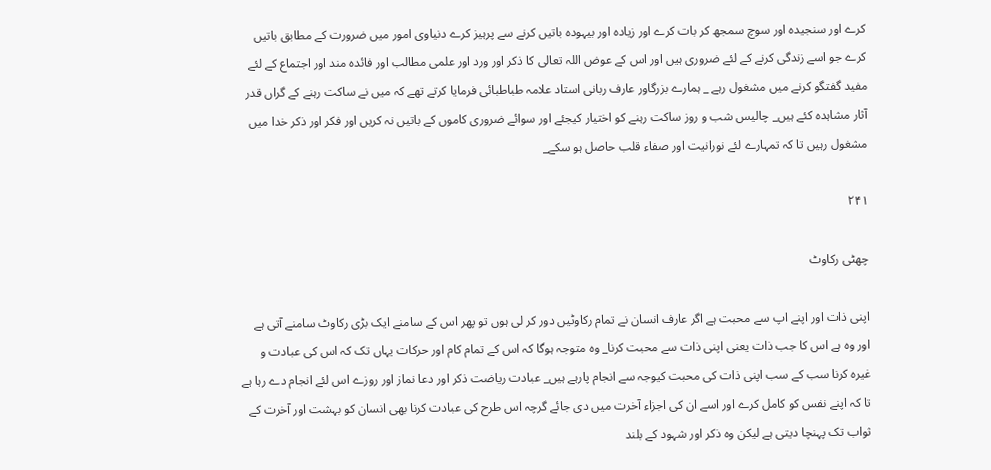کرے اور سنجیدہ اور سوچ سمجھ کر بات کرے اور زیادہ اور بیہودہ باتیں کرنے سے پرہیز کرے دنیاوی امور میں ضرورت کے مطابق باتیں کرے جو اسے زندگی کرنے کے لئے ضروری ہیں اور اس کے عوض اللہ تعالی کا ذکر اور ورد اور علمی مطالب اور فائدہ مند اور اجتماع کے لئے مفید گفتگو کرنے میں مشغول رہے _ ہمارے بزرگاور عارف ربانی استاد علامہ طباطبائی فرمایا کرتے تھے کہ میں نے ساکت رہنے کے گراں قدر آثار مشاہدہ کئے ہیں_ چالیس شب و روز ساکت رہنے کو اختیار کیجئے اور سوائے ضروری کاموں کے باتیں نہ کریں اور فکر اور ذکر خدا میں مشغول رہیں تا کہ تمہارے لئے نورانیت اور صفاء قلب حاصل ہو سکے_

۲۴۱

چھٹی رکاوٹ

اپنی ذات اور اپنے اپ سے محبت ہے اگر عارف انسان نے تمام رکاوٹیں دور کر لی ہوں تو پھر اس کے سامنے ایک بڑی رکاوٹ سامنے آتی ہے اور وہ ہے اس کا جب ذات یعنی اپنی ذات سے محبت کرنا_ وہ متوجہ ہوگا کہ اس کے تمام کام اور حرکات یہاں تک کہ اس کی عبادت و غیرہ کرنا سب کے سب اپنی ذات کی محبت کیوجہ سے انجام پارہے ہیں_ عبادت ریاضت ذکر اور دعا نماز اور روزے اس لئے انجام دے رہا ہے تا کہ اپنے نفس کو کامل کرے اور اسے ان کی اجزاء آخرت میں دی جائے گرچہ اس طرح کی عبادت کرنا بھی انسان کو بہشت اور آخرت کے ثواب تک پہنچا دیتی ہے لیکن وہ ذکر اور شہود کے بلند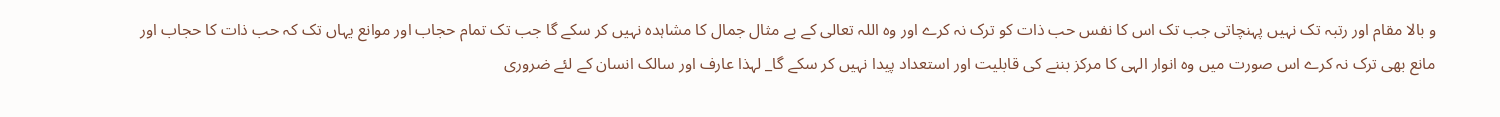و بالا مقام اور رتبہ تک نہیں پہنچاتی جب تک اس کا نفس حب ذات کو ترک نہ کرے اور وہ اللہ تعالی کے بے مثال جمال کا مشاہدہ نہیں کر سکے گا جب تک تمام حجاب اور موانع یہاں تک کہ حب ذات کا حجاب اور مانع بھی ترک نہ کرے اس صورت میں وہ انوار الہی کا مرکز بننے کی قابلیت اور استعداد پیدا نہیں کر سکے گا_ لہذا عارف اور سالک انسان کے لئے ضروری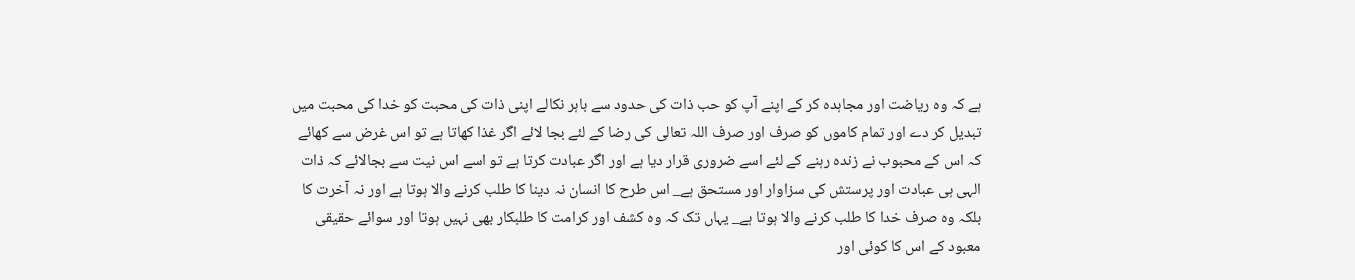ہے کہ وہ ریاضت اور مجاہدہ کر کے اپنے آپ کو حب ذات کی حدود سے باہر نکالے اپنی ذات کی محبت کو خدا کی محبت میں تبدیل کر دے اور تمام کاموں کو صرف اور صرف اللہ تعالی کی رضا کے لئے بجا لائے اگر غذا کھاتا ہے تو اس غرض سے کھائے کہ اس کے محبوب نے زندہ رہنے کے لئے اسے ضروری قرار دیا ہے اور اگر عبادت کرتا ہے تو اسے اس نیت سے بجالائے کہ ذات الہی ہی عبادت اور پرستش کی سزاوار اور مستحق ہے_ اس طرح کا انسان نہ دینا کا طلب کرنے والا ہوتا ہے اور نہ آخرت کا بلکہ وہ صرف خدا کا طلب کرنے والا ہوتا ہے_ یہاں تک کہ وہ کشف اور کرامت کا طلبکار بھی نہیں ہوتا اور سوائے حقیقی معبود کے اس کا کوئی اور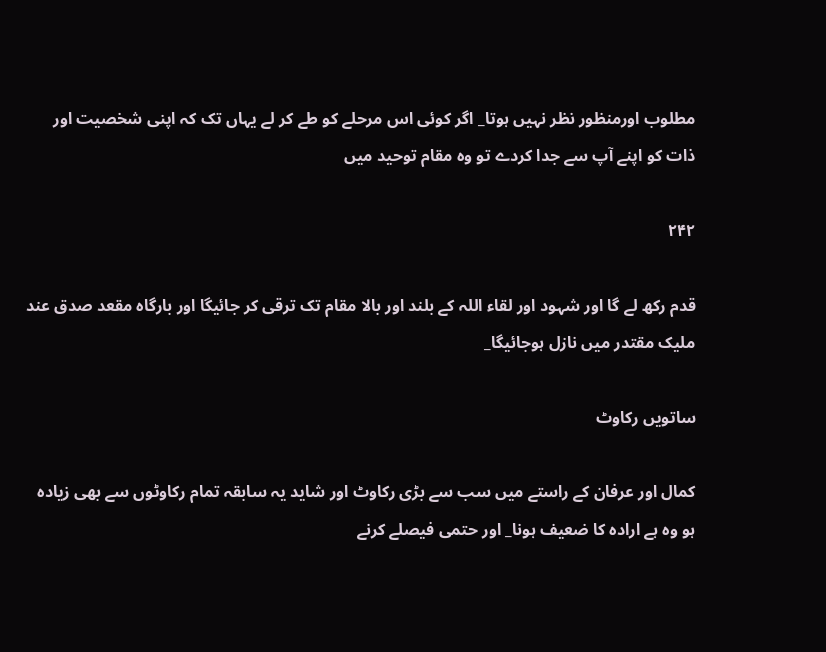مطلوب اورمنظور نظر نہیں ہوتا_ اگر کوئی اس مرحلے کو طے کر لے یہاں تک کہ اپنی شخصیت اور ذات کو اپنے آپ سے جدا کردے تو وہ مقام توحید میں

۲۴۲

قدم رکھ لے گا اور شہود اور لقاء اللہ کے بلند اور بالا مقام تک ترقی کر جائیگا اور بارگاہ مقعد صدق عند ملیک مقتدر میں نازل ہوجائیگا_

ساتویں رکاوٹ

کمال اور عرفان کے راستے میں سب سے بڑی رکاوٹ اور شاید یہ سابقہ تمام رکاوٹوں سے بھی زیادہ ہو وہ ہے ارادہ کا ضعیف ہونا_ اور حتمی فیصلے کرنے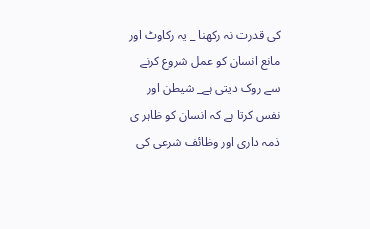کی قدرت نہ رکھنا _ یہ رکاوٹ اور مانع انسان کو عمل شروع کرنے سے روک دیتی ہے_ شیطن اور نفس کرتا ہے کہ انسان کو ظاہر ی ذمہ داری اور وظائف شرعی کی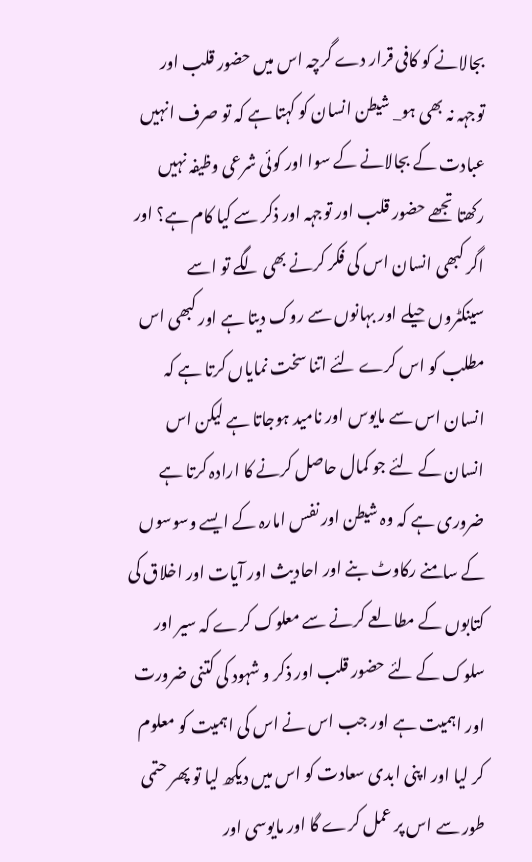بجالانے کو کافی قرار دے گرچہ اس میں حضور قلب اور توجہہ نہ بھی ہو_ شیطن انسان کو کہتا ہے کہ تو صرف انہیں عبادت کے بجالانے کے سوا اور کوئی شرعی وظیفہ نہیں رکھتا تجھے حضور قلب اور توجہہ اور ذکر سے کیا کام ہے؟ اور اگر کبھی انسان اس کی فکر کرنے بھی لگے تو اسے سینکٹروں حیلے اور بہانوں سے روک دیتا ہے اور کبھی اس مطلب کو اس کرے لئے اتنا سخت نمایاں کرتا ہے کہ انسان اس سے مایوس اور نامید ہوجاتا ہے لیکن اس انسان کے لئے جو کمال حاصل کرنے کا ارادہ کرتا ہے ضروری ہے کہ وہ شیطن اور نفس امارہ کے ایسے وسوسوں کے سامنے رکاوٹ بنے اور احادیث اور آیات اور اخلاق کی کتابوں کے مطالعے کرنے سے معلوک کرے کہ سیر اور سلوک کے لئے حضور قلب اور ذکر و شہود کی کتنی ضرورت اور اہمیت ہے اور جب اس نے اس کی اہمیت کو معلوم کر لیا اور اپنی ابدی سعادت کو اس میں دیکھ لیا تو پھر حتمی طور سے اس پر عمل کرے گا اور مایوسی اور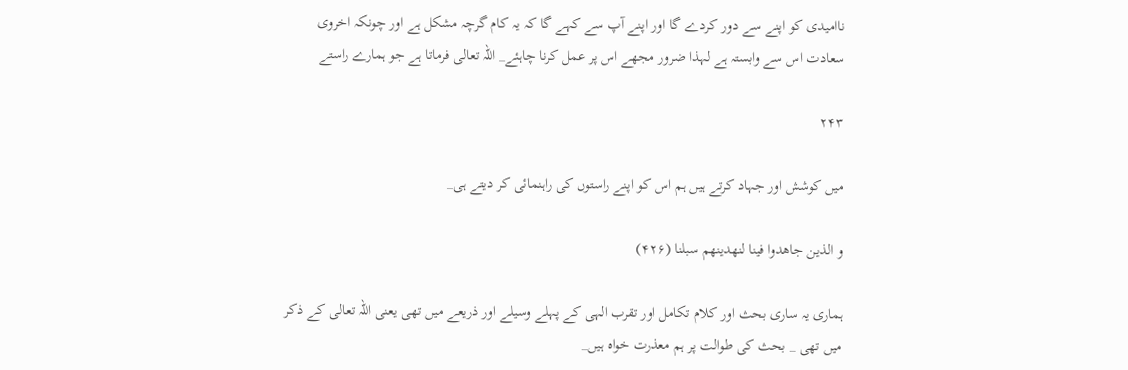ناامیدی کو اپنے سے دور کردے گا اور اپنے آپ سے کہے گا کہ یہ کام گرچہ مشکل ہے اور چونکہ اخروی سعادت اس سے وابستہ ہے لہذا ضرور مجھے اس پر عمل کرنا چاہئے_ اللہ تعالی فرماتا ہے جو ہمارے راستے

۲۴۳

میں کوشش اور جہاد کرتے ہیں ہم اس کو اپنے راستوں کی راہنمائی کر دیتے ہی_

و الذین جاهدوا فینا لنهدینهم سبلنا (۴۲۶)

ہماری یہ ساری بحث اور کلام تکامل اور تقرب الہی کے پہلے وسیلے اور ذریعے میں تھی یعنی اللہ تعالی کے ذکر میں تھی _ بحث کی طوالت پر ہم معذرت خواہ ہیں_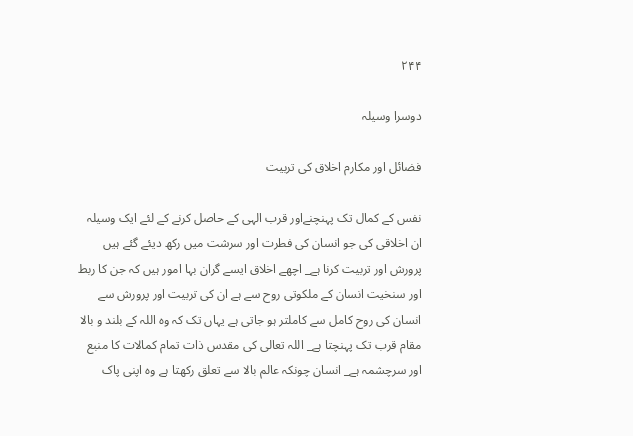۲۴۴

دوسرا وسیلہ

فضائل اور مکارم اخلاق کی تربیت

نفس کے کمال تک پہنچنےاور قرب الہی کے حاصل کرنے کے لئے ایک وسیلہ ان اخلاقی کی جو انسان کی فطرت اور سرشت میں رکھ دیئے گئے ہیں پرورش اور تربیت کرنا ہے_ اچھے اخلاق ایسے گران بہا امور ہیں کہ جن کا ربط اور سنخیت انسان کے ملکوتی روح سے ہے ان کی تربیت اور پرورش سے انسان کی روح کامل سے کاملتر ہو جاتی ہے یہاں تک کہ وہ اللہ کے بلند و بالا مقام قرب تک پہنچتا ہے_ اللہ تعالی کی مقدس ذات تمام کمالات کا منبع اور سرچشمہ ہے_ انسان چونکہ عالم بالا سے تعلق رکھتا ہے وہ اپنی پاک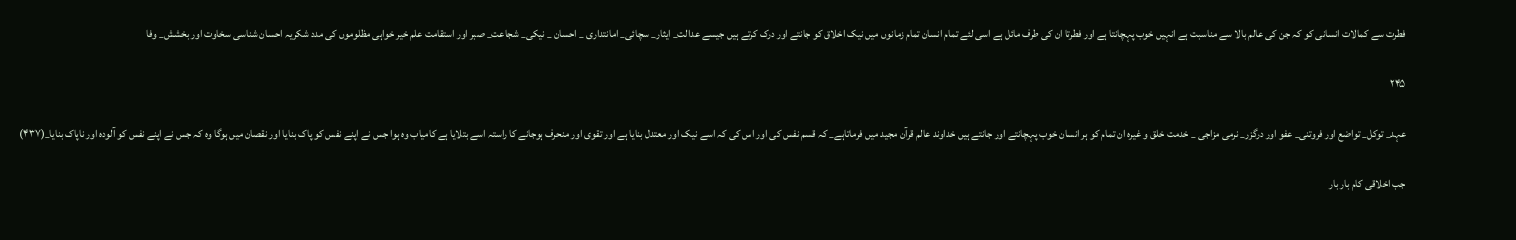فطرت سے کمالات انسانی کو کہ جن کی عالم بالا سے مناسبت ہے انہیں خوب پہچانتا ہے اور فطرتا ان کی طرف مائل ہے اسی لئے تمام انسان تمام زمانوں میں نیک اخلاق کو جانتے اور درک کرتے ہیں جیسے عدالت_ ایثار_ سچائی_ امانتداری _ احسان _ نیکی_ شجاعت_ صبر اور استقامت علم خیر خواہی مظلوموں کی مدد شکریہ احسان شناسی سخاوت اور بخشش_ وفا

۲۴۵

عہد_ توکل_ تواضع اور فروتنی_ عفو اور درگزر_ نرمی مزاجی _ خدمت خلق و غیرہ ان تمام کو ہر انسان خوب پہچانتے اور جانتے ہیں خداوند عالم قرآن مجید میں فرماتاہے_ کہ قسم نفس کی اور اس کی کہ اسے نیک اور معتدل بنایا ہے اور تقوی اور منحرف ہوجانے کا راستہ اسے بتلایا ہے کامیاب وہ ہوا جس نے اپنے نفس کو پاک بنایا اور نقصان میں ہوگا وہ کہ جس نے اپنے نفس کو آلودہ اور ناپاک بنایا_(۴۳۷)

جب اخلاقی کام بار بار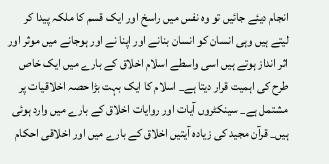انجام دیئے جائیں تو وہ نفس میں راسخ اور ایک قسم کا ملکہ پیدا کر لیتے ہیں وہی انسان کو انسان بنانے اور اپنا نے اور ہوجانے میں موثر اور اثر انداز ہوتے ہیں اسی واسطے اسلام اخلاق کے بارے میں ایک خاص طرح کی اہمیت قرار دیتا ہے_ اسلام کا ایک بہت بڑا حصہ اخلاقیات پر مشتمل ہے_ سینکٹروں آیات اور روایات اخلاق کے بارے میں وارد ہوئی ہیں_ قرآن مجید کی زیادہ آیتیں اخلاق کے بارے میں اور اخلاقی احکام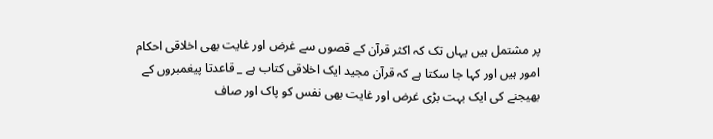پر مشتمل ہیں یہاں تک کہ اکثر قرآن کے قصوں سے غرض اور غایت بھی اخلاقی احکام امور ہیں اور کہا جا سکتا ہے کہ قرآن مجید ایک اخلاقی کتاب ہے _ قاعدتا پیغمبروں کے بھیجنے کی ایک بہت بڑی غرض اور غایت بھی نفس کو پاک اور صاف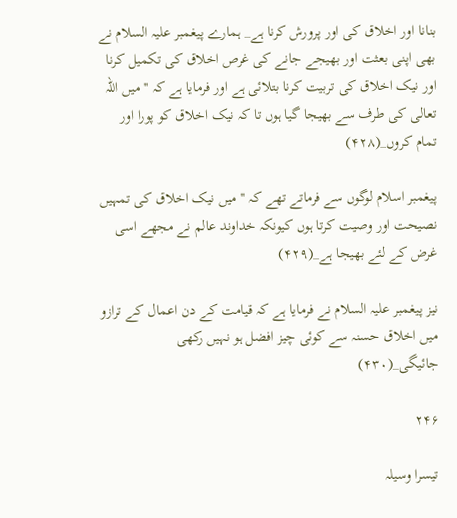بنانا اور اخلاق کی اور پرورش کرنا ہے_ ہمارے پیغمبر علیہ السلام نے بھی اپنی بعثت اور بھیجے جانے کی غرص اخلاق کی تکمیل کرنا اور نیک اخلاق کی تربیت کرنا بتلائی ہے اور فرمایا ہے کہ '' میں اللہ تعالی کی طرف سے بھیجا گیا ہوں تا کہ نیک اخلاق کو پورا اور تمام کروں_(۴۲۸)

پیغمبر اسلام لوگوں سے فرماتے تھے کہ '' میں نیک اخلاق کی تمہیں نصیحت اور وصیت کرتا ہوں کیونکہ خداوند عالم نے مجھے اسی غرض کے لئے بھیجا ہے_(۴۲۹)

نیز پیغمبر علیہ السلام نے فرمایا ہے کہ قیامت کے دن اعمال کے ترازو میں اخلاق حسنہ سے کوئی چیز افضل ہو نہیں رکھی جائیگی_(۴۳۰)

۲۴۶

تیسرا وسیلہ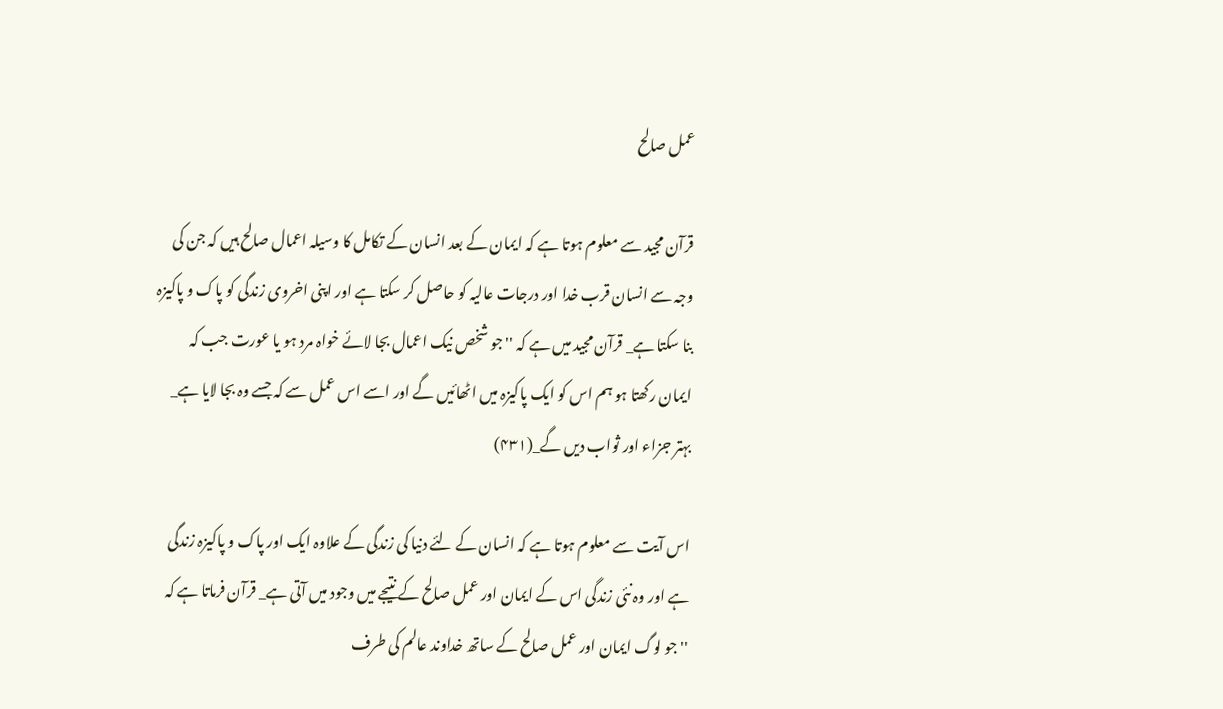عمل صالح

قرآن مجید سے معلوم ہوتا ہے کہ ایمان کے بعد انسان کے تکامل کا وسیلہ اعمال صالح ہیں کہ جن کی وجہ سے انسان قرب خدا اور درجات عالیہ کو حاصل کر سکتا ہے اور اپنی اخروی زندگی کو پاک و پاکیزہ بنا سکتا ہے_ قرآن مجید میں ہے کہ '' جو شخص نیک اعمال بجا لائے خواہ مرد ہو یا عورت جب کہ ایمان رکھتا ہو ہم اس کو ایک پاکیزہ میں اٹھائیں گے اور اسے اس عمل سے کہ جسے وہ بجا لایا ہے_ بہتر جزاء اور ثواب دیں گے_(۴۳۱)

اس آیت سے معلوم ہوتا ہے کہ انسان کے لئے دنیا کی زندگی کے علاوہ ایک اور پاک و پاکیزہ زندگی ہے اور وہ نئی زندگی اس کے ایمان اور عمل صالح کے نتیجے میں وجود میں آتی ہے_ قرآن فرماتا ہے کہ '' جو لوگ ایمان اور عمل صالح کے ساتھ خداوند عالم کی طرف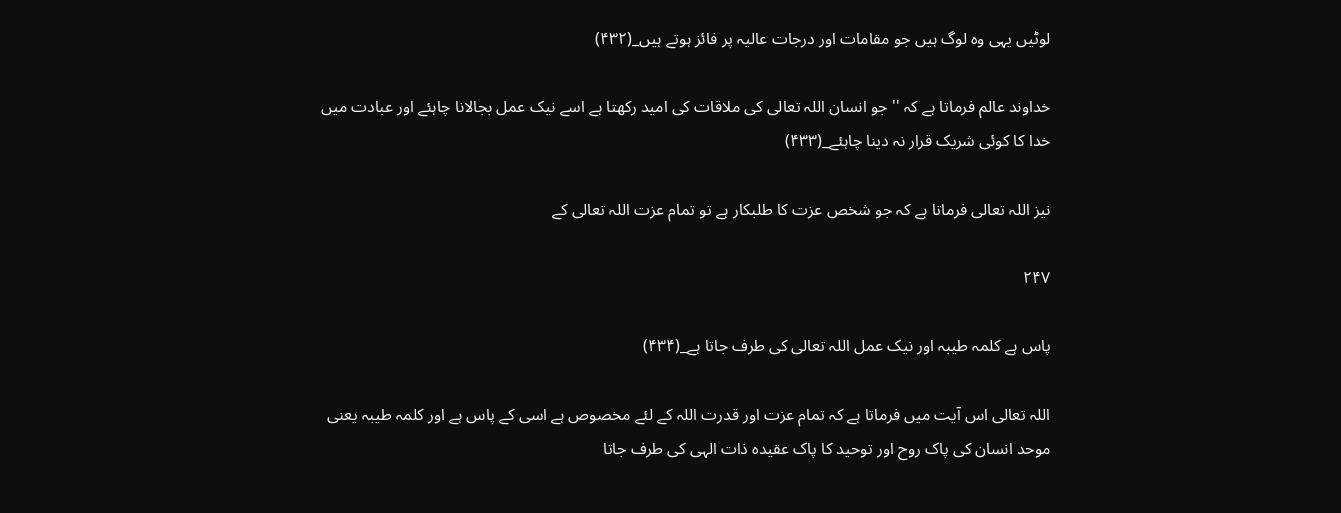لوٹیں یہی وہ لوگ ہیں جو مقامات اور درجات عالیہ پر فائز ہوتے ہیں_(۴۳۲)

خداوند عالم فرماتا ہے کہ '' جو انسان اللہ تعالی کی ملاقات کی امید رکھتا ہے اسے نیک عمل بجالانا چاہئے اور عبادت میں خدا کا کوئی شریک قرار نہ دینا چاہئے_(۴۳۳)

نیز اللہ تعالی فرماتا ہے کہ جو شخص عزت کا طلبکار ہے تو تمام عزت اللہ تعالی کے

۲۴۷

پاس ہے کلمہ طیبہ اور نیک عمل اللہ تعالی کی طرف جاتا ہے_(۴۳۴)

اللہ تعالی اس آیت میں فرماتا ہے کہ تمام عزت اور قدرت اللہ کے لئے مخصوص ہے اسی کے پاس ہے اور کلمہ طیبہ یعنی موحد انسان کی پاک روح اور توحید کا پاک عقیدہ ذات الہی کی طرف جاتا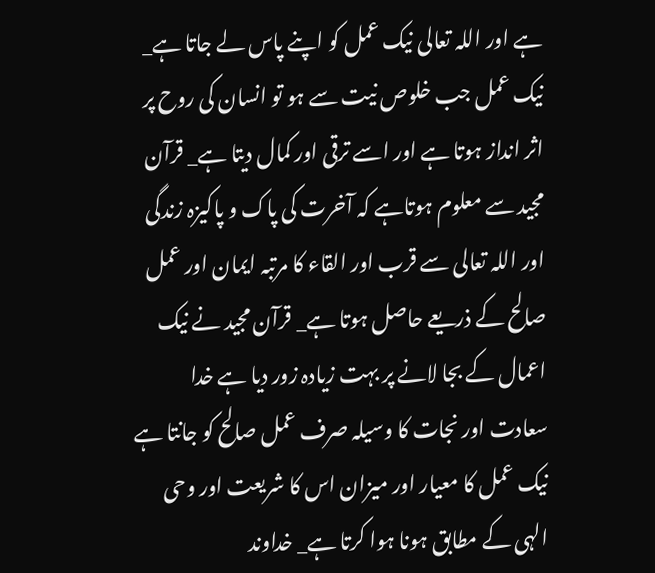ہے اور اللہ تعالی نیک عمل کو اپنے پاس لے جاتا ہے_ نیک عمل جب خلوص نیت سے ہو تو انسان کی روح پر اثر انداز ہوتا ہے اور اسے ترقی اور کمال دیتا ہے_ قرآن مجید سے معلوم ہوتاہے کہ آخرت کی پاک و پاکیزہ زندگی اور اللہ تعالی سے قرب اور القاء کا مرتبہ ایمان اور عمل صالح کے ذریعے حاصل ہوتا ہے_ قرآن مجید نے نیک اعمال کے بجا لانے پر بہت زیادہ زور دیا ہے خدا سعادت اور نجات کا وسیلہ صرف عمل صالح کو جانتا ہے نیک عمل کا معیار اور میزان اس کا شریعت اور وحی الہی کے مطابق ہونا ہوا کرتا ہے_ خداوند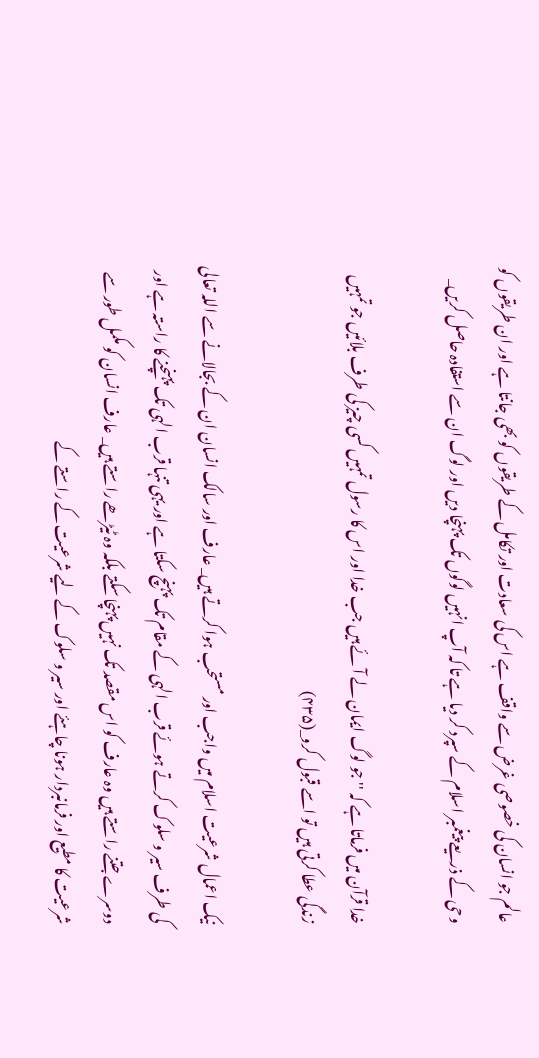عالم جو انسان کی خصوصی غرض سے واقف ہے اس کی سعادت اور تکامل کے طریقوں کو بھی جانتا ہے اور ان طریقوں کو وحی کے ذریعے پیغمبر اسلام کے سپرد کر دیا ہے تا کہ آپ انہیں لوگوں تک پہنچا دیں اور لوگ ان سے استفادہ حاصل کریں_

خدا قرآن میں فرماتا ہے کہ '' جو لوگ ایمان لے آئے ہیں جب خدا اور اس کا رسول تمہیں کسی چیز کی طرف بلائیں جو تمہیں زندگی عطا کرتی ہیں تو اسے قبول کرو_(۴۳۵)

نیک اعمال شرعیت اسلام میں واجب اور مستحب ہوا کرتے ہیں_ عارف اور سالک انسان ان کے بجالانے سے اللہ تعالی کی طرف سیر و سلوک کرتے ہوئے قرب الہی کے مقام تک پہنچ سکتا ہے اور یہی تنہا قرب الہی تک پہنچنے کا راستہ ہے اور دوسرے جتنے راستے ہیں وہ عارف کو اس مقصد تک نہیں پہنچا سکتے بلکہ وہ ٹیڑھے راستے ہیں_ عارف انسان کو مکمل طور سے شرعیت کا مطیع اور فرمانبردار ہونا چاہئے اور سیر و سلوک کے لیے شرعیت کے راستے کے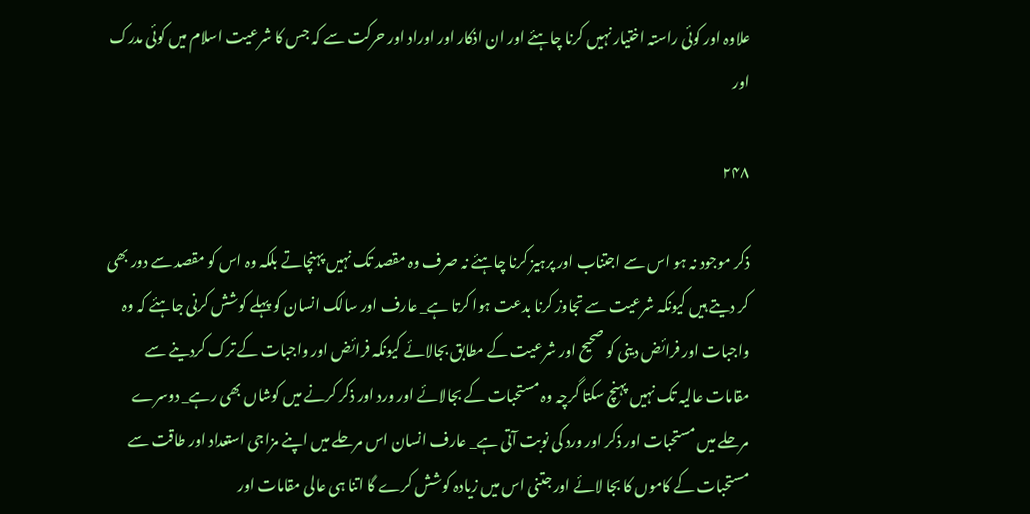علاوہ اور کوئی راستہ اختیار نہیں کرنا چاہئے اور ان اذکار اور اوراد اور حرکت سے کہ جس کا شرعیت اسلام میں کوئی مدرک اور

۲۴۸

ذکر موجود نہ ہو اس سے اجتناب اور پرہیز کرنا چاہئے نہ صرف وہ مقصد تک نہیں پہنچاتے بلکہ وہ اس کو مقصد سے دور بھی کر دیتے ہیں کیونکہ شرعیت سے تجاوز کرنا بدعت ہوا کرتا ہے_ عارف اور سالک انسان کو پہلے کوشش کرنی جاہئے کہ وہ واجبات اور فرائض دینی کو صحیح اور شرعیت کے مطابق بجالائے کیونکہ فرائض اور واجبات کے ترک کردینے سے مقامات عالیہ تک نہیں پہنچ سکتا گرچہ وہ مستحبات کے بجالائے اور ورد اور ذکر کرنے میں کوشاں بھی رہے_ دوسرے مرحلے میں مستحبات اور ذکر اور ورد کی نوبت آتی ہے_ عارف انسان اس مرحلے میں اپنے مزاجی استعداد اور طاقت سے مستحبات کے کاموں کا بجا لائے اور جتنی اس میں زیادہ کوشش کرے گا اتنا ہی عالی مقامات اور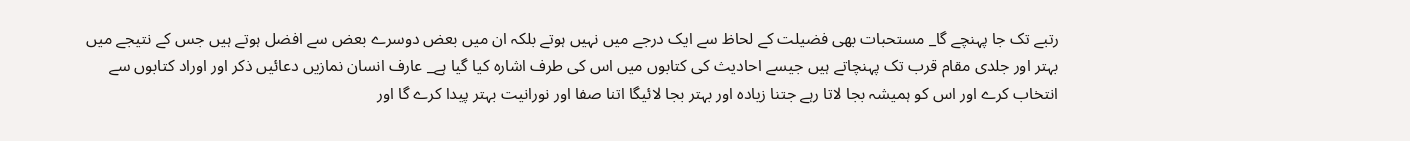رتبے تک جا پہنچے گا_ مستحبات بھی فضیلت کے لحاظ سے ایک درجے میں نہیں ہوتے بلکہ ان میں بعض دوسرے بعض سے افضل ہوتے ہیں جس کے نتیجے میں بہتر اور جلدی مقام قرب تک پہنچاتے ہیں جیسے احادیث کی کتابوں میں اس کی طرف اشارہ کیا گیا ہے_ عارف انسان نمازیں دعائیں ذکر اور اوراد کتابوں سے انتخاب کرے اور اس کو ہمیشہ بجا لاتا رہے جتنا زیادہ اور بہتر بجا لائیگا اتنا صفا اور نورانیت بہتر پیدا کرے گا اور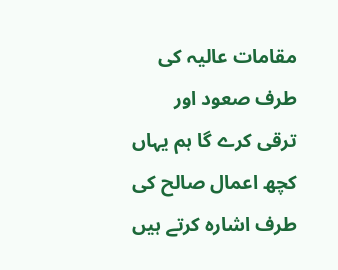مقامات عالیہ کی طرف صعود اور ترقی کرے گا ہم یہاں کچھ اعمال صالح کی طرف اشارہ کرتے ہیں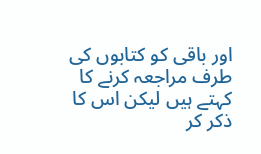اور باقی کو کتابوں کی طرف مراجعہ کرنے کا کہتے ہیں لیکن اس کا ذکر کر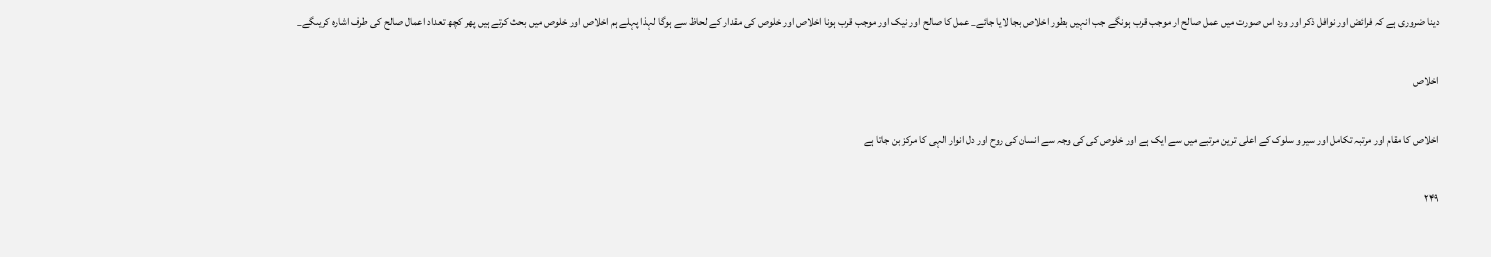دینا ضروری ہے کہ فرائض اور نوافل ذکر اور ورد اس صورت میں عمل صالح ار موجب قرب ہونگے جب انہیں بطور اخلاص بجا لایا جائے_ عمل کا صالح اور نیک اور موجب قرب ہونا اخلاص اور خلوص کی مقدار کے لحاظ سے ہوگا لہذا پہلے ہم اخلاص اور خلوص میں بحث کرتے ہیں پھر کچھ تعداد اعمال صالح کی طرف اشارہ کریںگے_

اخلاص

اخلاص کا مقام اور مرتبہ تکامل اور سیر و سلوک کے اعلی ترین مرتبے میں سے ایک ہے اور خلوص کی کی وجہ سے انسان کی روح اور دل انوار الہی کا مرکز بن جاتا ہے

۲۴۹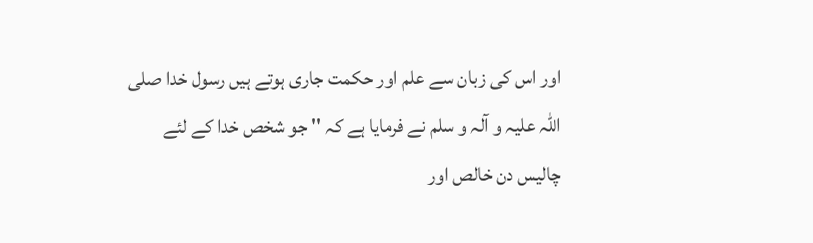اور اس کی زبان سے علم اور حکمت جاری ہوتے ہیں رسول خدا صلی اللہ علیہ و آلہ و سلم نے فرمایا ہے کہ '' جو شخص خدا کے لئے چالیس دن خالص اور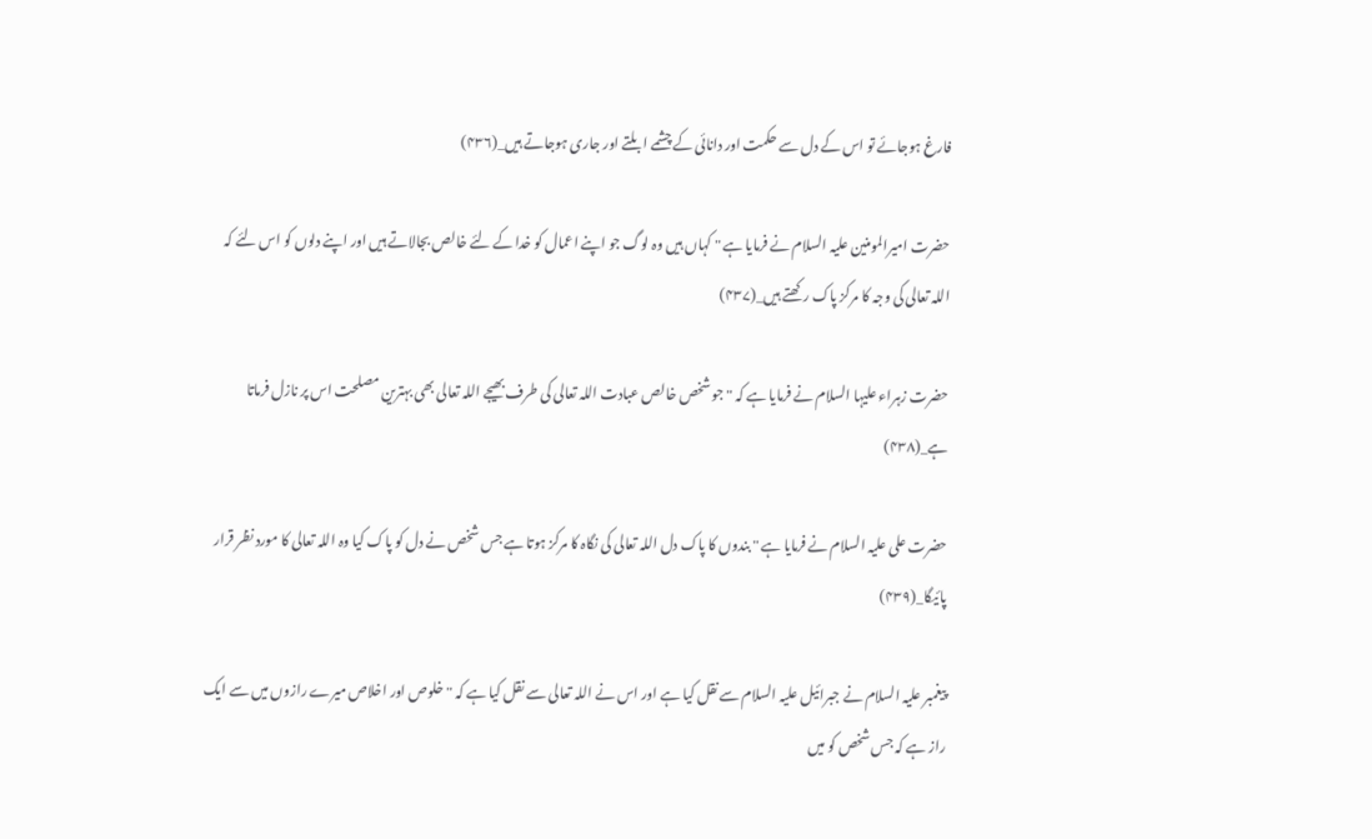فارغ ہوجائے تو اس کے دل سے حکمت اور دانائی کے چشمے ابلتے اور جاری ہوجاتے ہیں_(۴۳۶)

حضرت امیرالمومنین علیہ السلام نے فرمایا ہے '' کہاں ہیں وہ لوگ جو اپنے اعمال کو خدا کے لئے خالص بجالاتے ہیں اور اپنے دلوں کو اس لئے کہ اللہ تعالی کی وجہ کا مرکز پاک رکھتے ہیں_(۴۳۷)

حضرت زہراء علیہا السلام نے فرمایا ہے کہ '' جو شخص خالص عبادت اللہ تعالی کی طرف بھیجے اللہ تعالی بھی بہترین مصلحت اس پر نازل فرماتا ہے_(۴۳۸)

حضرت علی علیہ السلام نے فرمایا ہے '' بندوں کا پاک دل اللہ تعالی کی نگاہ کا مرکز ہوتا ہے جس شخص نے دل کو پاک کیا وہ اللہ تعالی کا مورد نظر قرار پائیگا_(۴۳۹)

پیغمبر علیہ السلام نے جبرائیل علیہ السلام سے نقل کیا ہے اور اس نے اللہ تعالی سے نقل کیا ہے کہ '' خلوص اور اخلاص میرے رازوں میں سے ایک راز ہے کہ جس شخص کو میں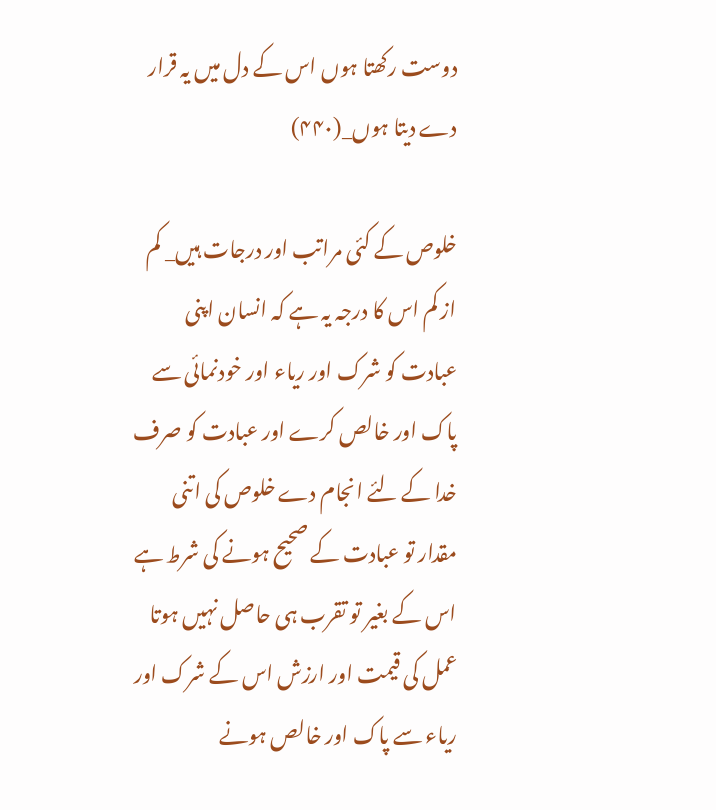دوست رکھتا ہوں اس کے دل میں یہ قرار دے دیتا ہوں_(۴۴۰)

خلوص کے کئی مراتب اور درجات ہیں_ کم از کم اس کا درجہ یہ ہے کہ انسان اپنی عبادت کو شرک اور ریاء اور خودنمائی سے پاک اور خالص کرے اور عبادت کو صرف خدا کے لئے انجام دے خلوص کی اتنی مقدار تو عبادت کے صحیح ہونے کی شرط ہے اس کے بغیر تو تقرب ہی حاصل نہیں ہوتا عمل کی قیمت اور ارزش اس کے شرک اور ریاء سے پاک اور خالص ہونے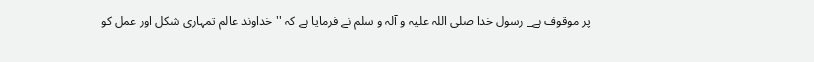پر موقوف ہے_ رسول خدا صلی اللہ علیہ و آلہ و سلم نے فرمایا ہے کہ '' خداوند عالم تمہاری شکل اور عمل کو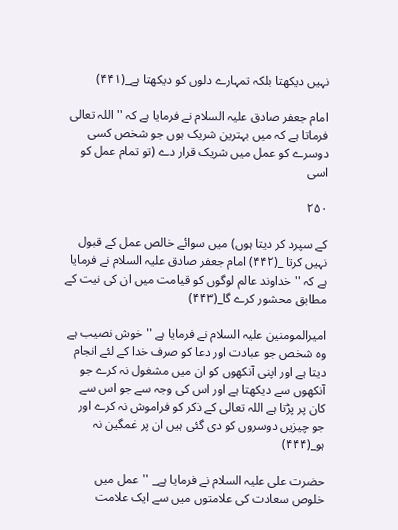نہیں دیکھتا بلکہ تمہارے دلوں کو دیکھتا ہے_(۴۴۱)

امام جعفر صادق علیہ السلام نے فرمایا ہے کہ '' اللہ تعالی فرماتا ہے کہ میں بہترین شریک ہوں جو شخص کسی دوسرے کو عمل میں شریک قرار دے (تو تمام عمل کو اسی

۲۵۰

کے سپرد کر دیتا ہوں) میں سوائے خالص عمل کے قبول نہیں کرتا _(۴۴۲) امام جعفر صادق علیہ السلام نے فرمایا ہے کہ '' خداوند عالم لوگوں کو قیامت میں ان کی نیت کے مطابق محشور کرے گا_(۴۴۳)

امیرالمومنین علیہ السلام نے فرمایا ہے '' خوش نصیب ہے وہ شخص جو عبادت اور دعا کو صرف خدا کے لئے انجام دیتا ہے اور اپنی آنکھوں کو ان میں مشغول نہ کرے جو آنکھوں سے دیکھتا ہے اور اس کی وجہ سے جو اس سے کان پر پڑتا ہے اللہ تعالی کے ذکر کو فراموش نہ کرے اور جو چیزیں دوسروں کو دی گئی ہیں ان پر غمگین نہ ہو_(۴۴۴)

حضرت علی علیہ السلام نے فرمایا ہے_ ''عمل میں خلوص سعادت کی علامتوں میں سے ایک علامت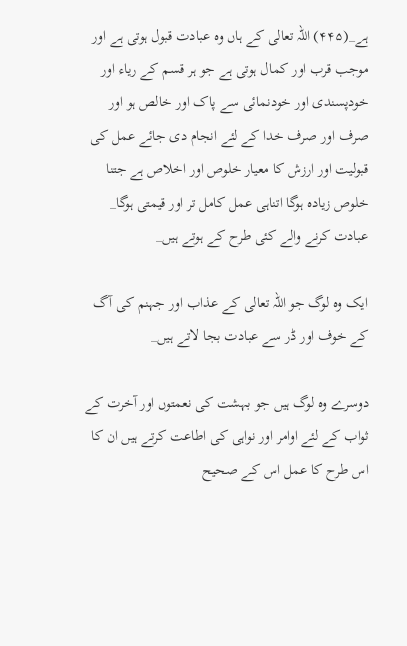ہے_(۴۴۵) اللہ تعالی کے ہاں وہ عبادت قبول ہوتی ہے اور موجب قرب اور کمال ہوتی ہے جو ہر قسم کے ریاء اور خودپسندی اور خودنمائی سے پاک اور خالص ہو اور صرف اور صرف خدا کے لئے انجام دی جائے عمل کی قبولیت اور ارزش کا معیار خلوص اور اخلاص ہے جتنا خلوص زیادہ ہوگا اتناہی عمل کامل تر اور قیمتی ہوگا_ عبادت کرنے والے کئی طرح کے ہوتے ہیں_

ایک وہ لوگ جو اللہ تعالی کے عذاب اور جہنم کی آگ کے خوف اور ڈر سے عبادت بجا لاتے ہیں_

دوسرے وہ لوگ ہیں جو بہشت کی نعمتوں اور آخرت کے ثواب کے لئے اوامر اور نواہی کی اطاعت کرتے ہیں ان کا اس طرح کا عمل اس کے صحیح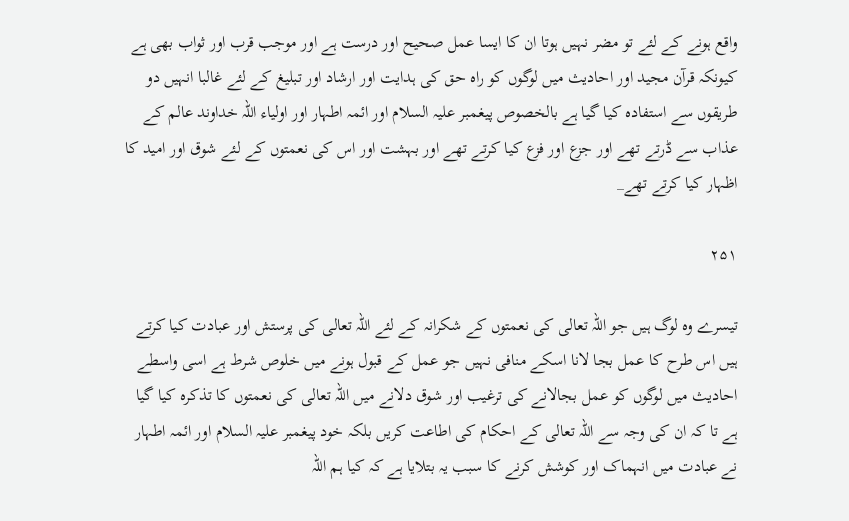واقع ہونے کے لئے تو مضر نہیں ہوتا ان کا ایسا عمل صحیح اور درست ہے اور موجب قرب اور ثواب بھی ہے کیونکہ قرآن مجید اور احادیث میں لوگوں کو راہ حق کی ہدایت اور ارشاد اور تبلیغ کے لئے غالبا انہیں دو طریقوں سے استفادہ کیا گیا ہے بالخصوص پیغمبر علیہ السلام اور ائمہ اطہار اور اولیاء اللہ خداوند عالم کے عذاب سے ڈرتے تھے اور جزع اور فزع کیا کرتے تھے اور بہشت اور اس کی نعمتوں کے لئے شوق اور امید کا اظہار کیا کرتے تھے_

۲۵۱

تیسرے وہ لوگ ہیں جو اللہ تعالی کی نعمتوں کے شکرانہ کے لئے اللہ تعالی کی پرستش اور عبادت کیا کرتے ہیں اس طرح کا عمل بجا لانا اسکے منافی نہیں جو عمل کے قبول ہونے میں خلوص شرط ہے اسی واسطے احادیث میں لوگوں کو عمل بجالانے کی ترغیب اور شوق دلانے میں اللہ تعالی کی نعمتوں کا تذکرہ کیا گیا ہے تا کہ ان کی وجہ سے اللہ تعالی کے احکام کی اطاعت کریں بلکہ خود پیغمبر علیہ السلام اور ائمہ اطہار نے عبادت میں انہماک اور کوشش کرنے کا سبب یہ بتلایا ہے کہ کیا ہم اللہ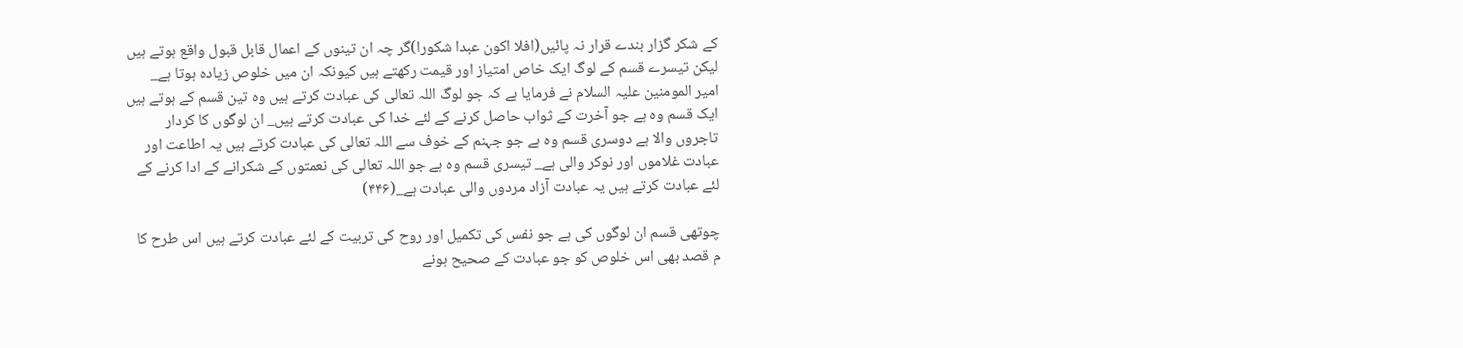کے شکر گزار بندے قرار نہ پائیں(افلا اکون عبدا شکورا)گر چہ ان تینوں کے اعمال قابل قبول واقع ہوتے ہیں لیکن تیسرے قسم کے لوگ ایک خاص امتیاز اور قیمت رکھتے ہیں کیونکہ ان میں خلوص زیادہ ہوتا ہے_ امیر المومنین علیہ السلام نے فرمایا ہے کہ جو لوگ اللہ تعالی کی عبادت کرتے ہیں وہ تین قسم کے ہوتے ہیں ایک قسم وہ ہے جو آخرت کے ثواب حاصل کرنے کے لئے خدا کی عبادت کرتے ہیں_ ان لوگوں کا کردار تاجروں والا ہے دوسری قسم وہ ہے جو جہنم کے خوف سے اللہ تعالی کی عبادت کرتے ہیں یہ اطاعت اور عبادت غلاموں اور نوکر والی ہے_ تیسری قسم وہ ہے جو اللہ تعالی کی نعمتوں کے شکرانے کے ادا کرنے کے لئے عبادت کرتے ہیں یہ عبادت آزاد مردوں والی عبادت ہے_(۴۴۶)

چوتھی قسم ان لوگوں کی ہے جو نفس کی تکمیل اور روح کی تربیت کے لئے عبادت کرتے ہیں اس طرح کا م قصد بھی اس خلوص کو جو عبادت کے صحیح ہونے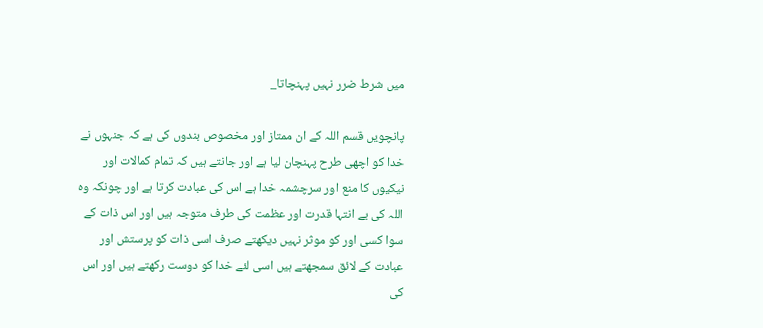میں شرط ضرر نہیں پہنچاتا_

پانچویں قسم اللہ کے ان ممتاز اور مخصوص بندوں کی ہے کہ جنہوں نے خدا کو اچھی طرح پہنچان لیا ہے اور جانتے ہیں کہ تمام کمالات اور نیکیوں کا منع اور سرچشمہ خدا ہے اس کی عبادت کرتا ہے اور چونکہ وہ اللہ کی بے انتہا قدرت اور عظمت کی طرف متوجہ ہیں اور اس ذات کے سوا کسی اور کو موثر نہیں دیکھتے صرف اسی ذات کو پرستش اور عبادت کے لائق سمجھتے ہیں اسی لئے خدا کو دوست رکھتے ہیں اور اس کی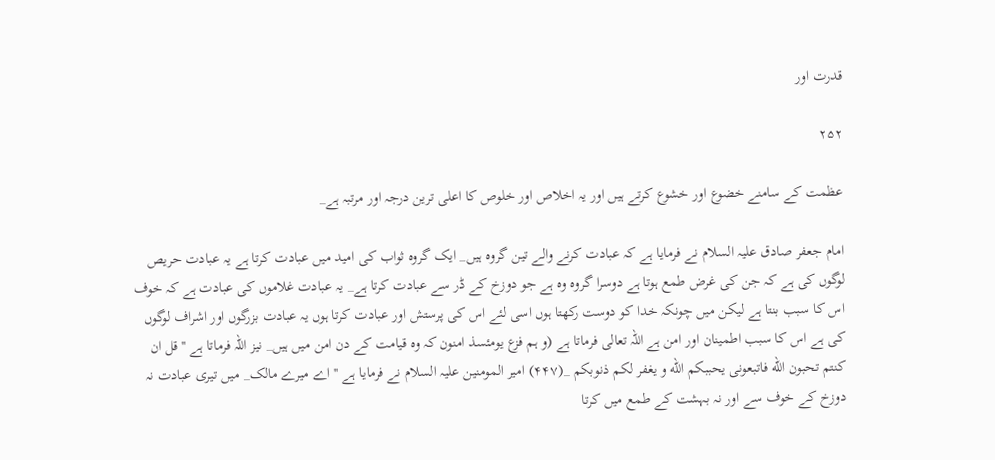قدرت اور

۲۵۲

عظمت کے سامنے خضوع اور خشوع کرتے ہیں اور یہ اخلاص اور خلوص کا اعلی ترین درجہ اور مرتبہ ہے_

امام جعفر صادق علیہ السلام نے فرمایا ہے کہ عبادت کرنے والے تین گروہ ہیں_ ایک گروہ ثواب کی امید میں عبادت کرتا ہے یہ عبادت حریص لوگوں کی ہے کہ جن کی غرض طمع ہوتا ہے دوسرا گروہ وہ ہے جو دوزخ کے ڈر سے عبادت کرتا ہے_ یہ عبادت غلاموں کی عبادت ہے کہ خوف اس کا سبب بنتا ہے لیکن میں چونکہ خدا کو دوست رکھتا ہوں اسی لئے اس کی پرستش اور عبادت کرتا ہوں یہ عبادت بزرگوں اور اشراف لوگوں کی ہے اس کا سبب اطمینان اور امن ہے اللہ تعالی فرماتا ہے (و ہم فزع یومئسذ امنون کہ وہ قیامت کے دن امن میں ہیں_ نیز اللہ فرماتا ہے ''قل ان کنتم تحبون الله فاتبعونی یحببکم الله و یغفر لکم ذنوبکم _(۴۴۷) امیر المومنین علیہ السلام نے فرمایا ہے '' اے میرے مالک_ میں تیری عبادت نہ دوزخ کے خوف سے اور نہ بہشت کے طمع میں کرتا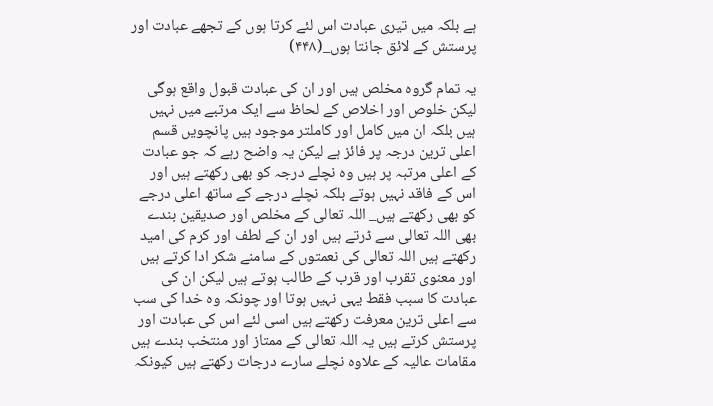ہے بلکہ میں تیری عبادت اس لئے کرتا ہوں کے تجھے عبادت اور پرستش کے لائق جانتا ہوں_(۴۴۸)

یہ تمام گروہ مخلص ہیں اور ان کی عبادت قبول واقع ہوگی لیکن خلوص اور اخلاص کے لحاظ سے ایک مرتبے میں نہیں ہیں بلکہ ان میں کامل اور کاملتر موجود ہیں پانچویں قسم اعلی ترین درجہ پر فائز ہے لیکن یہ واضح رہے کہ جو عبادت کے اعلی مرتبہ پر ہیں وہ نچلے درجہ کو بھی رکھتے ہیں اور اس کے فاقد نہیں ہوتے بلکہ نچلے درجے کے ساتھ اعلی درجے کو بھی رکھتے ہیں_ اللہ تعالی کے مخلص اور صدیقین بندے بھی اللہ تعالی سے ڈرتے ہیں اور ان کے لطف اور کرم کی امید رکھتے ہیں اللہ تعالی کی نعمتوں کے سامنے شکر ادا کرتے ہیں اور معنوی تقرب اور قرب کے طالب ہوتے ہیں لیکن ان کی عبادت کا سبب فقط یہی نہیں ہوتا اور چونکہ وہ خدا کی سب سے اعلی ترین معرفت رکھتے ہیں اسی لئے اس کی عبادت اور پرستش کرتے ہیں یہ اللہ تعالی کے ممتاز اور منتخب بندے ہیں مقامات عالیہ کے علاوہ نچلے سارے درجات رکھتے ہیں کیونکہ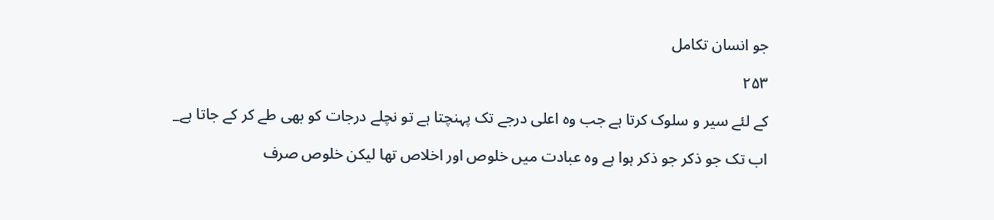جو انسان تکامل

۲۵۳

کے لئے سیر و سلوک کرتا ہے جب وہ اعلی درجے تک پہنچتا ہے تو نچلے درجات کو بھی طے کر کے جاتا ہے_

اب تک جو ذکر جو ذکر ہوا ہے وہ عبادت میں خلوص اور اخلاص تھا لیکن خلوص صرف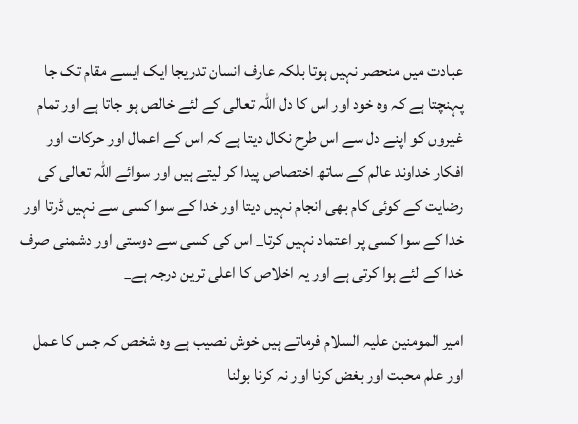عبادت میں منحصر نہیں ہوتا بلکہ عارف انسان تدریجا ایک ایسے مقام تک جا پہنچتا ہے کہ وہ خود اور اس کا دل اللہ تعالی کے لئے خالص ہو جاتا ہے اور تمام غیروں کو اپنے دل سے اس طرح نکال دیتا ہے کہ اس کے اعمال اور حرکات اور افکار خداوند عالم کے ساتھ اختصاص پیدا کر لیتے ہیں اور سوائے اللہ تعالی کی رضایت کے کوئی کام بھی انجام نہیں دیتا اور خدا کے سوا کسی سے نہیں ڈرتا اور خدا کے سوا کسی پر اعتماد نہیں کرتا_ اس کی کسی سے دوستی اور دشمنی صرف خدا کے لئے ہوا کرتی ہے اور یہ اخلاص کا اعلی ترین درجہ ہے_

امیر المومنین علیہ السلام فرماتے ہیں خوش نصیب ہے وہ شخص کہ جس کا عمل اور علم محبت اور بغض کرنا اور نہ کرنا بولنا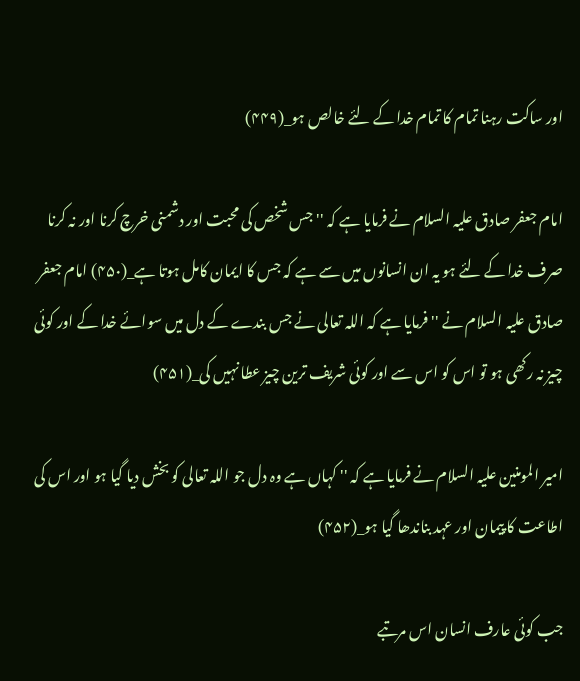اور ساکت رہنا تمام کا تمام خدا کے لئے خالص ہو_(۴۴۹)

امام جعفر صادق علیہ السلام نے فرمایا ہے کہ '' جس شخص کی محبت اور دشمنی خرچ کرنا اور نہ کرنا صرف خدا کے لئے ہو یہ ان انسانوں میں سے ہے کہ جس کا ایمان کامل ہوتا ہے_(۴۵۰) امام جعفر صادق علیہ السلام نے ''فرمایا ہے کہ اللہ تعالی نے جس بندے کے دل میں سوائے خدا کے اور کوئی چیز نہ رکھی ہو تو اس کو اس سے اور کوئی شریف ترین چیز عطا نہیں کی_(۴۵۱)

امیر المومنین علیہ السلام نے فرمایا ہے کہ '' کہاں ہے وہ دل جو اللہ تعالی کو بخش دیا گیا ہو اور اس کی اطاعت کا پیمان اور عہد بناندھا گیا ہو_(۴۵۲)

جب کوئی عارف انسان اس مرتبے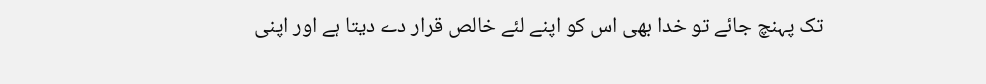تک پہنچ جائے تو خدا بھی اس کو اپنے لئے خالص قرار دے دیتا ہے اور اپنی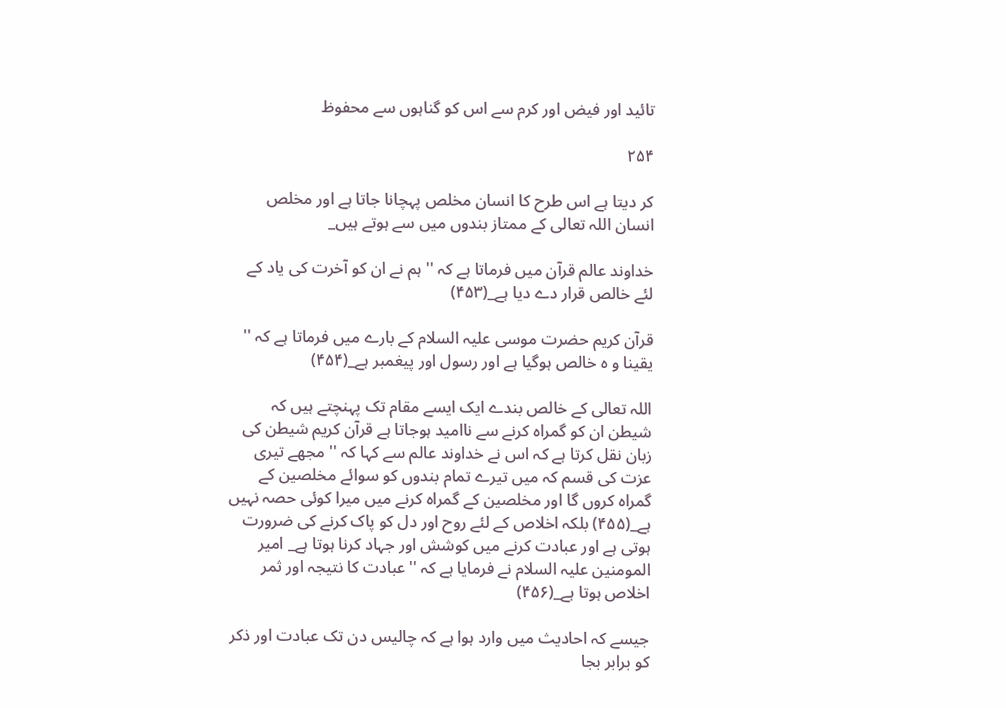تائید اور فیض اور کرم سے اس کو گناہوں سے محفوظ

۲۵۴

کر دیتا ہے اس طرح کا انسان مخلص پہچانا جاتا ہے اور مخلص انسان اللہ تعالی کے ممتاز بندوں میں سے ہوتے ہیں_

خداوند عالم قرآن میں فرماتا ہے کہ '' ہم نے ان کو آخرت کی یاد کے لئے خالص قرار دے دیا ہے_(۴۵۳)

قرآن کریم حضرت موسی علیہ السلام کے بارے میں فرماتا ہے کہ '' یقینا و ہ خالص ہوگیا ہے اور رسول اور پیغمبر ہے_(۴۵۴)

اللہ تعالی کے خالص بندے ایک ایسے مقام تک پہنچتے ہیں کہ شیطن ان کو گمراہ کرنے سے ناامید ہوجاتا ہے قرآن کریم شیطن کی زبان نقل کرتا ہے کہ اس نے خداوند عالم سے کہا کہ '' مجھے تیری عزت کی قسم کہ میں تیرے تمام بندوں کو سوائے مخلصین کے گمراہ کروں گا اور مخلصین کے گمراہ کرنے میں میرا کوئی حصہ نہیں ہے_(۴۵۵) بلکہ اخلاص کے لئے روح اور دل کو پاک کرنے کی ضرورت ہوتی ہے اور عبادت کرنے میں کوشش اور جہاد کرنا ہوتا ہے_ امیر المومنین علیہ السلام نے فرمایا ہے کہ ''عبادت کا نتیجہ اور ثمر اخلاص ہوتا ہے_(۴۵۶)

جیسے کہ احادیث میں وارد ہوا ہے کہ چالیس دن تک عبادت اور ذکر کو برابر بجا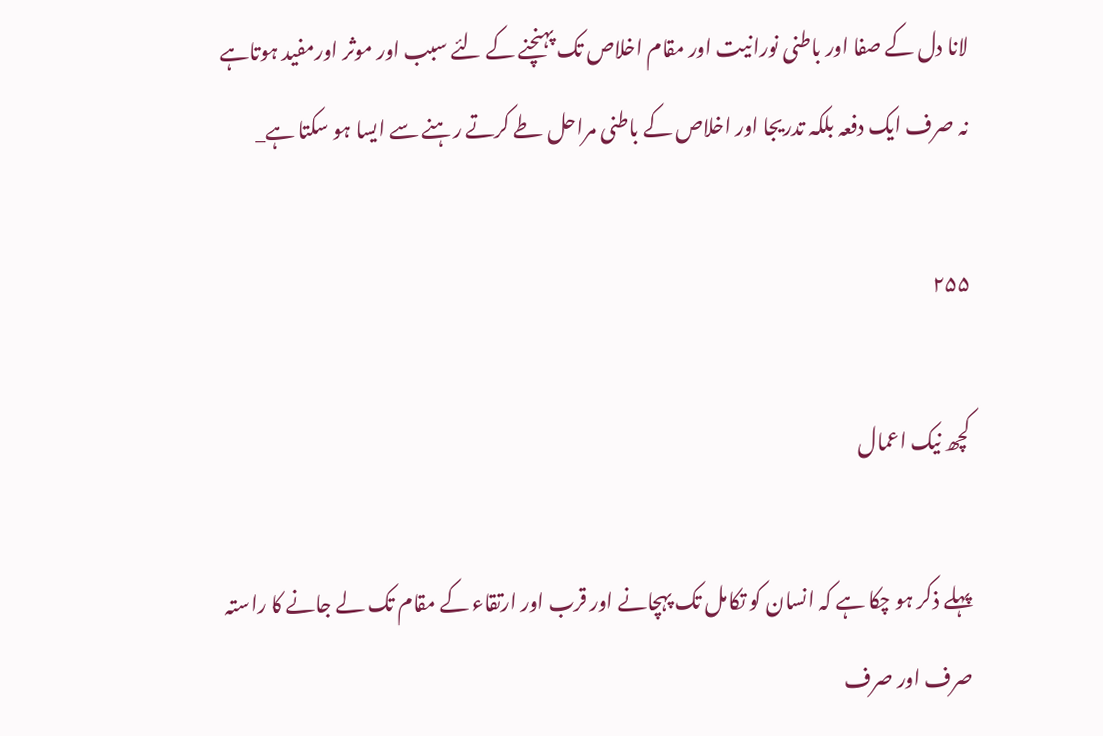لانا دل کے صفا اور باطنی نورانیت اور مقام اخلاص تک پہنچنے کے لئے سبب اور موثر اورمفید ہوتاہے نہ صرف ایک دفعہ بلکہ تدریجا اور اخلاص کے باطنی مراحل طے کرتے رہنے سے ایسا ہو سکتا ہے_

۲۵۵

کچھ نیک اعمال

پہلے ذکر ہو چکا ہے کہ انسان کو تکامل تک پہچانے اور قرب اور ارتقاء کے مقام تک لے جانے کا راستہ صرف اور صرف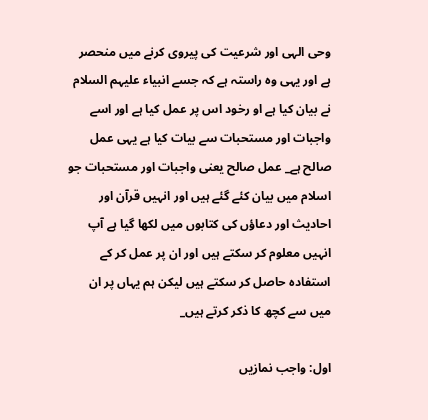وحی الہی اور شرعیت کی پیروی کرنے میں منحصر ہے اور یہی وہ راستہ ہے کہ جسے انبیاء علیہم السلام نے بیان کیا ہے او رخود اس پر عمل کیا ہے اور اسے واجبات اور مستحبات سے بیات کیا ہے یہی عمل صالح ہے_ عمل صالح یعنی واجبات اور مستحبات جو اسلام میں بیان کئے گئے ہیں اور انہیں قرآن اور احادیث اور دعاؤں کی کتابوں میں لکھا گیا ہے آپ انہیں معلوم کر سکتے ہیں اور ان پر عمل کر کے استفادہ حاصل کر سکتے ہیں لیکن ہم یہاں پر ان میں سے کچھ کا ذکر کرتے ہیں_

اول: واجب نمازیں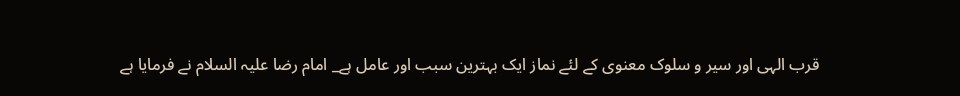قرب الہی اور سیر و سلوک معنوی کے لئے نماز ایک بہترین سبب اور عامل ہے_ امام رضا علیہ السلام نے فرمایا ہے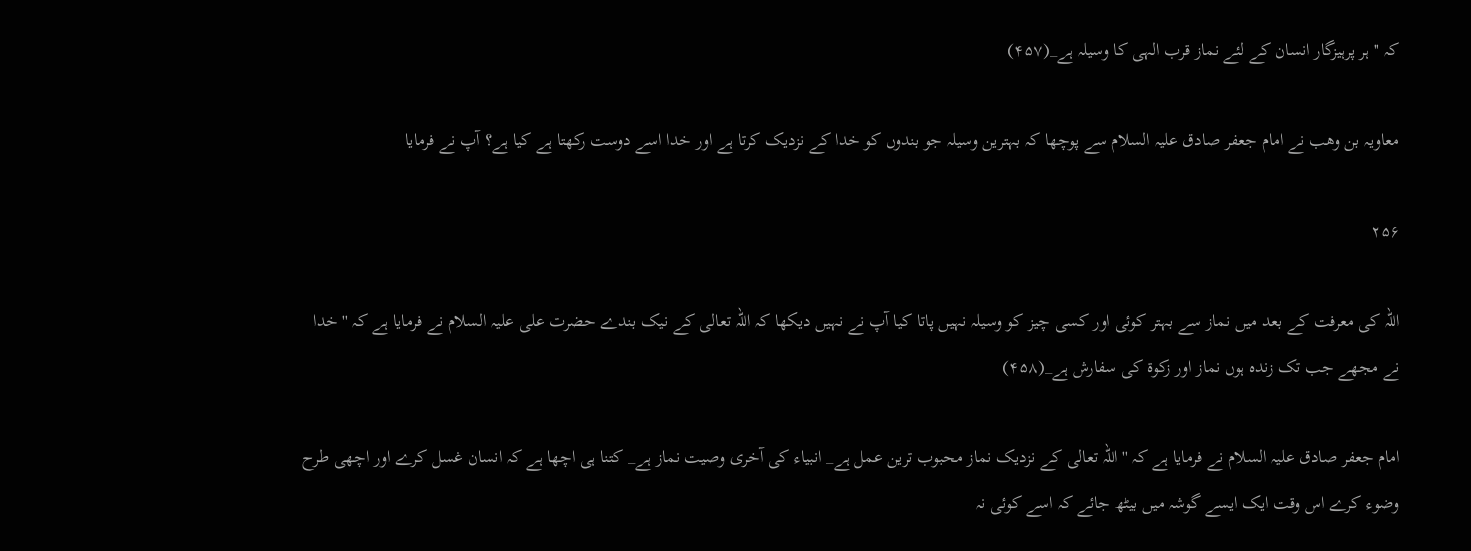کہ '' ہر پرہیزگار انسان کے لئے نماز قرب الہی کا وسیلہ ہے_(۴۵۷)

معاویہ بن وھب نے امام جعفر صادق علیہ السلام سے پوچھا کہ بہترین وسیلہ جو بندوں کو خدا کے نزدیک کرتا ہے اور خدا اسے دوست رکھتا ہے کیا ہے؟ آپ نے فرمایا

۲۵۶

اللہ کی معرفت کے بعد میں نماز سے بہتر کوئی اور کسی چیز کو وسیلہ نہیں پاتا کیا آپ نے نہیں دیکھا کہ اللہ تعالی کے نیک بندے حضرت علی علیہ السلام نے فرمایا ہے کہ '' خدا نے مجھے جب تک زندہ ہوں نماز اور زکوة کی سفارش ہے_(۴۵۸)

امام جعفر صادق علیہ السلام نے فرمایا ہے کہ '' اللہ تعالی کے نزدیک نماز محبوب ترین عمل ہے_ انبیاء کی آخری وصیت نماز ہے_ کتنا ہی اچھا ہے کہ انسان غسل کرے اور اچھی طرح وضوء کرے اس وقت ایک ایسے گوشہ میں بیٹھ جائے کہ اسے کوئی نہ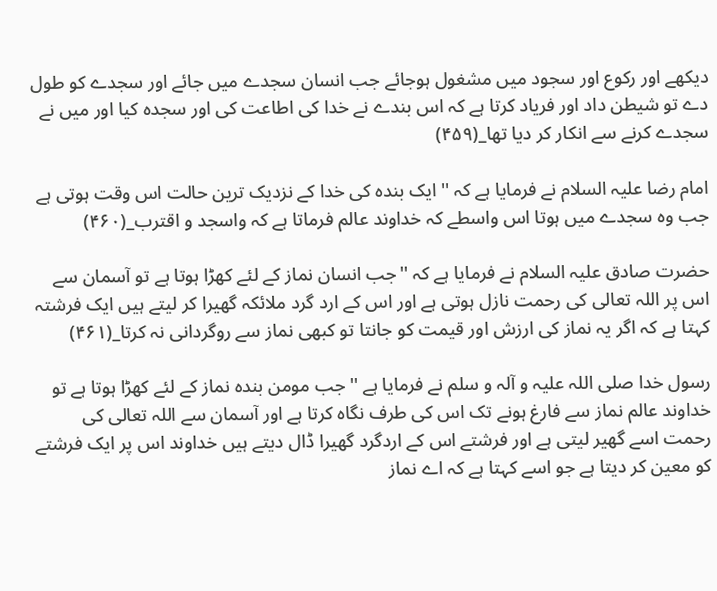دیکھے اور رکوع اور سجود میں مشغول ہوجائے جب انسان سجدے میں جائے اور سجدے کو طول دے تو شیطن داد اور فریاد کرتا ہے کہ اس بندے نے خدا کی اطاعت کی اور سجدہ کیا اور میں نے سجدے کرنے سے انکار کر دیا تھا_(۴۵۹)

امام رضا علیہ السلام نے فرمایا ہے کہ '' ایک بندہ کی خدا کے نزدیک ترین حالت اس وقت ہوتی ہے جب وہ سجدے میں ہوتا اس واسطے کہ خداوند عالم فرماتا ہے کہ واسجد و اقترب_(۴۶۰)

حضرت صادق علیہ السلام نے فرمایا ہے کہ ''جب انسان نماز کے لئے کھڑا ہوتا ہے تو آسمان سے اس پر اللہ تعالی کی رحمت نازل ہوتی ہے اور اس کے ارد گرد ملائکہ گھیرا کر لیتے ہیں ایک فرشتہ کہتا ہے کہ اگر یہ نماز کی ارزش اور قیمت کو جانتا تو کبھی نماز سے روگردانی نہ کرتا_(۴۶۱)

رسول خدا صلی اللہ علیہ و آلہ و سلم نے فرمایا ہے '' جب مومن بندہ نماز کے لئے کھڑا ہوتا ہے تو خداوند عالم نماز سے فارغ ہونے تک اس کی طرف نگاہ کرتا ہے اور آسمان سے اللہ تعالی کی رحمت اسے گھیر لیتی ہے اور فرشتے اس کے اردگرد گھیرا ڈال دیتے ہیں خداوند اس پر ایک فرشتے کو معین کر دیتا ہے جو اسے کہتا ہے کہ اے نماز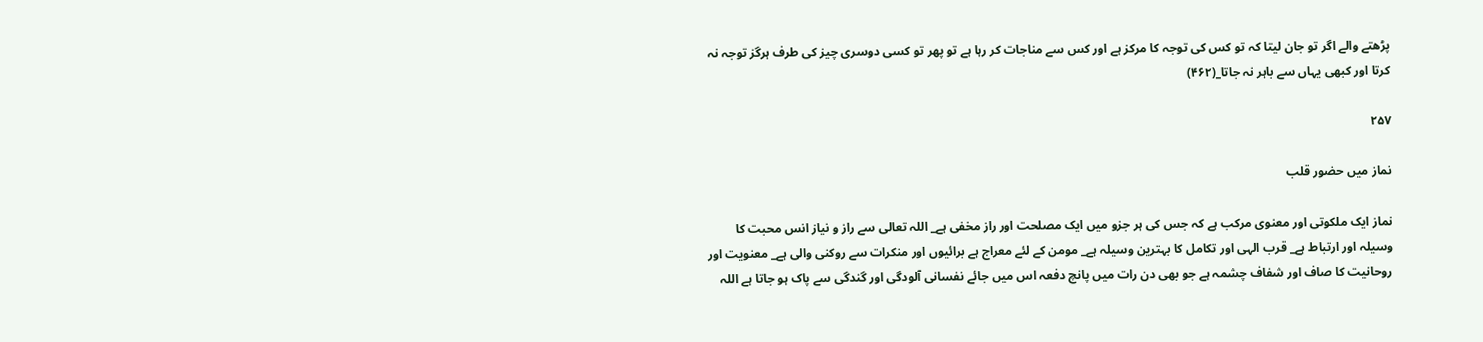پڑھتے والے اگر تو جان لیتا کہ تو کس کی توجہ کا مرکز ہے اور کس سے مناجات کر رہا ہے تو پھر تو کسی دوسری چیز کی طرف ہرگز توجہ نہ کرتا اور کبھی یہاں سے باہر نہ جاتا_(۴۶۲)

۲۵۷

نماز میں حضور قلب

نماز ایک ملکوتی اور معنوی مرکب ہے کہ جس کی ہر جزو میں ایک مصلحت اور راز مخفی ہے_ اللہ تعالی سے راز و نیاز انس محبت کا وسیلہ اور ارتباط ہے_ قرب الہی اور تکامل کا بہترین وسیلہ ہے_ مومن کے لئے معراج ہے برائیوں اور منکرات سے روکنی والی ہے_ معنویت اور روحانیت کا صاف اور شفاف چشمہ ہے جو بھی دن رات میں پانچ دفعہ اس میں جائے نفسانی آلودگی اور گندگی سے پاک ہو جاتا ہے اللہ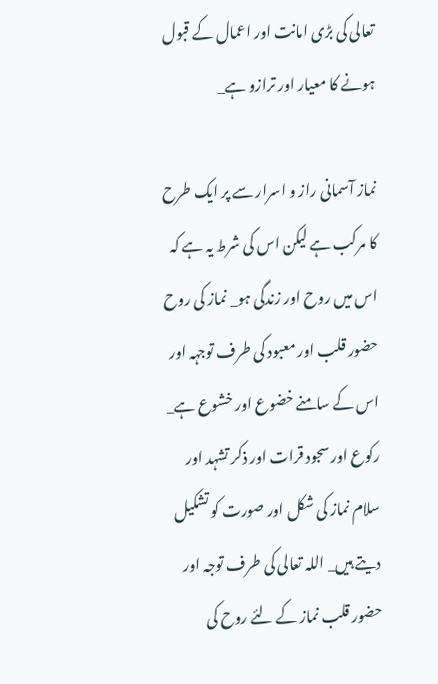تعالی کی بڑی امانت اور اعمال کے قبول ہونے کا معیار اور ترازو ہے_

نماز آسمانی راز و اسرار سے پر ایک طرح کا مرکب ہے لیکن اس کی شرط یہ ہے کہ اس میں روح اور زندگی ہو_ نماز کی روح حضور قلب اور معبود کی طرف توجہہ اور اس کے سامنے خضوع اور خشوع ہے_ رکوع اور سجود قرات اور ذکر تشہد اور سلام نماز کی شکل اور صورت کو تشکیل دیتے ہیں_ اللہ تعالی کی طرف توجہ اور حضور قلب نماز کے لئے روح کی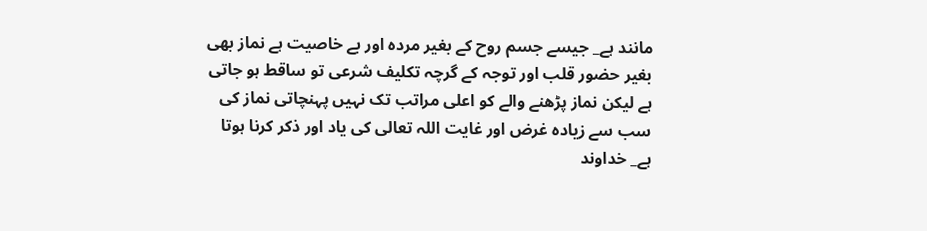مانند ہے_ جیسے جسم روح کے بغیر مردہ اور بے خاصیت ہے نماز بھی بغیر حضور قلب اور توجہ کے گرچہ تکلیف شرعی تو ساقط ہو جاتی ہے لیکن نماز پڑھنے والے کو اعلی مراتب تک نہیں پہنچاتی نماز کی سب سے زیادہ غرض اور غایت اللہ تعالی کی یاد اور ذکر کرنا ہوتا ہے_ خداوند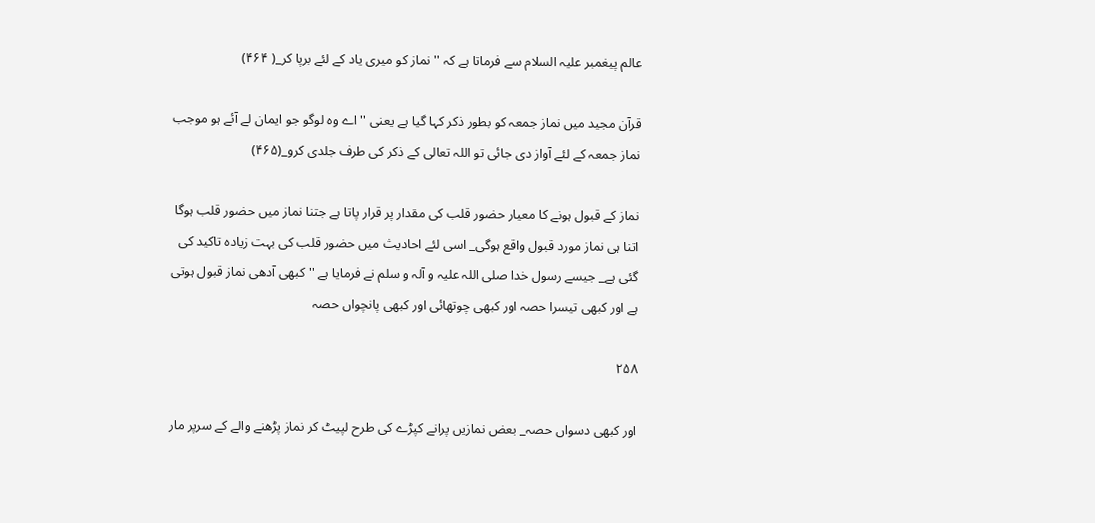عالم پیغمبر علیہ السلام سے فرماتا ہے کہ '' نماز کو میری یاد کے لئے برپا کر_( ۴۶۴)

قرآن مجید میں نماز جمعہ کو بطور ذکر کہا گیا ہے یعنی '' اے وہ لوگو جو ایمان لے آئے ہو موجب نماز جمعہ کے لئے آواز دی جائی تو اللہ تعالی کے ذکر کی طرف جلدی کرو_(۴۶۵)

نماز کے قبول ہونے کا معیار حضور قلب کی مقدار پر قرار پاتا ہے جتنا نماز میں حضور قلب ہوگا اتنا ہی نماز مورد قبول واقع ہوگی_ اسی لئے احادیث میں حضور قلب کی بہت زیادہ تاکید کی گئی ہے_ جیسے رسول خدا صلی اللہ علیہ و آلہ و سلم نے فرمایا ہے ''کبھی آدھی نماز قبول ہوتی ہے اور کبھی تیسرا حصہ اور کبھی چوتھائی اور کبھی پانچواں حصہ

۲۵۸

اور کبھی دسواں حصہ_ بعض نمازیں پرانے کپڑے کی طرح لپیٹ کر نماز پڑھنے والے کے سرپر مار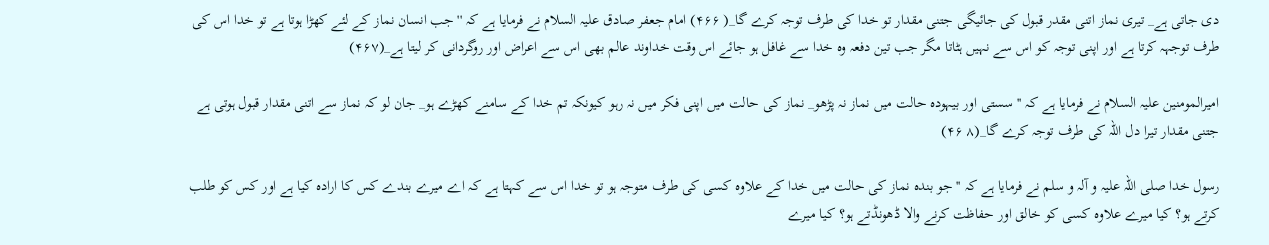دی جاتی ہے_ تیری نماز اتنی مقدر قبول کی جائیگی جتنی مقدار تو خدا کی طرف توجہ کرے گا_( ۴۶۶) امام جعفر صادق علیہ السلام نے فرمایا ہے کہ '' جب انسان نماز کے لئے کھڑا ہوتا ہے تو خدا اس کی طرف توجہہ کرتا ہے اور اپنی توجہ کو اس سے نہیں ہٹاتا مگر جب تین دفعہ وہ خدا سے غافل ہو جائے اس وقت خداوند عالم بھی اس سے اعراض اور روگردانی کر لیتا ہے_(۴۶۷)

امیرالمومنین علیہ السلام نے فرمایا ہے کہ '' سستی اور بیہودہ حالت میں نماز نہ پڑھو_ نماز کی حالت میں اپنی فکر میں نہ رہو کیونکہ تم خدا کے سامنے کھڑے ہو_ جان لو کہ نماز سے اتنی مقدار قبول ہوتی ہے جتنی مقدار تیرا دل اللہ کی طرف توجہ کرے گا_(۸ ۴۶)

رسول خدا صلی اللہ علیہ و آلہ و سلم نے فرمایا ہے کہ '' جو بندہ نماز کی حالت میں خدا کے علاوہ کسی کی طرف متوجہ ہو تو خدا اس سے کہتا ہے کہ اے میرے بندے کس کا ارادہ کیا ہے اور کس کو طلب کرتے ہو؟ کیا میرے علاوہ کسی کو خالق اور حفاظت کرنے والا ڈھونڈتے ہو؟ کیا میرے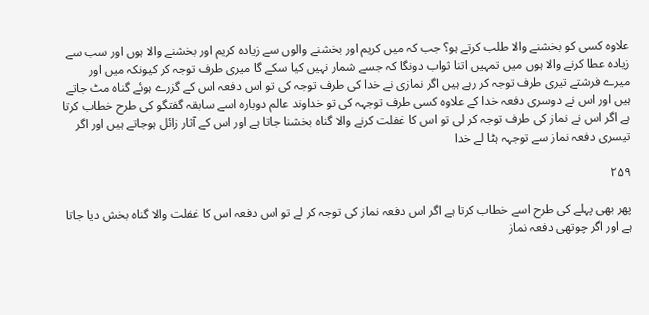علاوہ کسی کو بخشنے والا طلب کرتے ہو؟ جب کہ میں کریم اور بخشنے والوں سے زیادہ کریم اور بخشنے والا ہوں اور سب سے زیادہ عطا کرنے والا ہوں میں تمہیں اتنا ثواب دونگا کہ جسے شمار نہیں کیا سکے گا میری طرف توجہ کر کیونکہ میں اور میرے فرشتے تیری طرف توجہ کر رہے ہیں اگر نمازی نے خدا کی طرف توجہ کی تو اس دفعہ اس کے گزرے ہوئے گناہ مٹ جاتے ہیں اور اس نے دوسری دفعہ خدا کے علاوہ کسی طرف توجہہ کی تو خداوند عالم دوبارہ اسے سابقہ گفتگو کی طرح خطاب کرتا ہے اگر اس نے نماز کی طرف توجہ کر لی تو اس کا غفلت کرنے والا گناہ بخشنا جاتا ہے اور اس کے آثار زائل ہوجاتے ہیں اور اگر تیسری دفعہ نماز سے توجہہ ہٹا لے خدا

۲۵۹

پھر بھی پہلے کی طرح اسے خطاب کرتا ہے اگر اس دفعہ نماز کی توجہ کر لے تو اس دفعہ اس کا غفلت والا گناہ بخش دیا جاتا ہے اور اگر چوتھی دفعہ نماز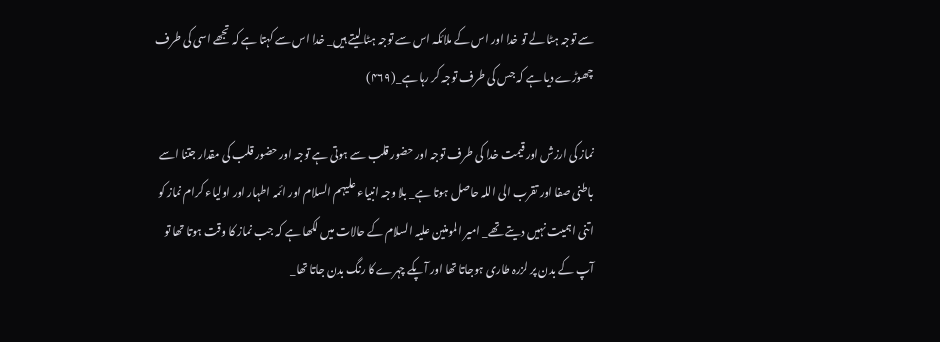سے توجہ ہٹا لے تو خدا اور اس کے ملائکہ اس سے توجہ ہٹا لیتے ہیں_ خدا اس سے کہتا ہے کہ تجھے اسی کی طرف چھوڑے دیا ہے کہ جس کی طرف توجہ کر رہا ہے_(۴۶۹)

نماز کی ارزش اور قیمت خدا کی طرف توجہ اور حضور قلب سے ہوتی ہے توجہ اور حضور قلب کی مقدار جتنا اسے باطنی صفا اور تقرب الی اللہ حاصل ہوتا ہے_ بلا وجہ انبیاء علیہم السلام اور ائمہ اطہار اور اولیاء کرام نماز کو اتنی اہمیت نہیں دیتے تھے_ امیر المومنین علیہ السلام کے حالات میں لکھا ہے کہ جب نماز کا وقت ہوتا تھا تو آپ کے بدن پر لزرہ طاری ہوجاتا تھا اور آپکے چہرے کا رنگ بدن جاتا تھا_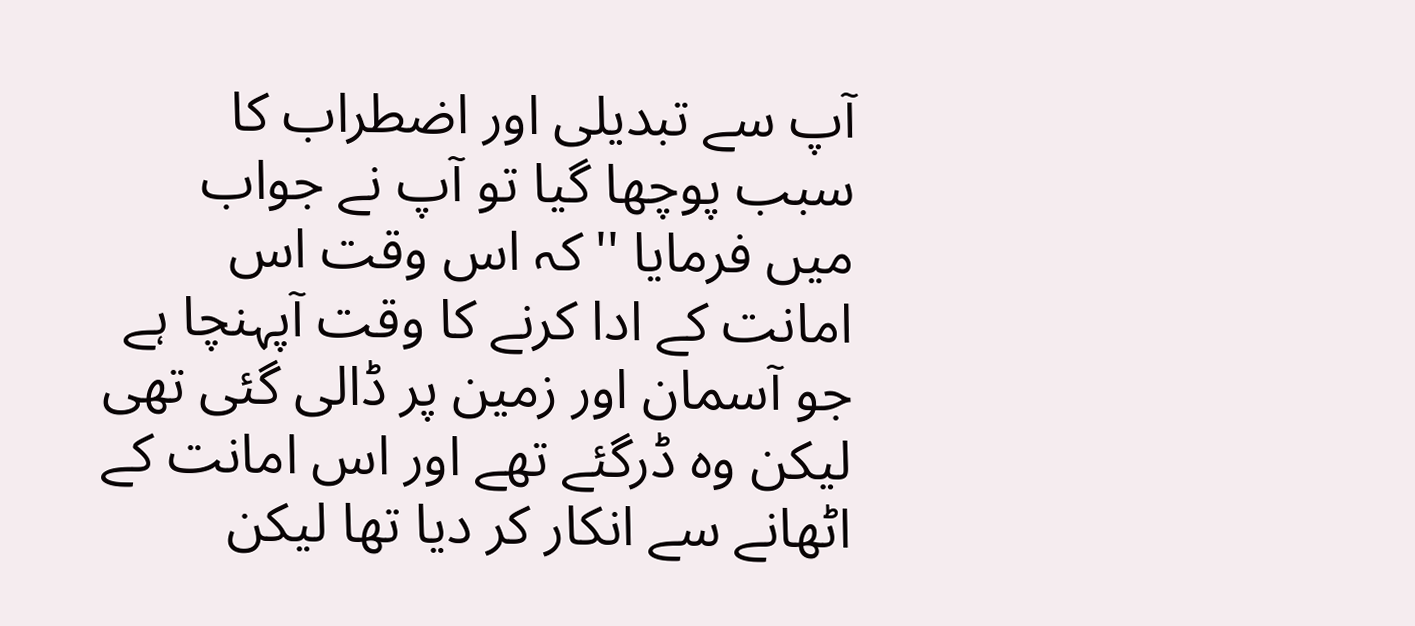آپ سے تبدیلی اور اضطراب کا سبب پوچھا گیا تو آپ نے جواب میں فرمایا ''کہ اس وقت اس امانت کے ادا کرنے کا وقت آپہنچا ہے جو آسمان اور زمین پر ڈالی گئی تھی لیکن وہ ڈرگئے تھے اور اس امانت کے اٹھانے سے انکار کر دیا تھا لیکن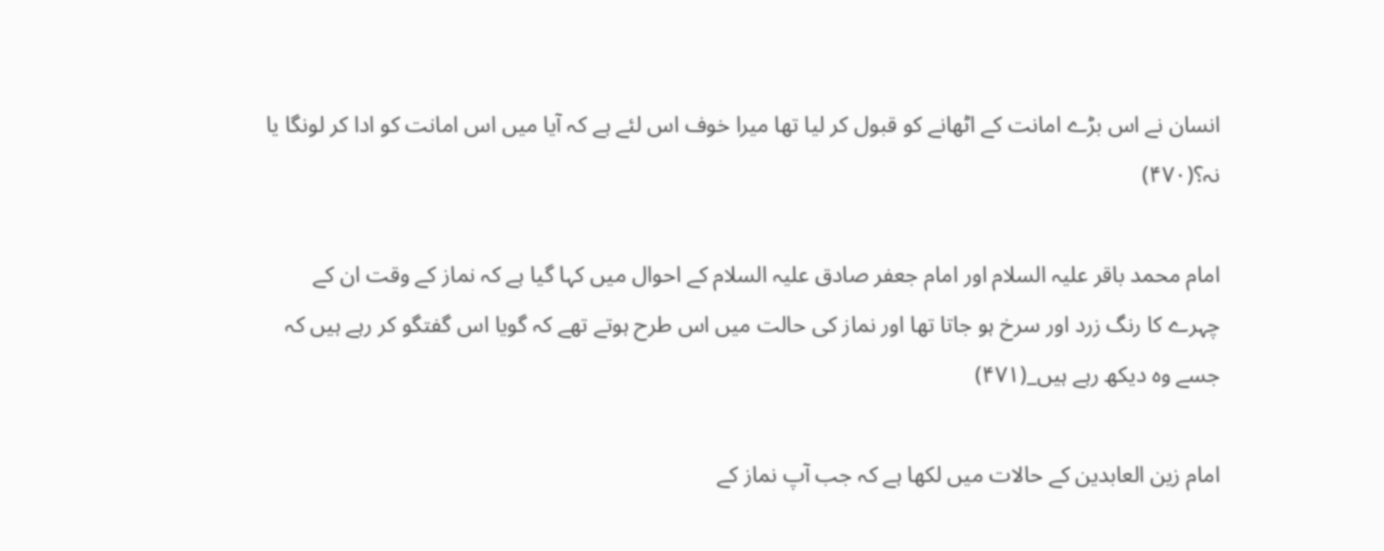انسان نے اس بڑے امانت کے اٹھانے کو قبول کر لیا تھا میرا خوف اس لئے ہے کہ آیا میں اس امانت کو ادا کر لونگا یا نہ؟(۴۷۰)

امام محمد باقر علیہ السلام اور امام جعفر صادق علیہ السلام کے احوال میں کہا گیا ہے کہ نماز کے وقت ان کے چہرے کا رنگ زرد اور سرخ ہو جاتا تھا اور نماز کی حالت میں اس طرح ہوتے تھے کہ گویا اس گفتگو کر رہے ہیں کہ جسے وہ دیکھ رہے ہیں_(۴۷۱)

امام زین العابدین کے حالات میں لکھا ہے کہ جب آپ نماز کے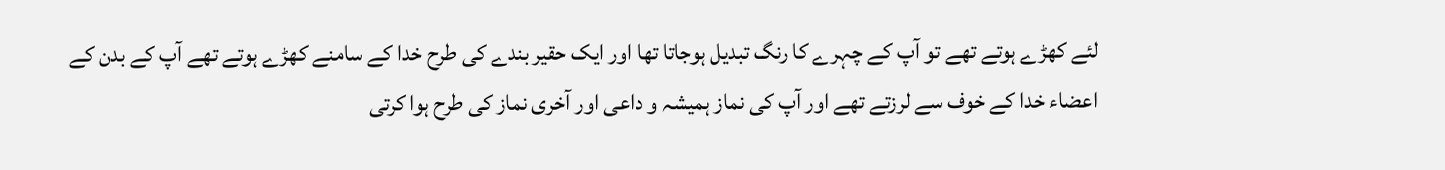لئے کھڑے ہوتے تھے تو آپ کے چہرے کا رنگ تبدیل ہوجاتا تھا اور ایک حقیر بندے کی طرح خدا کے سامنے کھڑے ہوتے تھے آپ کے بدن کے اعضاء خدا کے خوف سے لرزتے تھے اور آپ کی نماز ہمیشہ و داعی اور آخری نماز کی طرح ہوا کرتی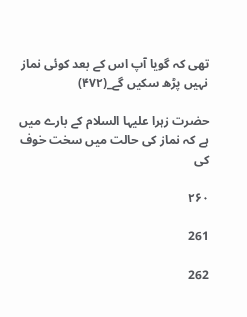تھی کہ گویا آپ اس کے بعد کوئی نماز نہیں پڑھ سکیں گے_(۴۷۲)

حضرت زہرا علیہا السلام کے بارے میں ہے کہ نماز کی حالت میں سخت خوف کی

۲۶۰

261

262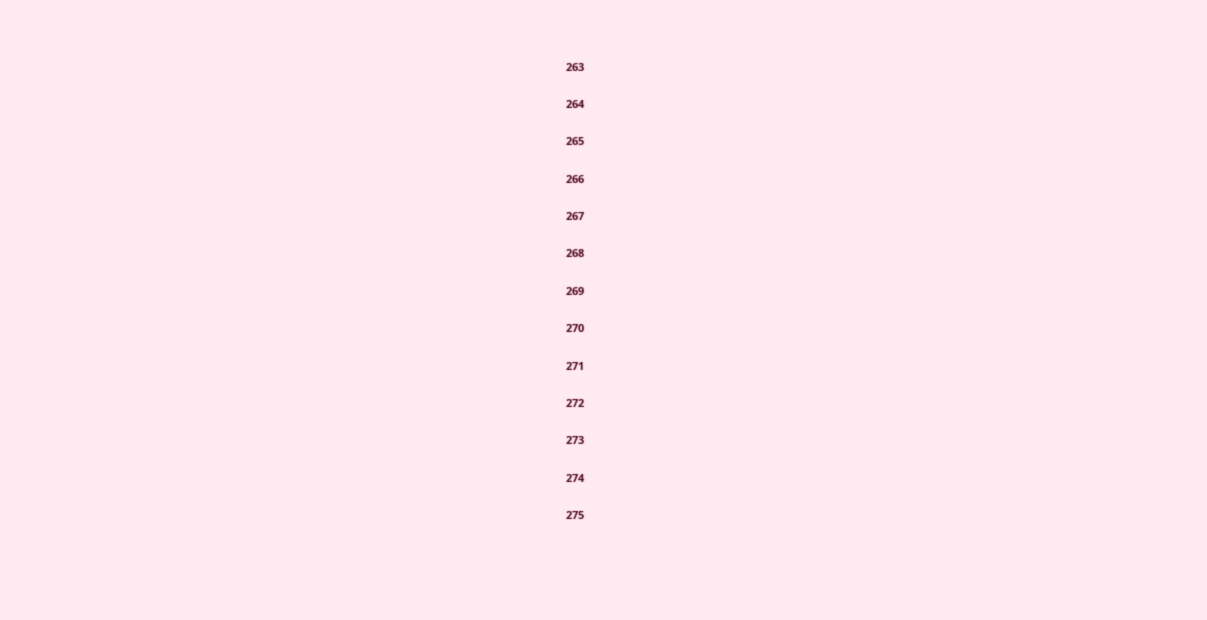263

264

265

266

267

268

269

270

271

272

273

274

275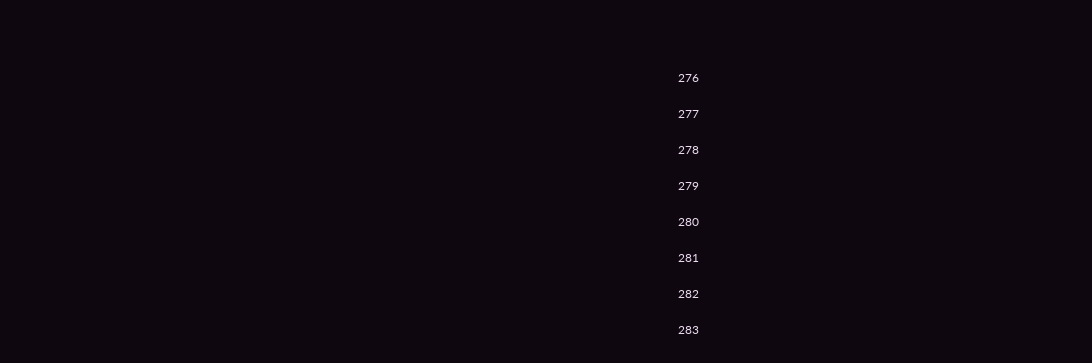276

277

278

279

280

281

282

283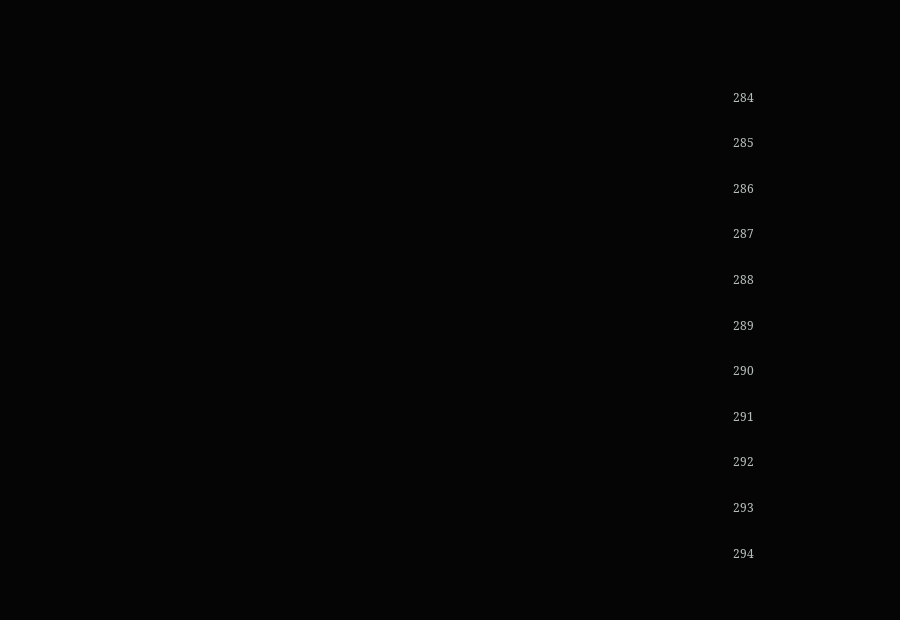284

285

286

287

288

289

290

291

292

293

294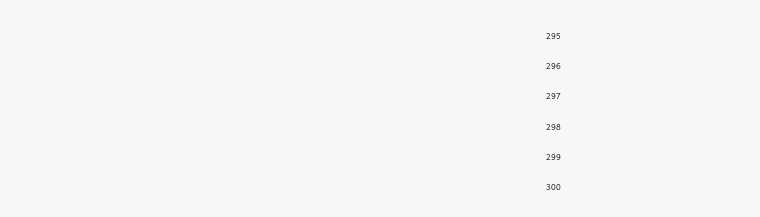295

296

297

298

299

300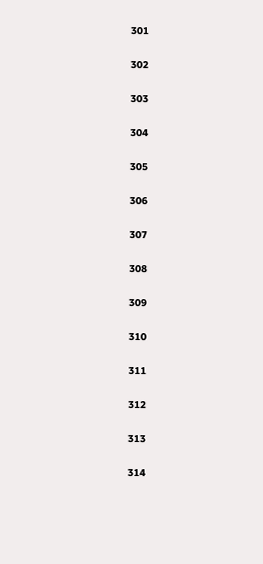301

302

303

304

305

306

307

308

309

310

311

312

313

314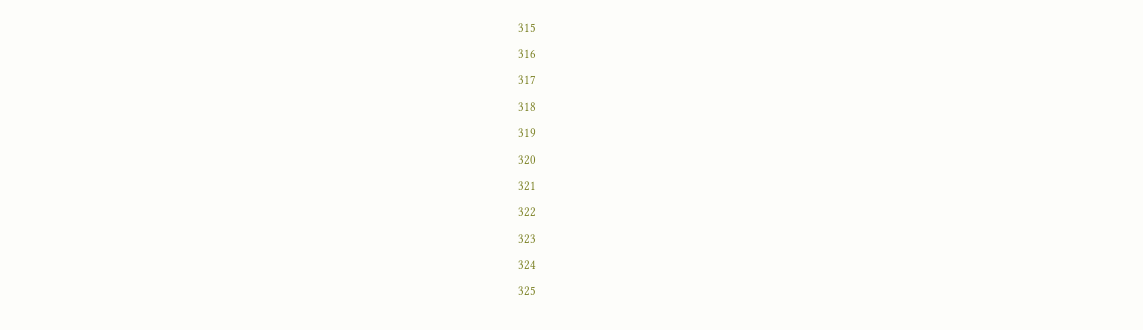315

316

317

318

319

320

321

322

323

324

325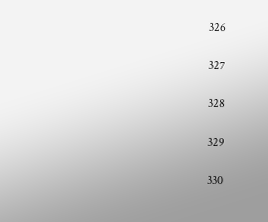326

327

328

329

330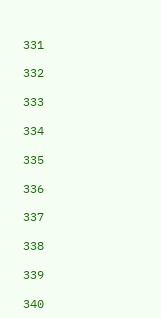331

332

333

334

335

336

337

338

339

340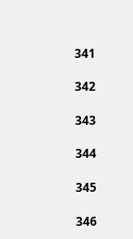341

342

343

344

345

346